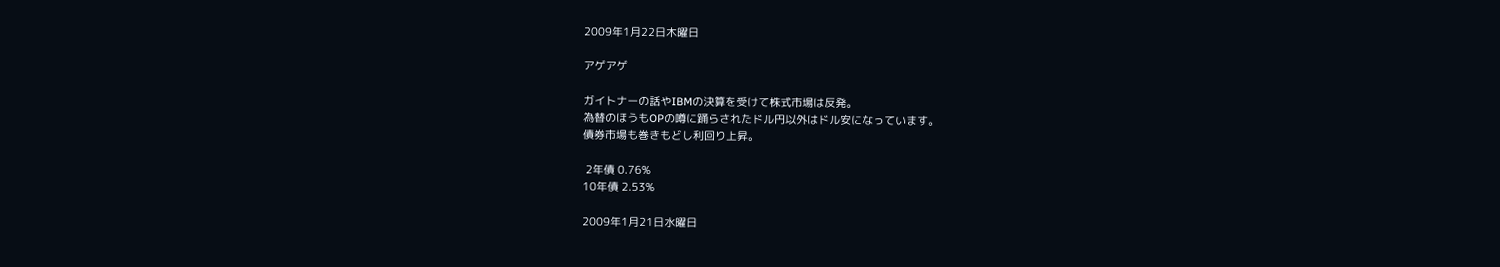2009年1月22日木曜日

アゲアゲ

ガイトナーの話やIBMの決算を受けて株式市場は反発。
為替のほうもOPの噂に踊らされたドル円以外はドル安になっています。
債券市場も巻きもどし利回り上昇。

 2年債 0.76%
10年債 2.53%

2009年1月21日水曜日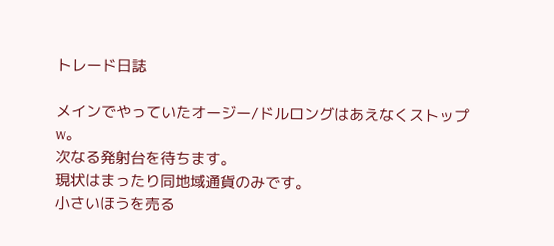トレード日誌

メインでやっていたオージー/ドルロングはあえなくストップw。
次なる発射台を待ちます。
現状はまったり同地域通貨のみです。
小さいほうを売る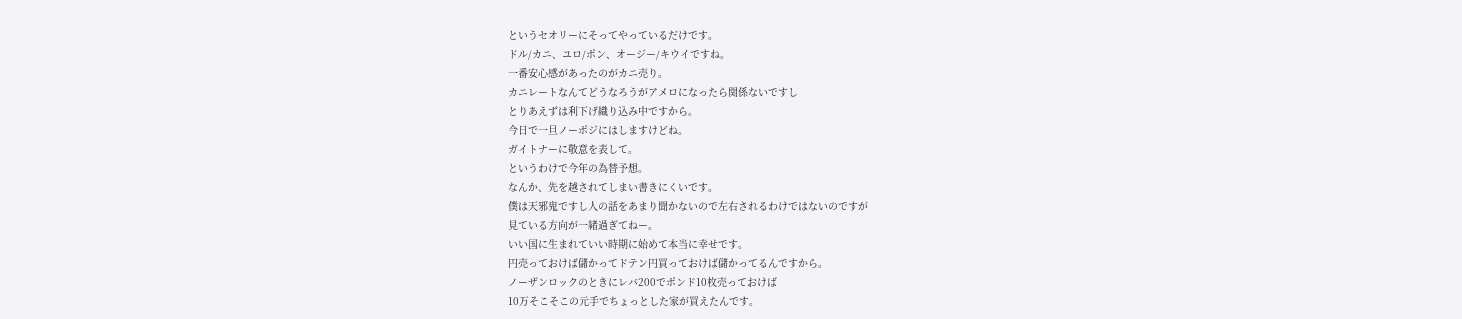というセオリーにそってやっているだけです。
ドル/カニ、ユロ/ポン、オージー/キウイですね。
一番安心感があったのがカニ売り。
カニレートなんてどうなろうがアメロになったら関係ないですし
とりあえずは利下げ織り込み中ですから。
今日で一旦ノーポジにはしますけどね。
ガイトナーに敬意を表して。
というわけで今年の為替予想。
なんか、先を越されてしまい書きにくいです。
僕は天邪鬼ですし人の話をあまり聞かないので左右されるわけではないのですが
見ている方向が一緒過ぎてねー。
いい国に生まれていい時期に始めて本当に幸せです。
円売っておけば儲かってドテン円買っておけば儲かってるんですから。
ノーザンロックのときにレバ200でポンド10枚売っておけば
10万そこそこの元手でちょっとした家が買えたんです。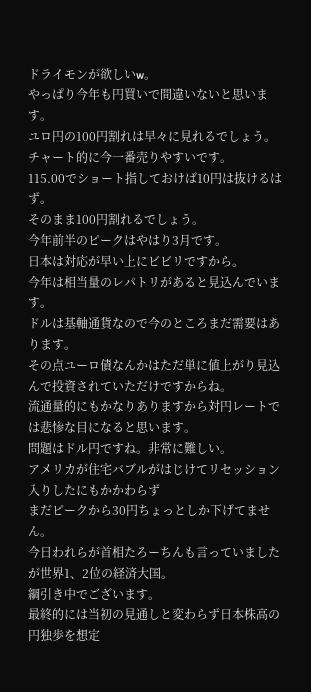ドライモンが欲しいw。
やっぱり今年も円買いで間違いないと思います。
ユロ円の100円割れは早々に見れるでしょう。
チャート的に今一番売りやすいです。
115.00でショート指しておけば10円は抜けるはず。
そのまま100円割れるでしょう。
今年前半のピークはやはり3月です。
日本は対応が早い上にビビリですから。
今年は相当量のレパトリがあると見込んでいます。
ドルは基軸通貨なので今のところまだ需要はあります。
その点ユーロ債なんかはただ単に値上がり見込んで投資されていただけですからね。
流通量的にもかなりありますから対円レートでは悲惨な目になると思います。
問題はドル円ですね。非常に難しい。
アメリカが住宅バブルがはじけてリセッション入りしたにもかかわらず
まだピークから30円ちょっとしか下げてません。
今日われらが首相たろーちんも言っていましたが世界1、2位の経済大国。
綱引き中でございます。
最終的には当初の見通しと変わらず日本株高の円独歩を想定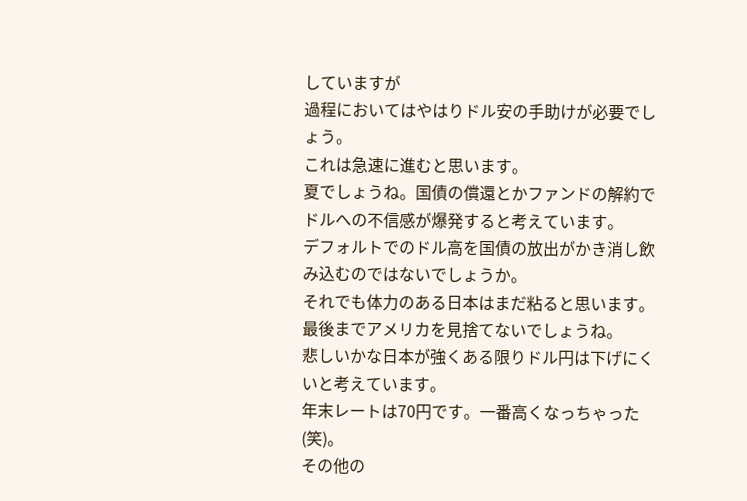していますが
過程においてはやはりドル安の手助けが必要でしょう。
これは急速に進むと思います。
夏でしょうね。国債の償還とかファンドの解約でドルへの不信感が爆発すると考えています。
デフォルトでのドル高を国債の放出がかき消し飲み込むのではないでしょうか。
それでも体力のある日本はまだ粘ると思います。
最後までアメリカを見捨てないでしょうね。
悲しいかな日本が強くある限りドル円は下げにくいと考えています。
年末レートは70円です。一番高くなっちゃった(笑)。
その他の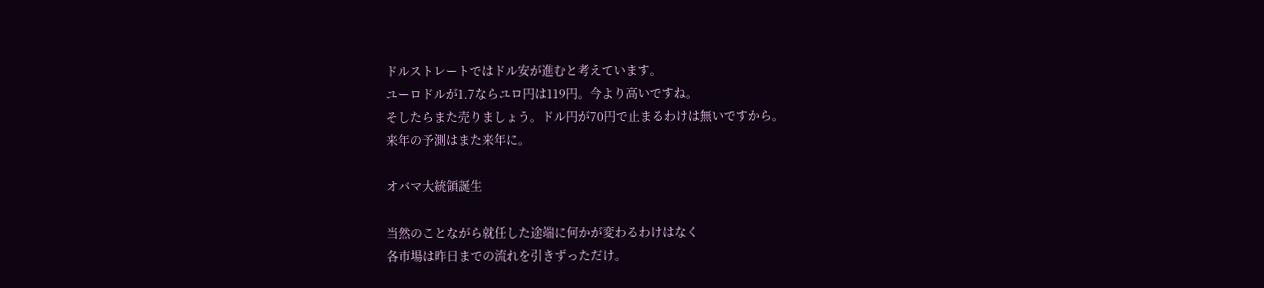ドルストレートではドル安が進むと考えています。
ユーロドルが1.7ならユロ円は119円。今より高いですね。
そしたらまた売りましょう。ドル円が70円で止まるわけは無いですから。
来年の予測はまた来年に。

オバマ大統領誕生

当然のことながら就任した途端に何かが変わるわけはなく
各市場は昨日までの流れを引きずっただけ。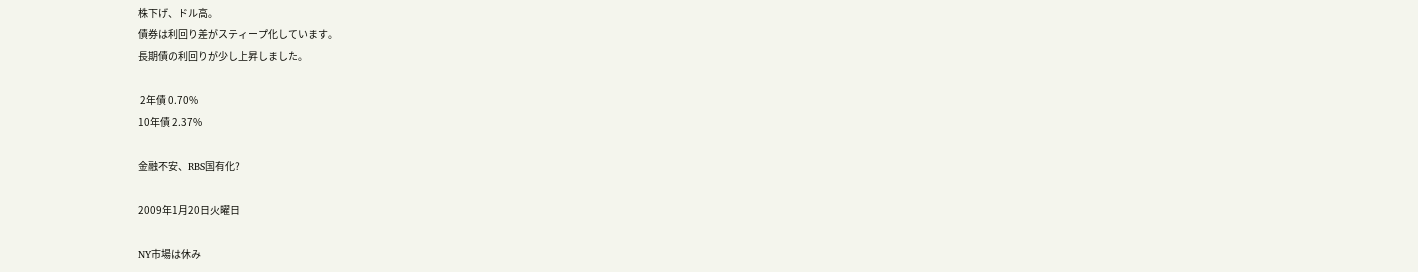株下げ、ドル高。
債券は利回り差がスティープ化しています。
長期債の利回りが少し上昇しました。

 2年債 0.70%
10年債 2.37%

金融不安、RBS国有化?

2009年1月20日火曜日

NY市場は休み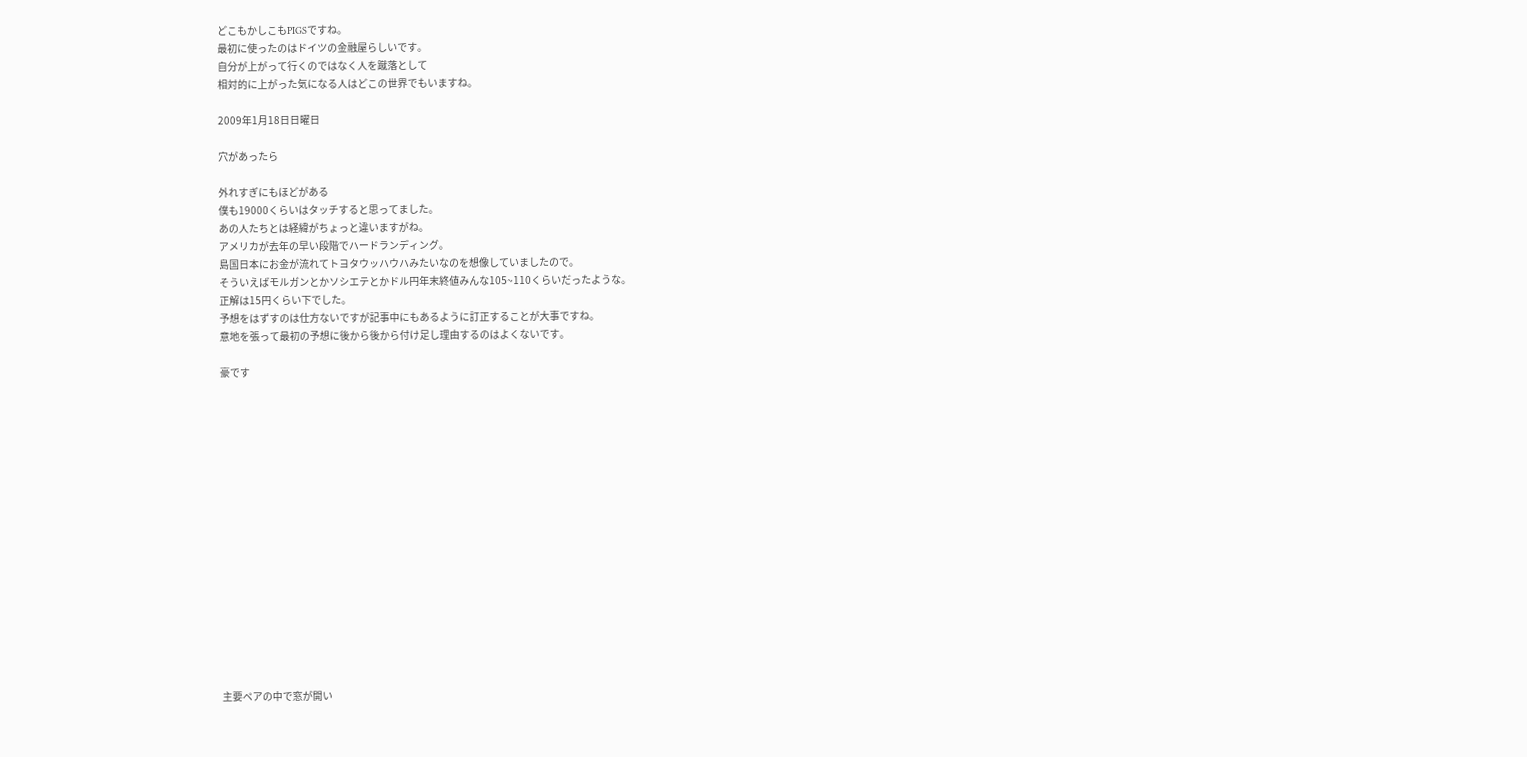どこもかしこもPIGSですね。
最初に使ったのはドイツの金融屋らしいです。
自分が上がって行くのではなく人を蹴落として
相対的に上がった気になる人はどこの世界でもいますね。

2009年1月18日日曜日

穴があったら

外れすぎにもほどがある
僕も19000くらいはタッチすると思ってました。
あの人たちとは経緯がちょっと違いますがね。
アメリカが去年の早い段階でハードランディング。
島国日本にお金が流れてトヨタウッハウハみたいなのを想像していましたので。
そういえばモルガンとかソシエテとかドル円年末終値みんな105~110くらいだったような。
正解は15円くらい下でした。
予想をはずすのは仕方ないですが記事中にもあるように訂正することが大事ですね。
意地を張って最初の予想に後から後から付け足し理由するのはよくないです。

豪です

















主要ペアの中で窓が開い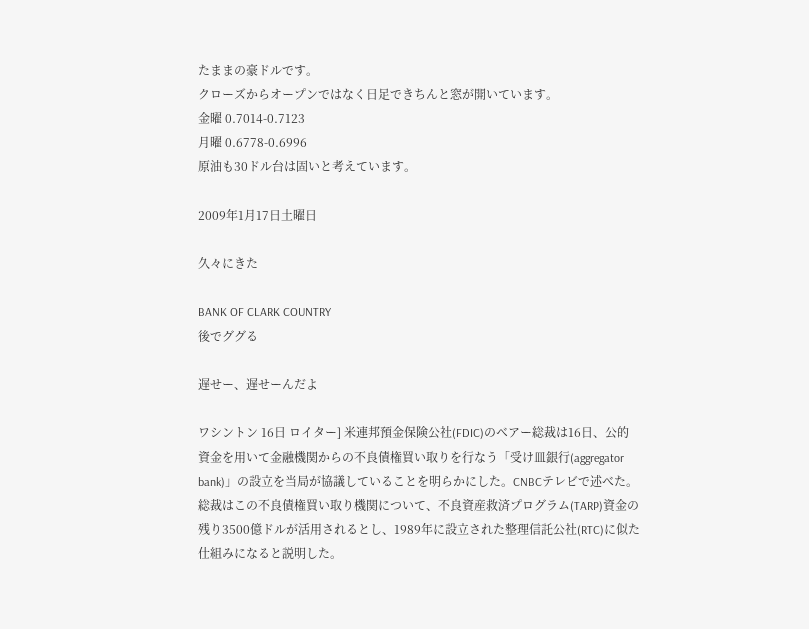たままの豪ドルです。
クローズからオープンではなく日足できちんと窓が開いています。
金曜 0.7014-0.7123
月曜 0.6778-0.6996
原油も30ドル台は固いと考えています。

2009年1月17日土曜日

久々にきた

BANK OF CLARK COUNTRY
後でググる

遅せー、遅せーんだよ

ワシントン 16日 ロイター] 米連邦預金保険公社(FDIC)のベアー総裁は16日、公的資金を用いて金融機関からの不良債権買い取りを行なう「受け皿銀行(aggregator bank)」の設立を当局が協議していることを明らかにした。CNBCテレビで述べた。
総裁はこの不良債権買い取り機関について、不良資産救済プログラム(TARP)資金の残り3500億ドルが活用されるとし、1989年に設立された整理信託公社(RTC)に似た仕組みになると説明した。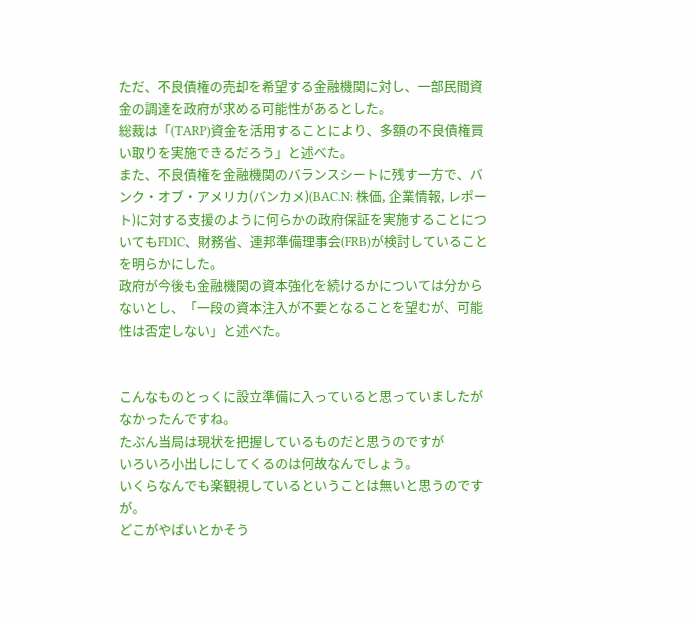ただ、不良債権の売却を希望する金融機関に対し、一部民間資金の調達を政府が求める可能性があるとした。
総裁は「(TARP)資金を活用することにより、多額の不良債権買い取りを実施できるだろう」と述べた。
また、不良債権を金融機関のバランスシートに残す一方で、バンク・オブ・アメリカ(バンカメ)(BAC.N: 株価, 企業情報, レポート)に対する支援のように何らかの政府保証を実施することについてもFDIC、財務省、連邦準備理事会(FRB)が検討していることを明らかにした。
政府が今後も金融機関の資本強化を続けるかについては分からないとし、「一段の資本注入が不要となることを望むが、可能性は否定しない」と述べた。


こんなものとっくに設立準備に入っていると思っていましたがなかったんですね。
たぶん当局は現状を把握しているものだと思うのですが
いろいろ小出しにしてくるのは何故なんでしょう。
いくらなんでも楽観視しているということは無いと思うのですが。
どこがやばいとかそう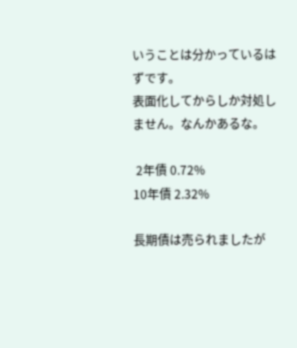いうことは分かっているはずです。
表面化してからしか対処しません。なんかあるな。

 2年債 0.72%
10年債 2.32%

長期債は売られましたが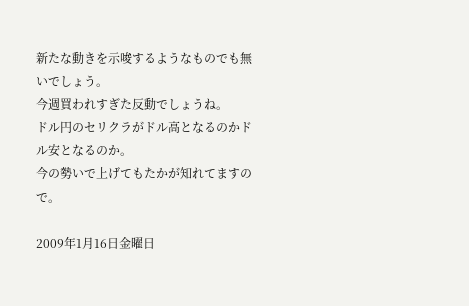新たな動きを示唆するようなものでも無いでしょう。
今週買われすぎた反動でしょうね。
ドル円のセリクラがドル高となるのかドル安となるのか。
今の勢いで上げてもたかが知れてますので。

2009年1月16日金曜日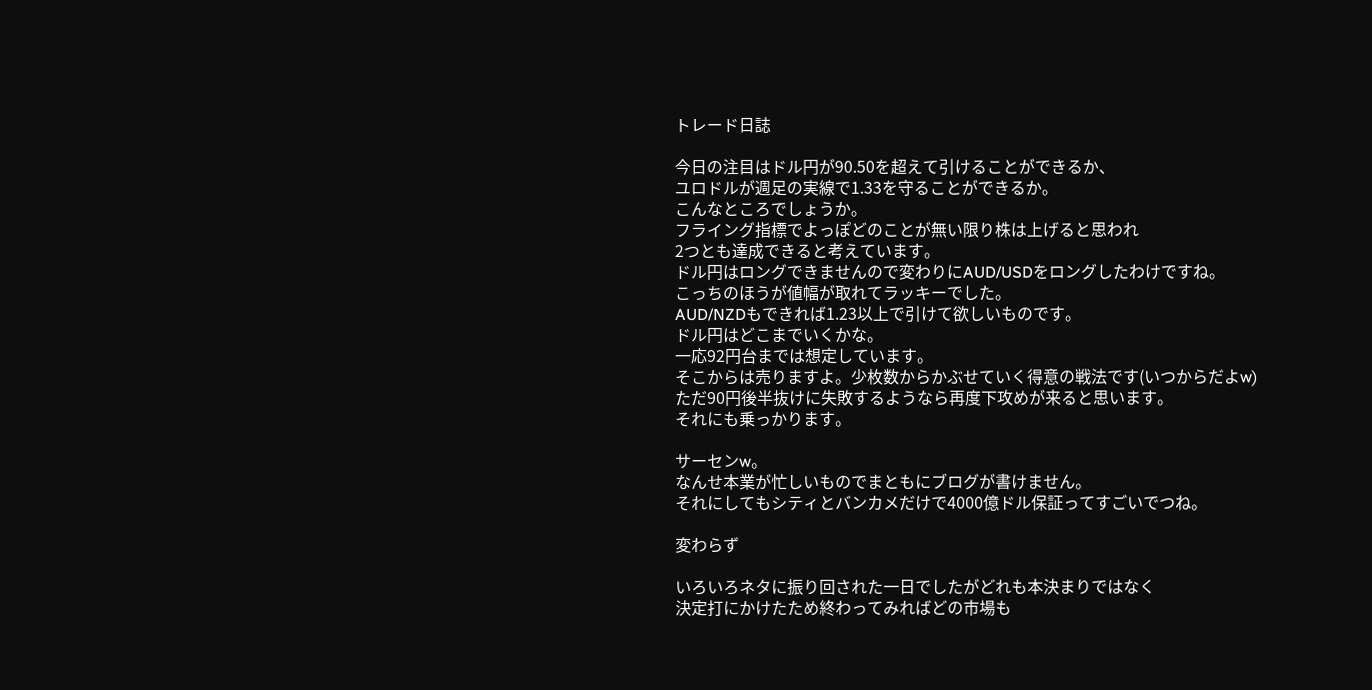トレード日誌

今日の注目はドル円が90.50を超えて引けることができるか、
ユロドルが週足の実線で1.33を守ることができるか。
こんなところでしょうか。
フライング指標でよっぽどのことが無い限り株は上げると思われ
2つとも達成できると考えています。
ドル円はロングできませんので変わりにAUD/USDをロングしたわけですね。
こっちのほうが値幅が取れてラッキーでした。
AUD/NZDもできれば1.23以上で引けて欲しいものです。
ドル円はどこまでいくかな。
一応92円台までは想定しています。
そこからは売りますよ。少枚数からかぶせていく得意の戦法です(いつからだよw)
ただ90円後半抜けに失敗するようなら再度下攻めが来ると思います。
それにも乗っかります。

サーセンw。
なんせ本業が忙しいものでまともにブログが書けません。
それにしてもシティとバンカメだけで4000億ドル保証ってすごいでつね。

変わらず

いろいろネタに振り回された一日でしたがどれも本決まりではなく
決定打にかけたため終わってみればどの市場も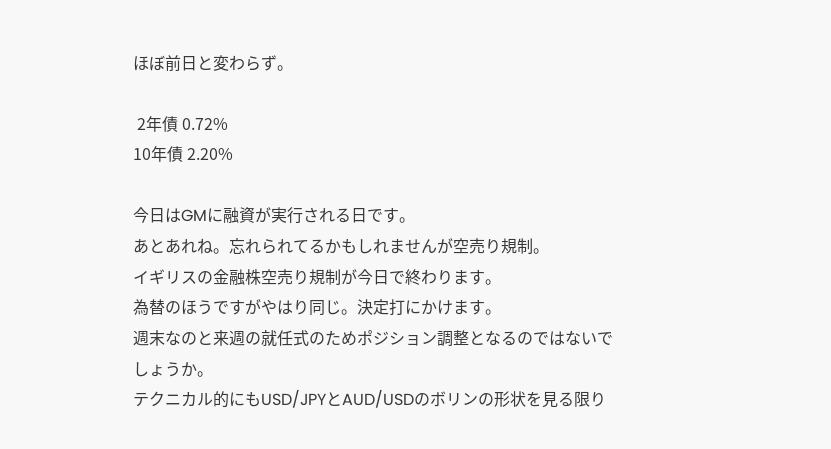ほぼ前日と変わらず。

 2年債 0.72%
10年債 2.20%

今日はGMに融資が実行される日です。
あとあれね。忘れられてるかもしれませんが空売り規制。
イギリスの金融株空売り規制が今日で終わります。
為替のほうですがやはり同じ。決定打にかけます。
週末なのと来週の就任式のためポジション調整となるのではないでしょうか。
テクニカル的にもUSD/JPYとAUD/USDのボリンの形状を見る限り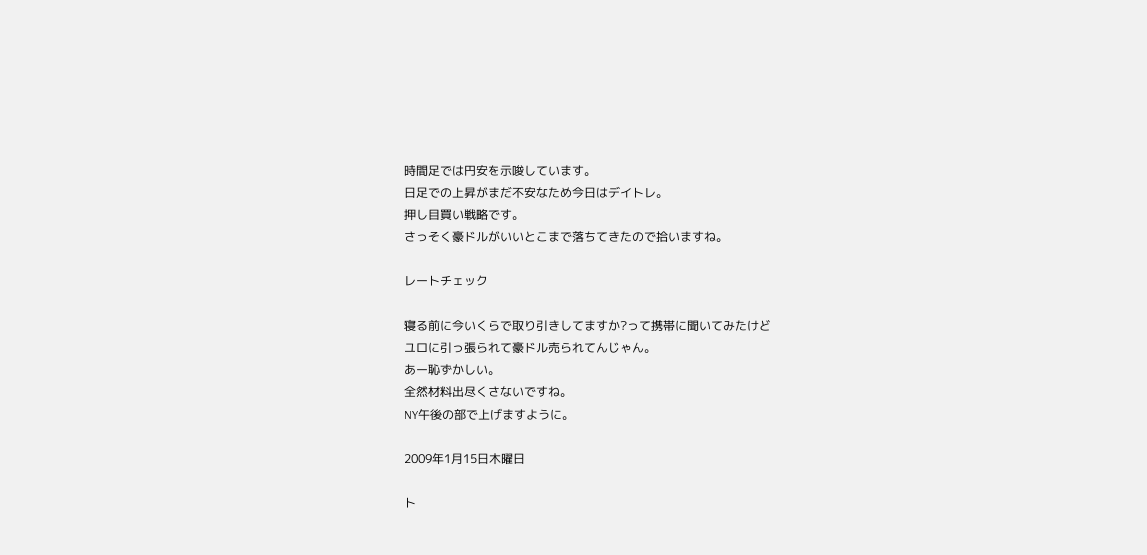時間足では円安を示唆しています。
日足での上昇がまだ不安なため今日はデイトレ。
押し目買い戦略です。
さっそく豪ドルがいいとこまで落ちてきたので拾いますね。

レートチェック

寝る前に今いくらで取り引きしてますか?って携帯に聞いてみたけど
ユロに引っ張られて豪ドル売られてんじゃん。
あー恥ずかしい。
全然材料出尽くさないですね。
NY午後の部で上げますように。

2009年1月15日木曜日

ト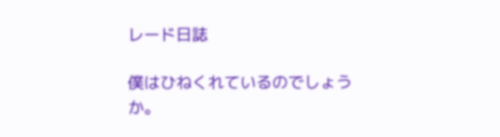レード日誌

僕はひねくれているのでしょうか。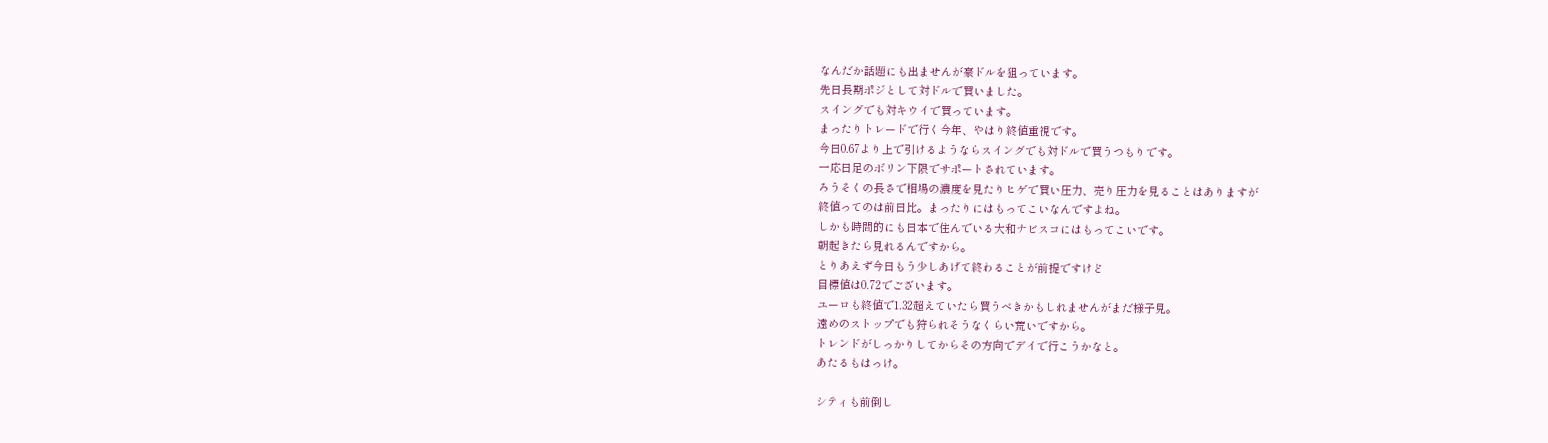なんだか話題にも出ませんが豪ドルを狙っています。
先日長期ポジとして対ドルで買いました。
スイングでも対キウイで買っています。
まったりトレードで行く今年、やはり終値重視です。
今日0.67より上で引けるようならスイングでも対ドルで買うつもりです。
一応日足のボリン下限でサポートされています。
ろうそくの長さで相場の濃度を見たりヒゲで買い圧力、売り圧力を見ることはありますが
終値ってのは前日比。まったりにはもってこいなんですよね。
しかも時間的にも日本で住んでいる大和ナビスコにはもってこいです。
朝起きたら見れるんですから。
とりあえず今日もう少しあげて終わることが前提ですけど
目標値は0.72でございます。
ユーロも終値で1.32超えていたら買うべきかもしれませんがまだ様子見。
遠めのストップでも狩られそうなくらい荒いですから。
トレンドがしっかりしてからその方向でデイで行こうかなと。
あたるもはっけ。

シティも前倒し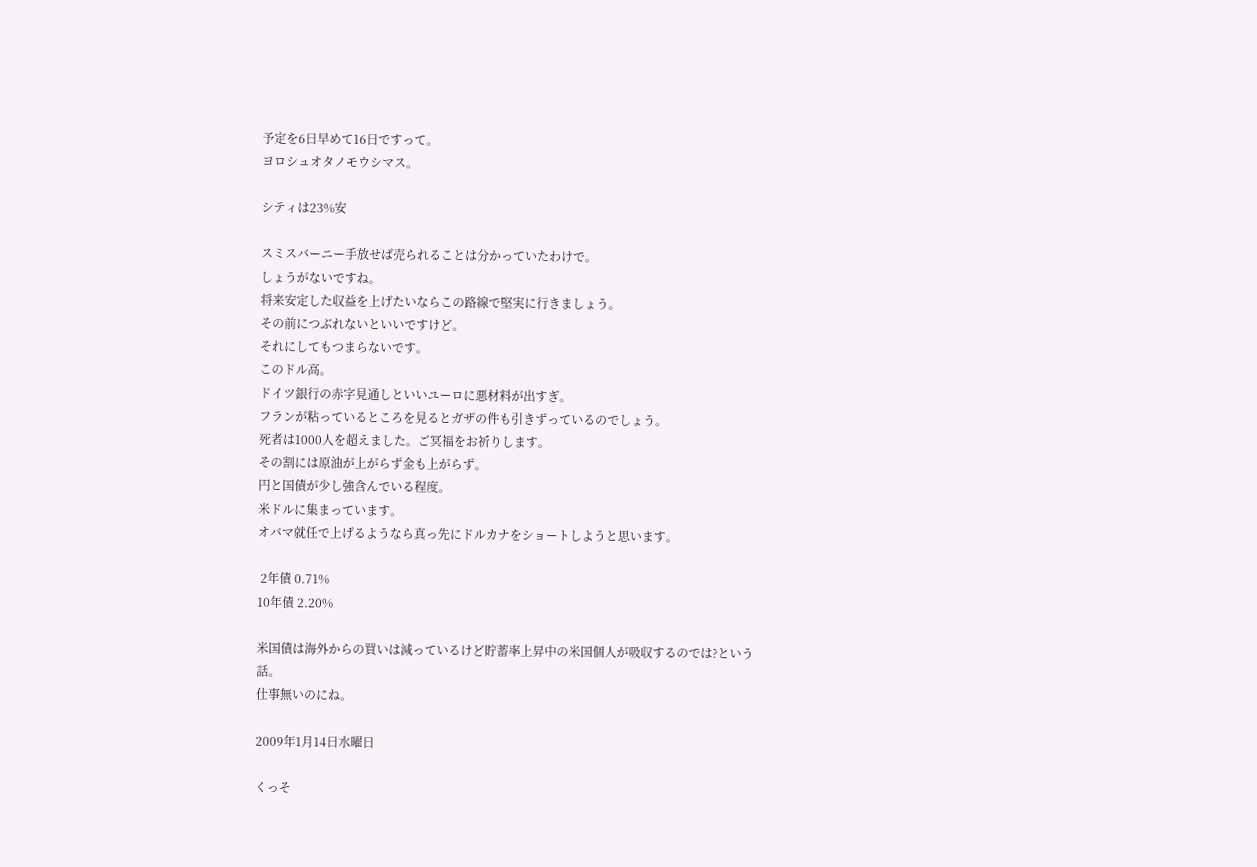予定を6日早めて16日ですって。
ヨロシュオタノモウシマス。

シティは23%安

スミスバーニー手放せば売られることは分かっていたわけで。
しょうがないですね。
将来安定した収益を上げたいならこの路線で堅実に行きましょう。
その前につぶれないといいですけど。
それにしてもつまらないです。
このドル高。
ドイツ銀行の赤字見通しといいユーロに悪材料が出すぎ。
フランが粘っているところを見るとガザの件も引きずっているのでしょう。
死者は1000人を超えました。ご冥福をお祈りします。
その割には原油が上がらず金も上がらず。
円と国債が少し強含んでいる程度。
米ドルに集まっています。
オバマ就任で上げるようなら真っ先にドルカナをショートしようと思います。

 2年債 0.71%
10年債 2.20%

米国債は海外からの買いは減っているけど貯蓄率上昇中の米国個人が吸収するのでは?という話。
仕事無いのにね。

2009年1月14日水曜日

くっそ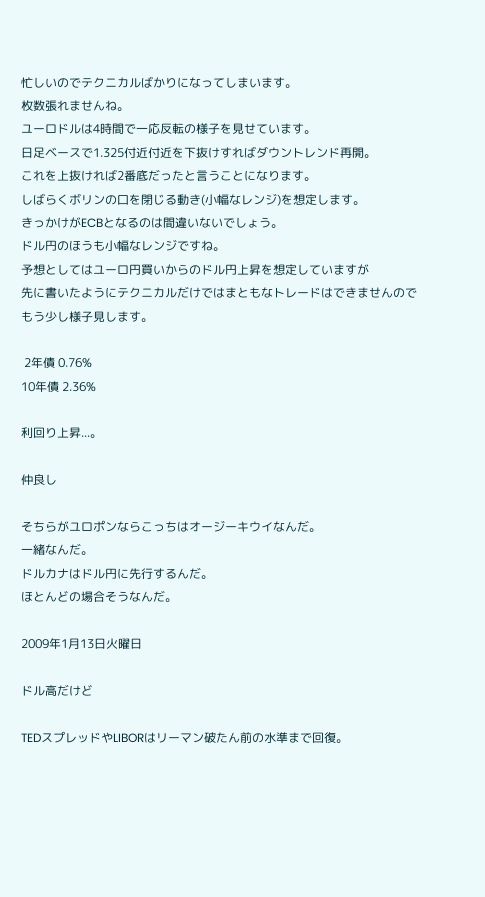忙しいのでテクニカルばかりになってしまいます。
枚数張れませんね。
ユーロドルは4時間で一応反転の様子を見せています。
日足ベースで1.325付近付近を下抜けすればダウントレンド再開。
これを上抜ければ2番底だったと言うことになります。
しばらくボリンの口を閉じる動き(小幅なレンジ)を想定します。
きっかけがECBとなるのは間違いないでしょう。
ドル円のほうも小幅なレンジですね。
予想としてはユーロ円買いからのドル円上昇を想定していますが
先に書いたようにテクニカルだけではまともなトレードはできませんので
もう少し様子見します。

 2年債 0.76%
10年債 2.36%

利回り上昇...。

仲良し

そちらがユロポンならこっちはオージーキウイなんだ。
一緒なんだ。
ドルカナはドル円に先行するんだ。
ほとんどの場合そうなんだ。

2009年1月13日火曜日

ドル高だけど

TEDスプレッドやLIBORはリーマン破たん前の水準まで回復。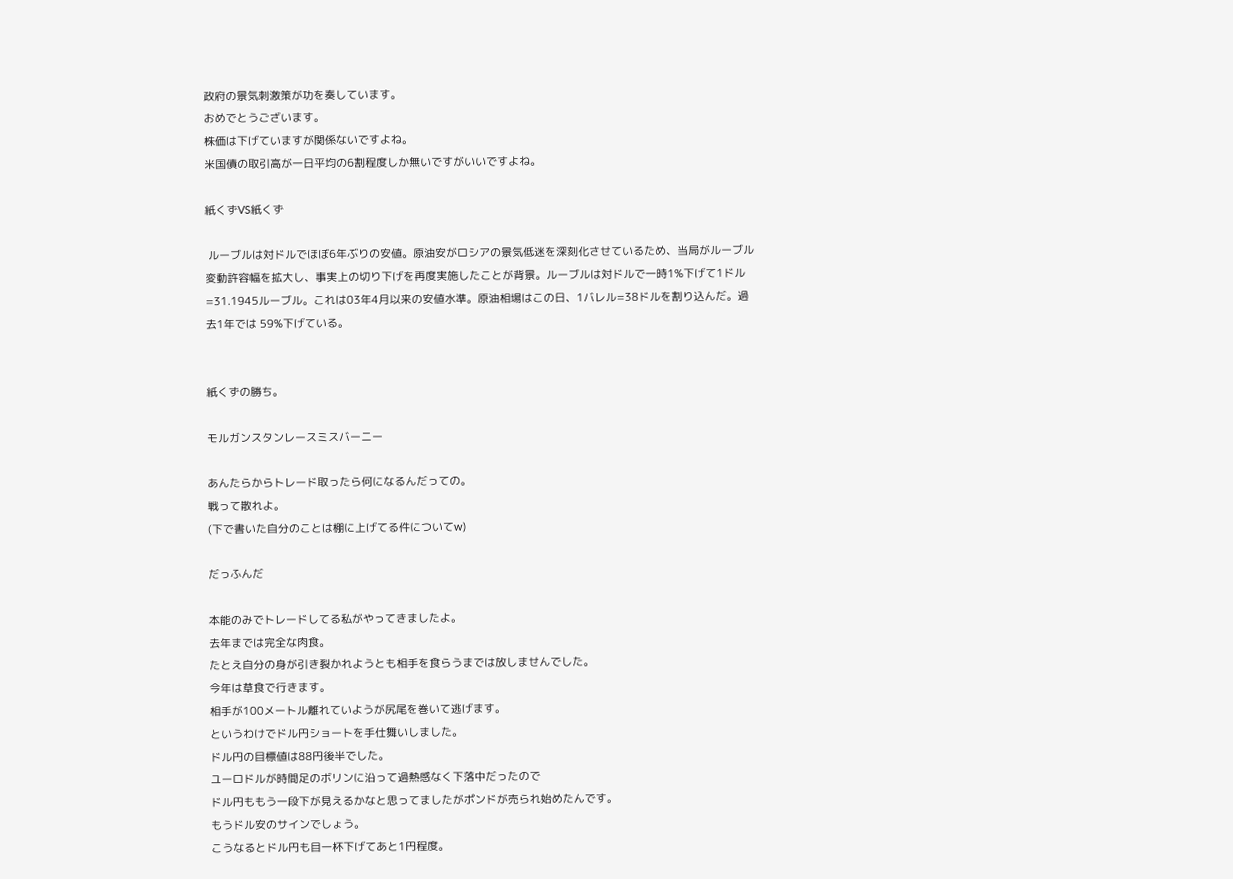政府の景気刺激策が功を奏しています。
おめでとうございます。
株価は下げていますが関係ないですよね。
米国債の取引高が一日平均の6割程度しか無いですがいいですよね。

紙くずVS紙くず

 ルーブルは対ドルでほぼ6年ぶりの安値。原油安がロシアの景気低迷を深刻化させているため、当局がルーブル変動許容幅を拡大し、事実上の切り下げを再度実施したことが背景。ルーブルは対ドルで一時1%下げて1ドル=31.1945ルーブル。これは03年4月以来の安値水準。原油相場はこの日、1バレル=38ドルを割り込んだ。過去1年では 59%下げている。


紙くずの勝ち。

モルガンスタンレースミスバーニー

あんたらからトレード取ったら何になるんだっての。
戦って散れよ。
(下で書いた自分のことは棚に上げてる件についてw)

だっふんだ

本能のみでトレードしてる私がやってきましたよ。
去年までは完全な肉食。
たとえ自分の身が引き裂かれようとも相手を食らうまでは放しませんでした。
今年は草食で行きます。
相手が100メートル離れていようが尻尾を巻いて逃げます。
というわけでドル円ショートを手仕舞いしました。
ドル円の目標値は88円後半でした。
ユーロドルが時間足のボリンに沿って過熱感なく下落中だったので
ドル円ももう一段下が見えるかなと思ってましたがポンドが売られ始めたんです。
もうドル安のサインでしょう。
こうなるとドル円も目一杯下げてあと1円程度。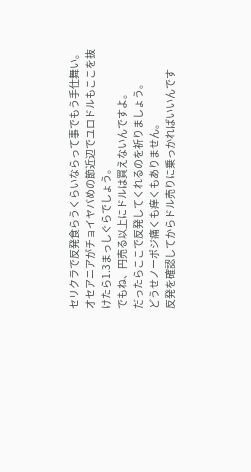セリクラで反発食らうくらいならって事でもう手仕舞い。
オセアニアがチョイヤバめの節近辺でユロドルもここを抜けたら1.3まっしぐらでしょう。
でもね、円売る以上にドルは買えないんですよ。
だったらここで反発してくれるのを祈りましょう。
どうせノーポジ痛くも痒くもありません。
反発を確認してからドル売りに乗っかればいいんです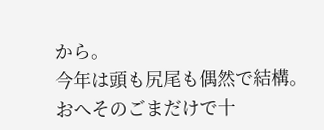から。
今年は頭も尻尾も偶然で結構。
おへそのごまだけで十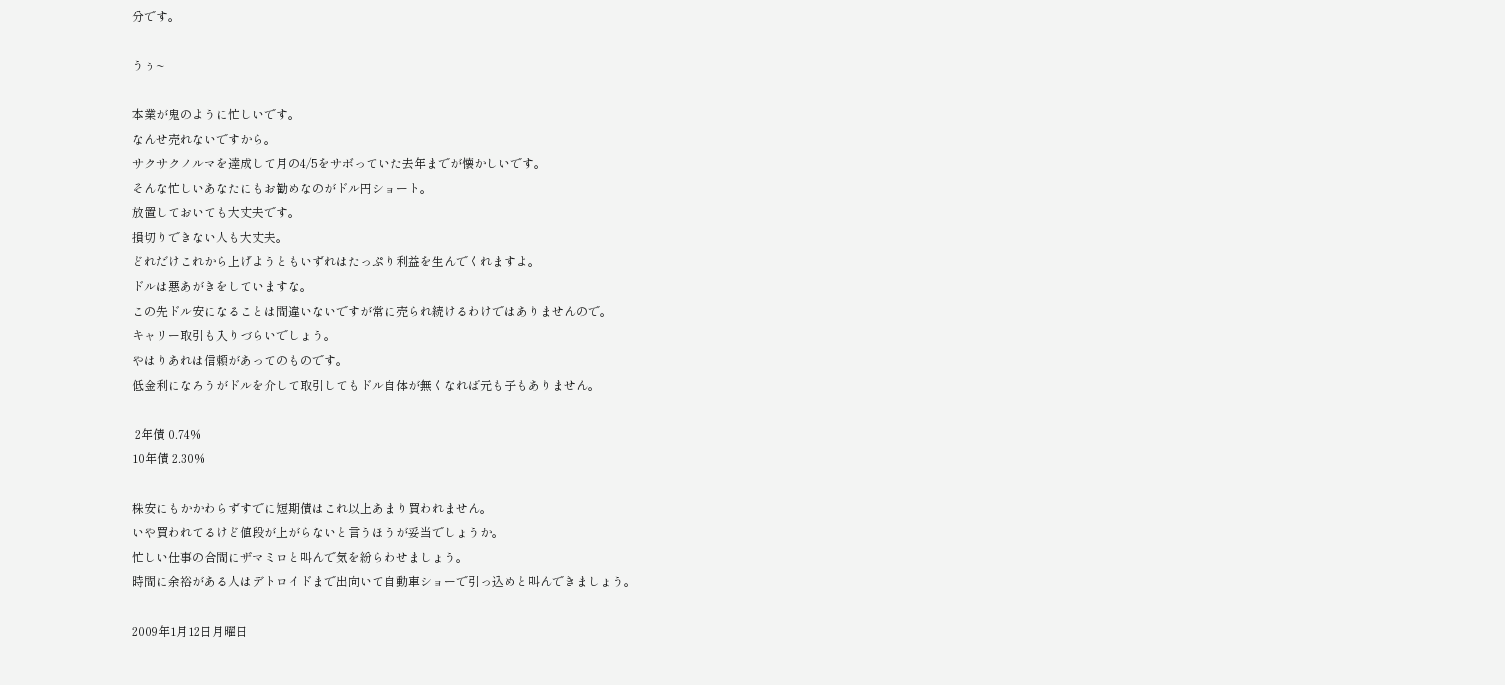分です。

うぅ~

本業が鬼のように忙しいです。
なんせ売れないですから。
サクサクノルマを達成して月の4/5をサボっていた去年までが懐かしいです。
そんな忙しいあなたにもお勧めなのがドル円ショート。
放置しておいても大丈夫です。
損切りできない人も大丈夫。
どれだけこれから上げようともいずれはたっぷり利益を生んでくれますよ。
ドルは悪あがきをしていますな。
この先ドル安になることは間違いないですが常に売られ続けるわけではありませんので。
キャリー取引も入りづらいでしょう。
やはりあれは信頼があってのものです。
低金利になろうがドルを介して取引してもドル自体が無くなれば元も子もありません。

 2年債 0.74%
10年債 2.30%

株安にもかかわらずすでに短期債はこれ以上あまり買われません。
いや買われてるけど値段が上がらないと言うほうが妥当でしょうか。
忙しい仕事の合間にザマミロと叫んで気を紛らわせましょう。
時間に余裕がある人はデトロイドまで出向いて自動車ショーで引っ込めと叫んできましょう。

2009年1月12日月曜日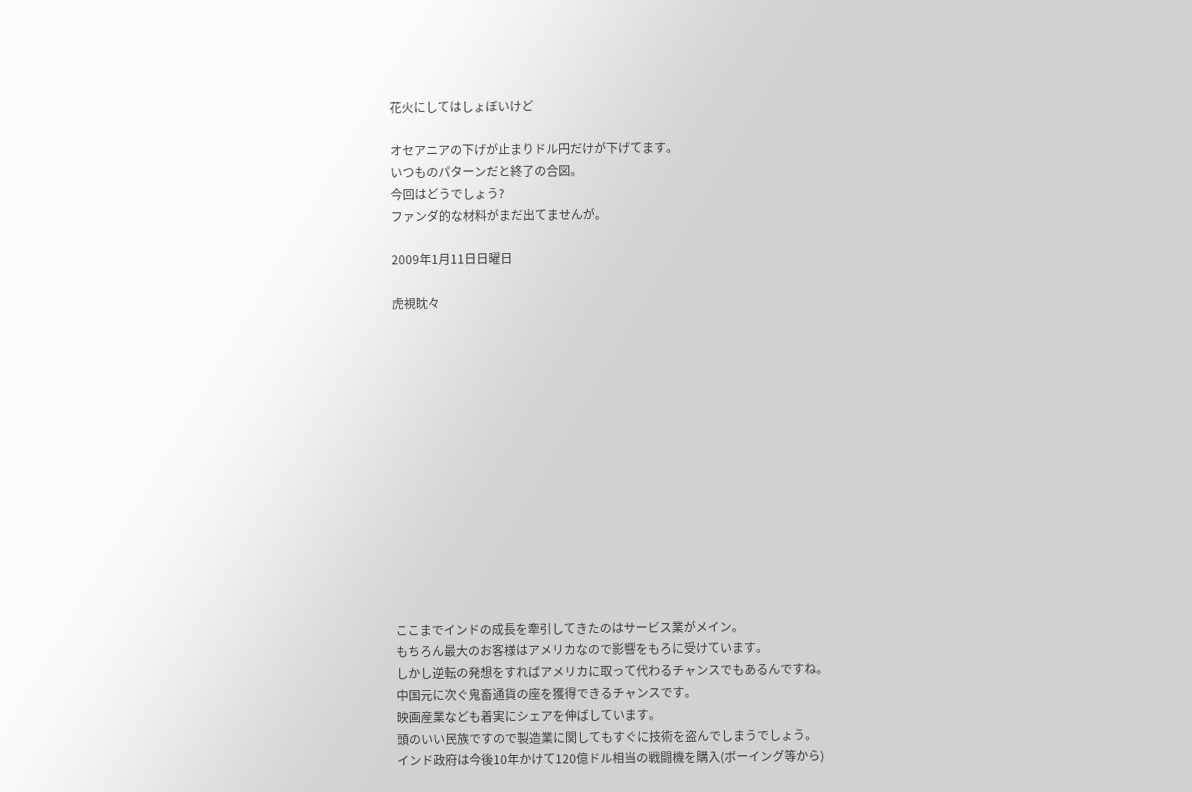花火にしてはしょぼいけど

オセアニアの下げが止まりドル円だけが下げてます。
いつものパターンだと終了の合図。
今回はどうでしょう?
ファンダ的な材料がまだ出てませんが。

2009年1月11日日曜日

虎視眈々














ここまでインドの成長を牽引してきたのはサービス業がメイン。
もちろん最大のお客様はアメリカなので影響をもろに受けています。
しかし逆転の発想をすればアメリカに取って代わるチャンスでもあるんですね。
中国元に次ぐ鬼畜通貨の座を獲得できるチャンスです。
映画産業なども着実にシェアを伸ばしています。
頭のいい民族ですので製造業に関してもすぐに技術を盗んでしまうでしょう。
インド政府は今後10年かけて120億ドル相当の戦闘機を購入(ボーイング等から)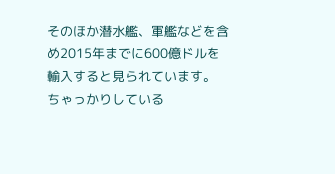そのほか潜水艦、軍艦などを含め2015年までに600億ドルを輸入すると見られています。
ちゃっかりしている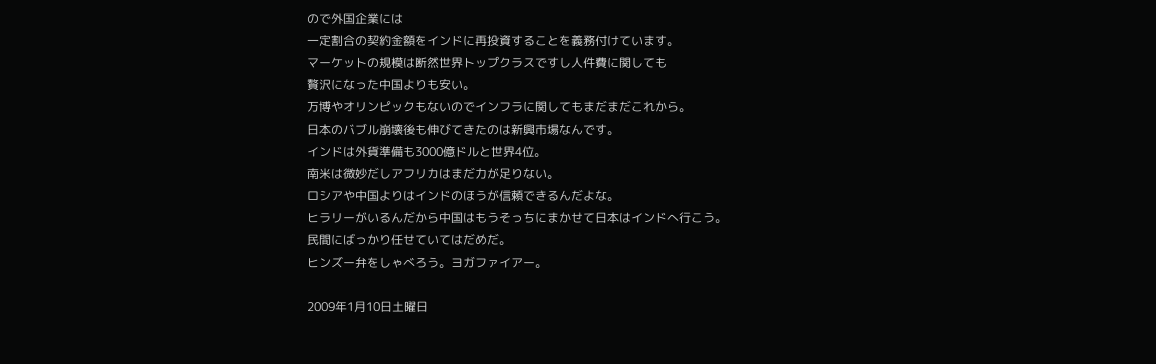ので外国企業には
一定割合の契約金額をインドに再投資することを義務付けています。
マーケットの規模は断然世界トップクラスですし人件費に関しても
贅沢になった中国よりも安い。
万博やオリンピックもないのでインフラに関してもまだまだこれから。
日本のバブル崩壊後も伸びてきたのは新興市場なんです。
インドは外貨準備も3000億ドルと世界4位。
南米は微妙だしアフリカはまだ力が足りない。
ロシアや中国よりはインドのほうが信頼できるんだよな。
ヒラリーがいるんだから中国はもうそっちにまかせて日本はインドへ行こう。
民間にばっかり任せていてはだめだ。
ヒンズー弁をしゃべろう。ヨガファイアー。

2009年1月10日土曜日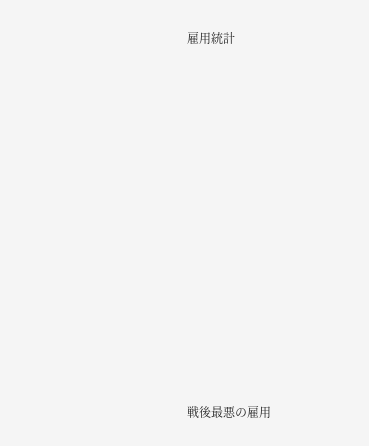雇用統計

















戦後最悪の雇用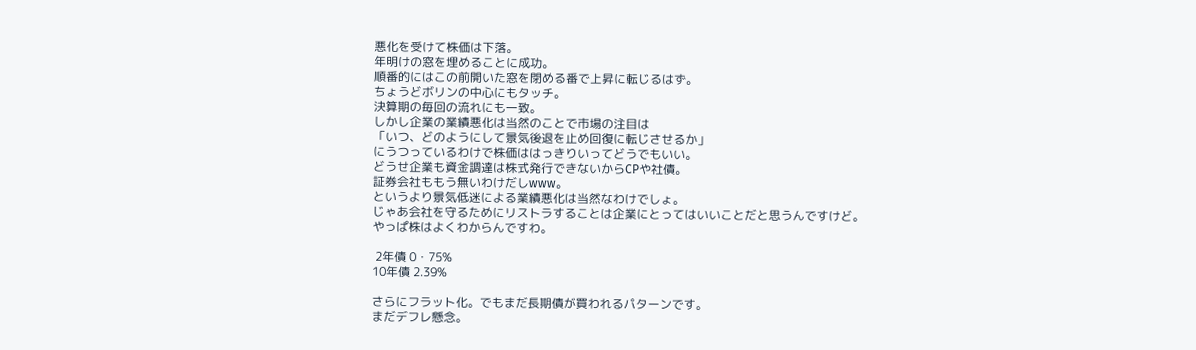悪化を受けて株価は下落。
年明けの窓を埋めることに成功。
順番的にはこの前開いた窓を閉める番で上昇に転じるはず。
ちょうどボリンの中心にもタッチ。
決算期の毎回の流れにも一致。
しかし企業の業績悪化は当然のことで市場の注目は
「いつ、どのようにして景気後退を止め回復に転じさせるか」
にうつっているわけで株価ははっきりいってどうでもいい。
どうせ企業も資金調達は株式発行できないからCPや社債。
証券会社ももう無いわけだしwww。
というより景気低迷による業績悪化は当然なわけでしょ。
じゃあ会社を守るためにリストラすることは企業にとってはいいことだと思うんですけど。
やっぱ株はよくわからんですわ。

 2年債 0・75%
10年債 2.39%

さらにフラット化。でもまだ長期債が買われるパターンです。
まだデフレ懸念。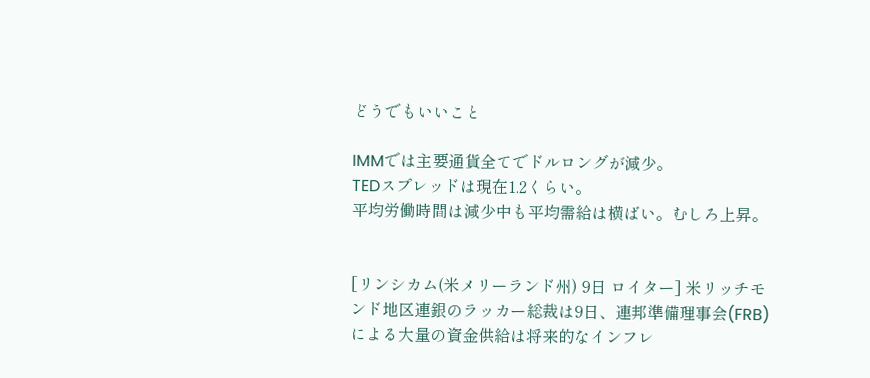どうでもいいこと

IMMでは主要通貨全てでドルロングが減少。
TEDスプレッドは現在1.2くらい。
平均労働時間は減少中も平均需給は横ばい。むしろ上昇。


[リンシカム(米メリーランド州) 9日 ロイター] 米リッチモンド地区連銀のラッカー総裁は9日、連邦準備理事会(FRB)による大量の資金供給は将来的なインフレ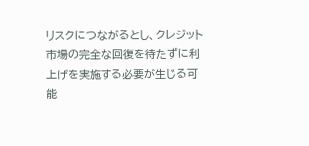リスクにつながるとし、クレジット市場の完全な回復を待たずに利上げを実施する必要が生じる可能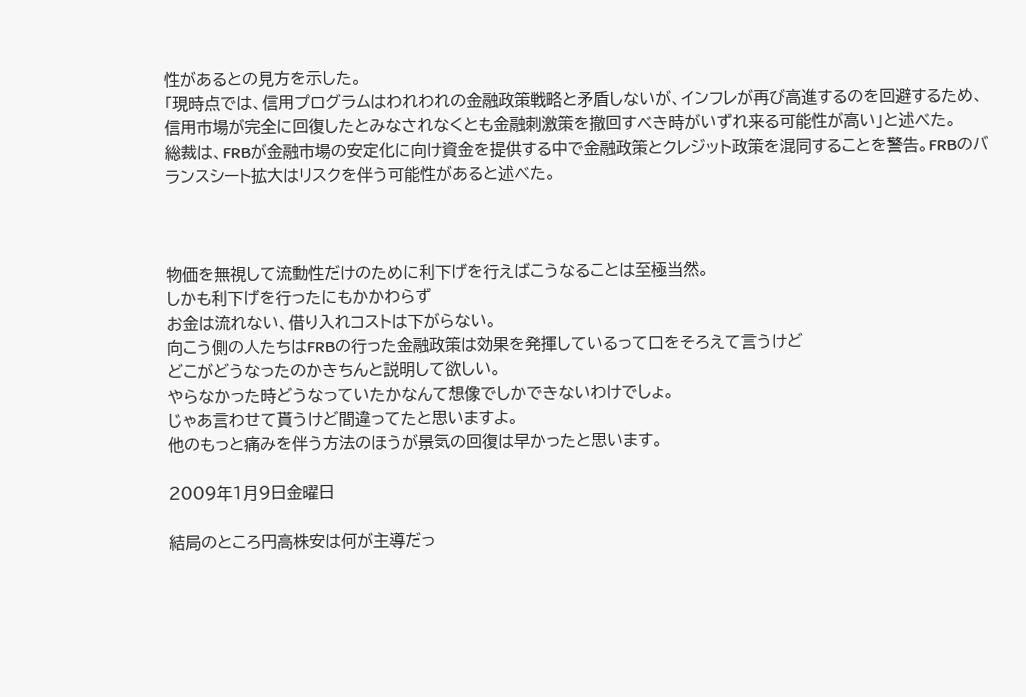性があるとの見方を示した。
「現時点では、信用プログラムはわれわれの金融政策戦略と矛盾しないが、インフレが再び高進するのを回避するため、信用市場が完全に回復したとみなされなくとも金融刺激策を撤回すべき時がいずれ来る可能性が高い」と述べた。
総裁は、FRBが金融市場の安定化に向け資金を提供する中で金融政策とクレジット政策を混同することを警告。FRBのバランスシート拡大はリスクを伴う可能性があると述べた。



物価を無視して流動性だけのために利下げを行えばこうなることは至極当然。
しかも利下げを行ったにもかかわらず
お金は流れない、借り入れコストは下がらない。
向こう側の人たちはFRBの行った金融政策は効果を発揮しているって口をそろえて言うけど
どこがどうなったのかきちんと説明して欲しい。
やらなかった時どうなっていたかなんて想像でしかできないわけでしょ。
じゃあ言わせて貰うけど間違ってたと思いますよ。
他のもっと痛みを伴う方法のほうが景気の回復は早かったと思います。

2009年1月9日金曜日

結局のところ円高株安は何が主導だっ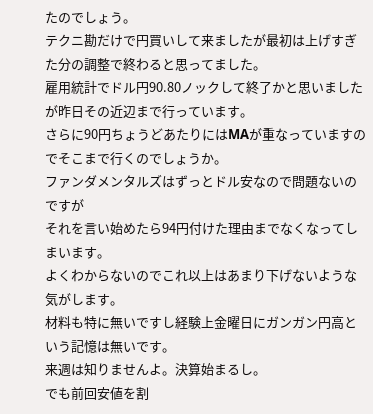たのでしょう。
テクニ勘だけで円買いして来ましたが最初は上げすぎた分の調整で終わると思ってました。
雇用統計でドル円90.80ノックして終了かと思いましたが昨日その近辺まで行っています。
さらに90円ちょうどあたりにはMAが重なっていますのでそこまで行くのでしょうか。
ファンダメンタルズはずっとドル安なので問題ないのですが
それを言い始めたら94円付けた理由までなくなってしまいます。
よくわからないのでこれ以上はあまり下げないような気がします。
材料も特に無いですし経験上金曜日にガンガン円高という記憶は無いです。
来週は知りませんよ。決算始まるし。
でも前回安値を割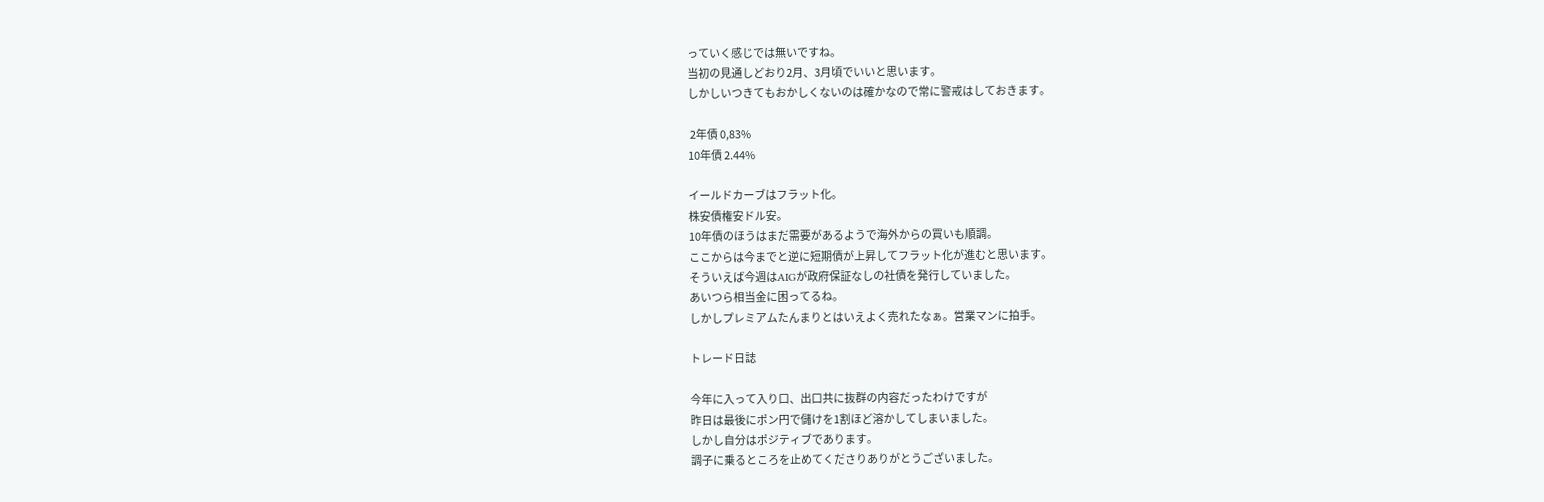っていく感じでは無いですね。
当初の見通しどおり2月、3月頃でいいと思います。
しかしいつきてもおかしくないのは確かなので常に警戒はしておきます。

 2年債 0,83%
10年債 2.44%

イールドカーブはフラット化。
株安債権安ドル安。
10年債のほうはまだ需要があるようで海外からの買いも順調。
ここからは今までと逆に短期債が上昇してフラット化が進むと思います。
そういえば今週はAIGが政府保証なしの社債を発行していました。
あいつら相当金に困ってるね。
しかしプレミアムたんまりとはいえよく売れたなぁ。営業マンに拍手。

トレード日誌

今年に入って入り口、出口共に抜群の内容だったわけですが
昨日は最後にポン円で儲けを1割ほど溶かしてしまいました。
しかし自分はポジティブであります。
調子に乗るところを止めてくださりありがとうございました。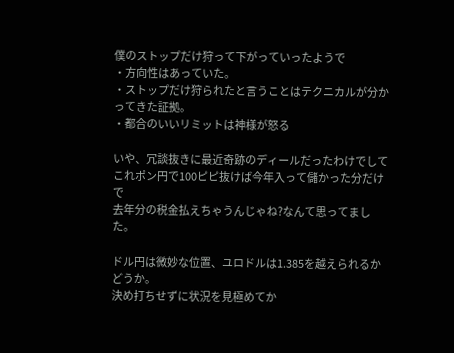僕のストップだけ狩って下がっていったようで
・方向性はあっていた。
・ストップだけ狩られたと言うことはテクニカルが分かってきた証拠。
・都合のいいリミットは神様が怒る

いや、冗談抜きに最近奇跡のディールだったわけでして
これポン円で100ピピ抜けば今年入って儲かった分だけで
去年分の税金払えちゃうんじゃね?なんて思ってました。

ドル円は微妙な位置、ユロドルは1.385を越えられるかどうか。
決め打ちせずに状況を見極めてか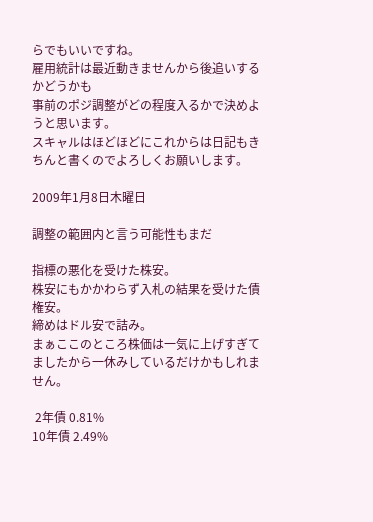らでもいいですね。
雇用統計は最近動きませんから後追いするかどうかも
事前のポジ調整がどの程度入るかで決めようと思います。
スキャルはほどほどにこれからは日記もきちんと書くのでよろしくお願いします。

2009年1月8日木曜日

調整の範囲内と言う可能性もまだ

指標の悪化を受けた株安。
株安にもかかわらず入札の結果を受けた債権安。
締めはドル安で詰み。
まぁここのところ株価は一気に上げすぎてましたから一休みしているだけかもしれません。

 2年債 0.81%
10年債 2.49%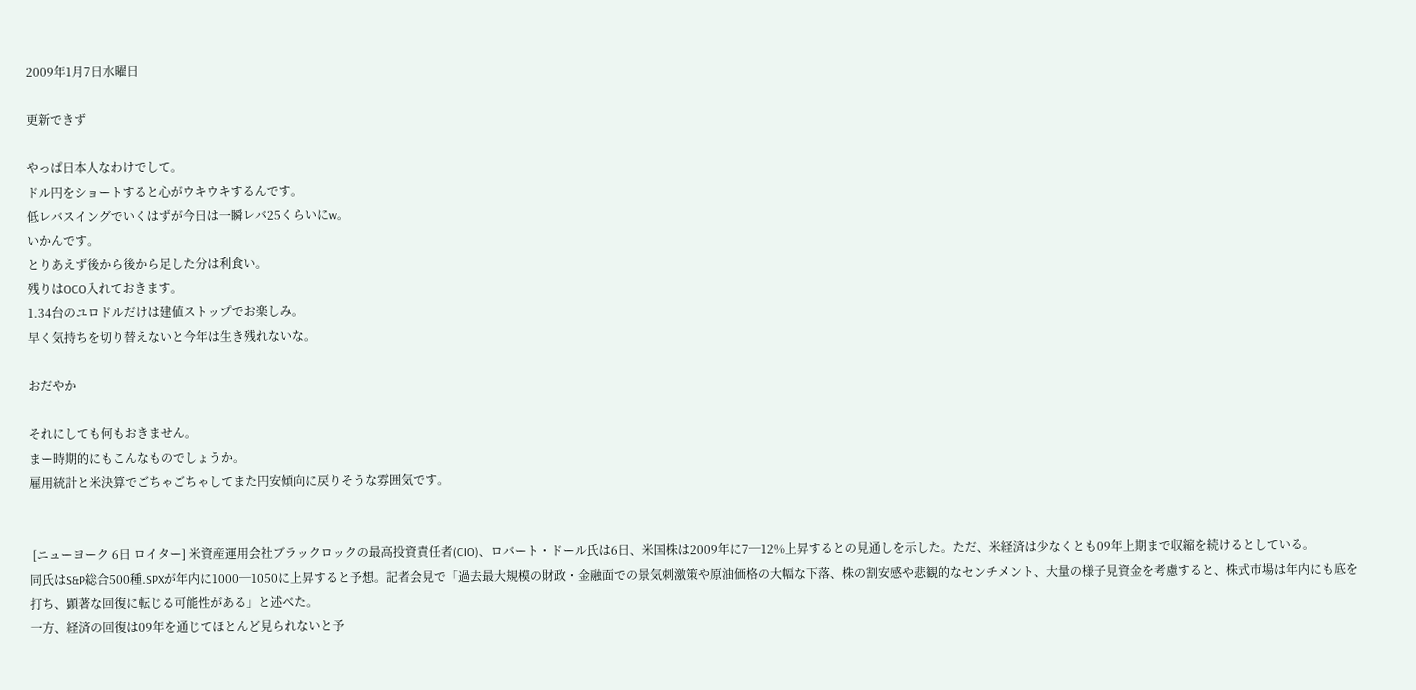2009年1月7日水曜日

更新できず

やっぱ日本人なわけでして。
ドル円をショートすると心がウキウキするんです。
低レバスイングでいくはずが今日は一瞬レバ25くらいにw。
いかんです。
とりあえず後から後から足した分は利食い。
残りはOCO入れておきます。
1.34台のユロドルだけは建値ストップでお楽しみ。
早く気持ちを切り替えないと今年は生き残れないな。

おだやか

それにしても何もおきません。
まー時期的にもこんなものでしょうか。
雇用統計と米決算でごちゃごちゃしてまた円安傾向に戻りそうな雰囲気です。


 [ニューヨーク 6日 ロイター] 米資産運用会社ブラックロックの最高投資責任者(CIO)、ロバート・ドール氏は6日、米国株は2009年に7─12%上昇するとの見通しを示した。ただ、米経済は少なくとも09年上期まで収縮を続けるとしている。
同氏はS&P総合500種.SPXが年内に1000─1050に上昇すると予想。記者会見で「過去最大規模の財政・金融面での景気刺激策や原油価格の大幅な下落、株の割安感や悲観的なセンチメント、大量の様子見資金を考慮すると、株式市場は年内にも底を打ち、顕著な回復に転じる可能性がある」と述べた。
一方、経済の回復は09年を通じてほとんど見られないと予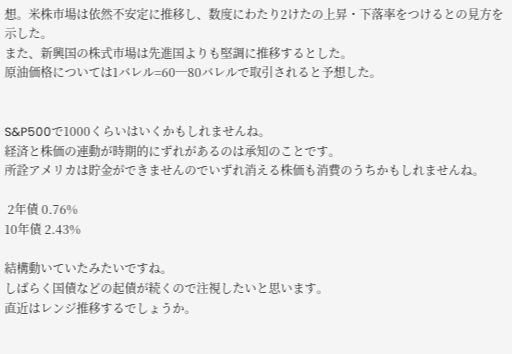想。米株市場は依然不安定に推移し、数度にわたり2けたの上昇・下落率をつけるとの見方を示した。
また、新興国の株式市場は先進国よりも堅調に推移するとした。
原油価格については1バレル=60─80バレルで取引されると予想した。


S&P500で1000くらいはいくかもしれませんね。
経済と株価の連動が時期的にずれがあるのは承知のことです。
所詮アメリカは貯金ができませんのでいずれ消える株価も消費のうちかもしれませんね。

 2年債 0.76%
10年債 2.43%

結構動いていたみたいですね。
しばらく国債などの起債が続くので注視したいと思います。
直近はレンジ推移するでしょうか。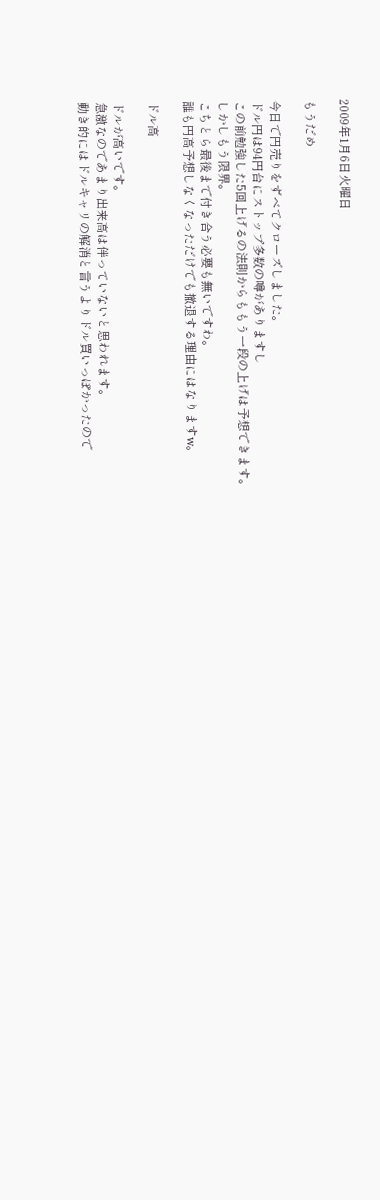2009年1月6日火曜日

もうだめ

今日で円売りをずべてクローズしました。
ドル円は94円台にストップ多数の噂がありますし
この前勉強した5回上げるの法則からももう一段の上げは予想できます。
しかしもう限界。
こちとら最後まで付き合う必要も無いですわ。
誰も円高予想しなくなっただけでも撤退する理由にはなりますw。

ドル高

ドルが高いです。
急激なのであまり出来高は伴っていないと思われます。
動き的にはドルキャリの解消と言うよりドル買いっぽかったので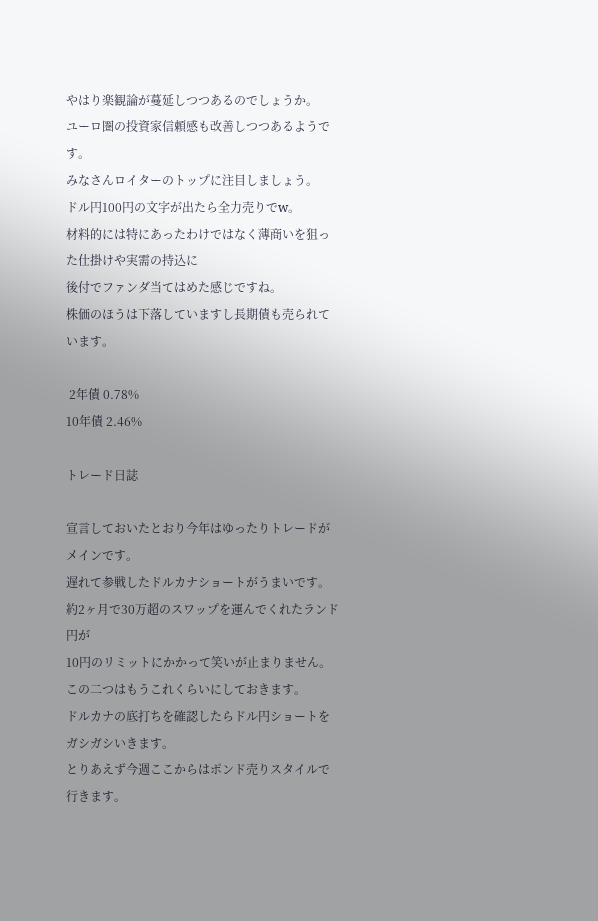やはり楽観論が蔓延しつつあるのでしょうか。
ユーロ圏の投資家信頼感も改善しつつあるようです。
みなさんロイターのトップに注目しましょう。
ドル円100円の文字が出たら全力売りでw。
材料的には特にあったわけではなく薄商いを狙った仕掛けや実需の持込に
後付でファンダ当てはめた感じですね。
株価のほうは下落していますし長期債も売られています。

 2年債 0.78%
10年債 2.46%

トレード日誌

宣言しておいたとおり今年はゆったりトレードがメインです。
遅れて参戦したドルカナショートがうまいです。
約2ヶ月で30万超のスワップを運んでくれたランド円が
10円のリミットにかかって笑いが止まりません。
この二つはもうこれくらいにしておきます。
ドルカナの底打ちを確認したらドル円ショートをガシガシいきます。
とりあえず今週ここからはポンド売りスタイルで行きます。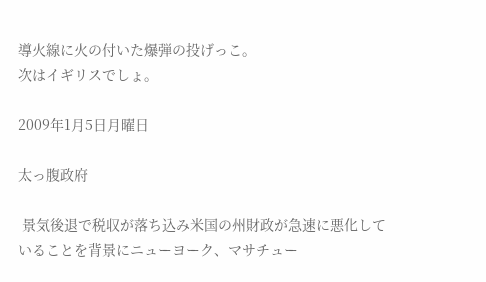導火線に火の付いた爆弾の投げっこ。
次はイギリスでしょ。

2009年1月5日月曜日

太っ腹政府

 景気後退で税収が落ち込み米国の州財政が急速に悪化していることを背景にニューヨーク、マサチュー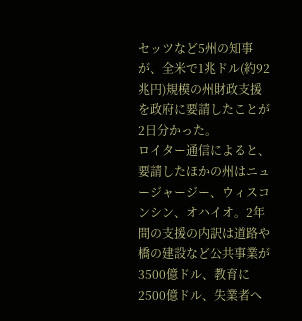セッツなど5州の知事が、全米で1兆ドル(約92兆円)規模の州財政支援を政府に要請したことが2日分かった。
ロイター通信によると、要請したほかの州はニュージャージー、ウィスコンシン、オハイオ。2年間の支援の内訳は道路や橋の建設など公共事業が3500億ドル、教育に2500億ドル、失業者へ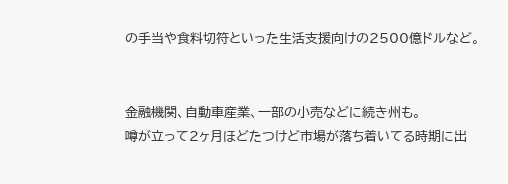の手当や食料切符といった生活支援向けの2500億ドルなど。


金融機関、自動車産業、一部の小売などに続き州も。
噂が立って2ヶ月ほどたつけど市場が落ち着いてる時期に出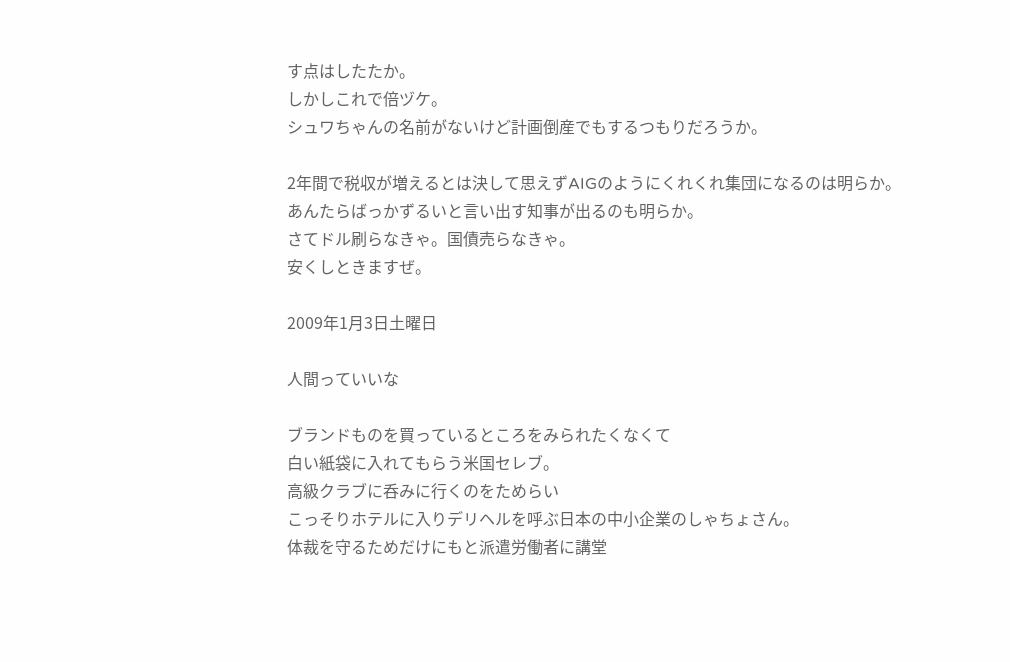す点はしたたか。
しかしこれで倍ヅケ。
シュワちゃんの名前がないけど計画倒産でもするつもりだろうか。

2年間で税収が増えるとは決して思えずAIGのようにくれくれ集団になるのは明らか。
あんたらばっかずるいと言い出す知事が出るのも明らか。
さてドル刷らなきゃ。国債売らなきゃ。
安くしときますぜ。

2009年1月3日土曜日

人間っていいな

ブランドものを買っているところをみられたくなくて
白い紙袋に入れてもらう米国セレブ。
高級クラブに呑みに行くのをためらい
こっそりホテルに入りデリヘルを呼ぶ日本の中小企業のしゃちょさん。
体裁を守るためだけにもと派遣労働者に講堂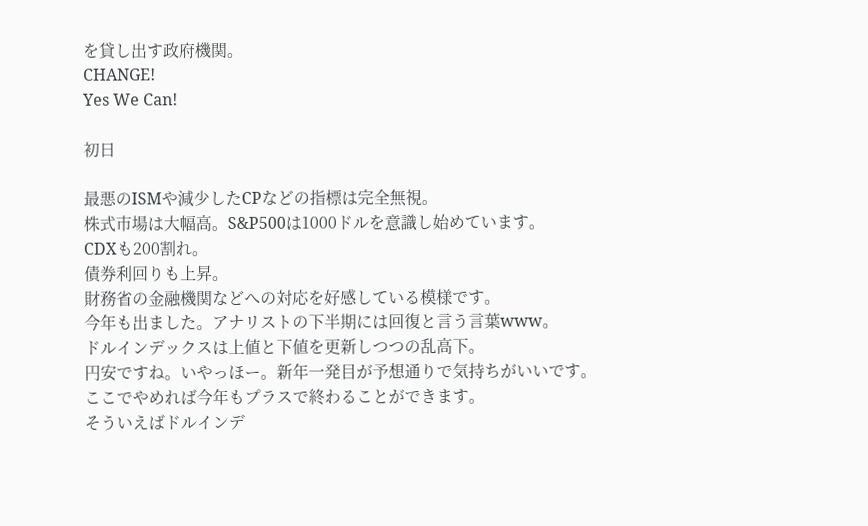を貸し出す政府機関。
CHANGE!
Yes We Can!

初日

最悪のISMや減少したCPなどの指標は完全無視。
株式市場は大幅高。S&P500は1000ドルを意識し始めています。
CDXも200割れ。
債券利回りも上昇。
財務省の金融機関などへの対応を好感している模様です。
今年も出ました。アナリストの下半期には回復と言う言葉www。
ドルインデックスは上値と下値を更新しつつの乱高下。
円安ですね。いやっほー。新年一発目が予想通りで気持ちがいいです。
ここでやめれば今年もプラスで終わることができます。
そういえばドルインデ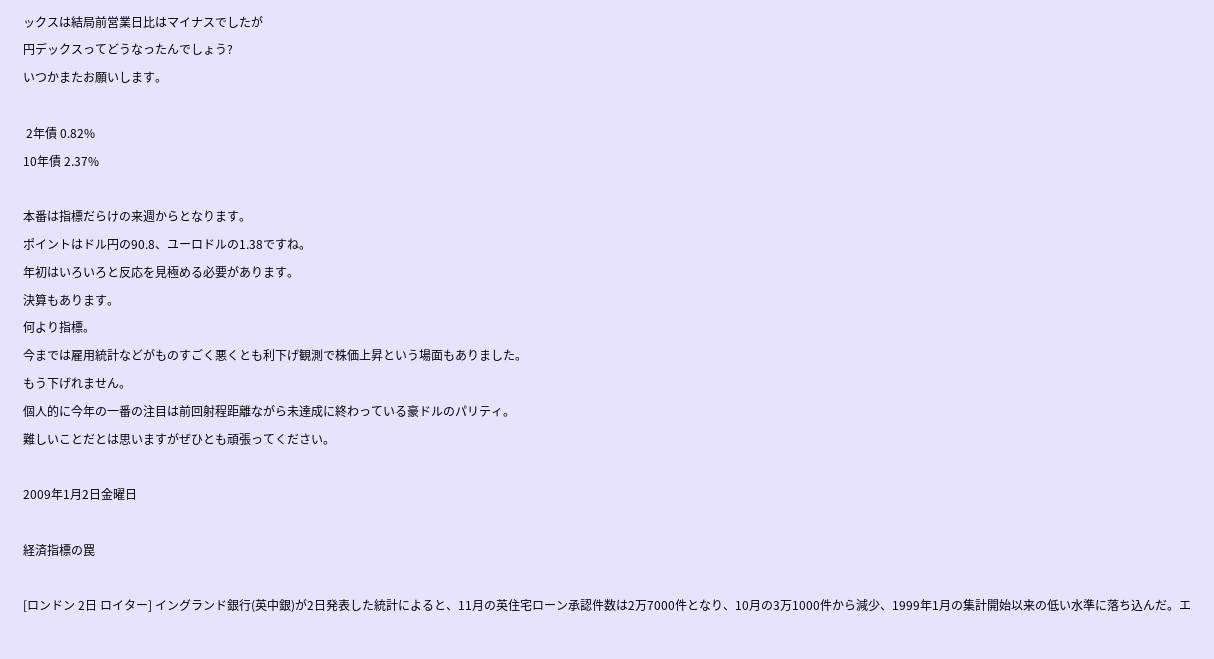ックスは結局前営業日比はマイナスでしたが
円デックスってどうなったんでしょう?
いつかまたお願いします。

 2年債 0.82%
10年債 2.37%

本番は指標だらけの来週からとなります。
ポイントはドル円の90.8、ユーロドルの1.38ですね。
年初はいろいろと反応を見極める必要があります。
決算もあります。
何より指標。
今までは雇用統計などがものすごく悪くとも利下げ観測で株価上昇という場面もありました。
もう下げれません。
個人的に今年の一番の注目は前回射程距離ながら未達成に終わっている豪ドルのパリティ。
難しいことだとは思いますがぜひとも頑張ってください。

2009年1月2日金曜日

経済指標の罠

[ロンドン 2日 ロイター] イングランド銀行(英中銀)が2日発表した統計によると、11月の英住宅ローン承認件数は2万7000件となり、10月の3万1000件から減少、1999年1月の集計開始以来の低い水準に落ち込んだ。エ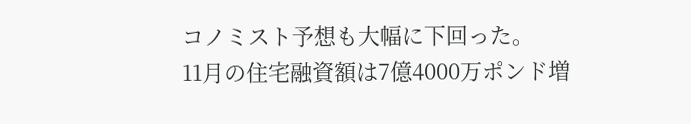コノミスト予想も大幅に下回った。
11月の住宅融資額は7億4000万ポンド増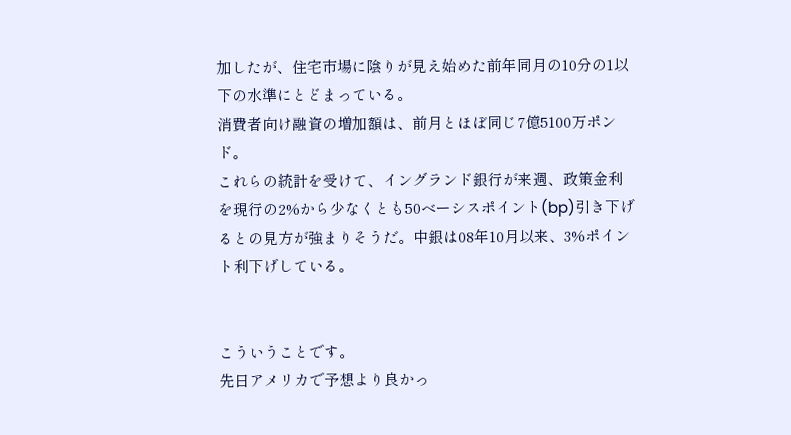加したが、住宅市場に陰りが見え始めた前年同月の10分の1以下の水準にとどまっている。
消費者向け融資の増加額は、前月とほぼ同じ7億5100万ポンド。
これらの統計を受けて、イングランド銀行が来週、政策金利を現行の2%から少なくとも50ベーシスポイント(bp)引き下げるとの見方が強まりそうだ。中銀は08年10月以来、3%ポイント利下げしている。


こういうことです。
先日アメリカで予想より良かっ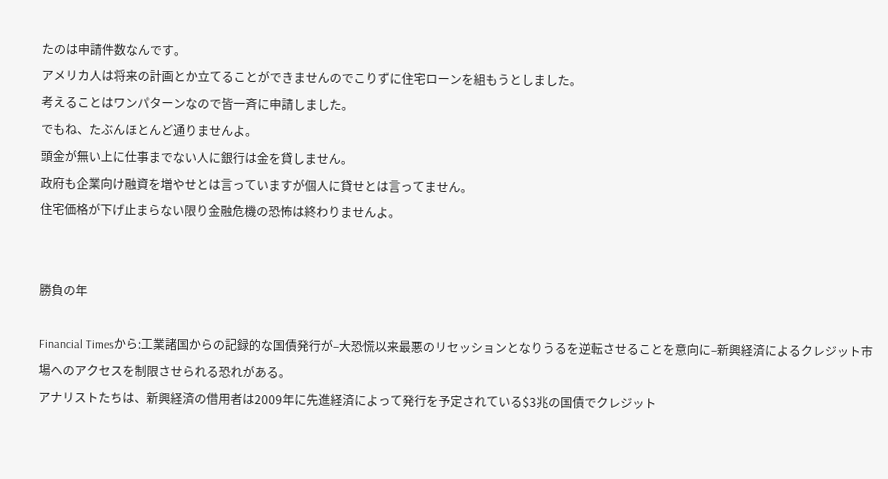たのは申請件数なんです。
アメリカ人は将来の計画とか立てることができませんのでこりずに住宅ローンを組もうとしました。
考えることはワンパターンなので皆一斉に申請しました。
でもね、たぶんほとんど通りませんよ。
頭金が無い上に仕事までない人に銀行は金を貸しません。
政府も企業向け融資を増やせとは言っていますが個人に貸せとは言ってません。
住宅価格が下げ止まらない限り金融危機の恐怖は終わりませんよ。


勝負の年

Financial Timesから:工業諸国からの記録的な国債発行が–大恐慌以来最悪のリセッションとなりうるを逆転させることを意向に–新興経済によるクレジット市場へのアクセスを制限させられる恐れがある。
アナリストたちは、新興経済の借用者は2009年に先進経済によって発行を予定されている$3兆の国債でクレジット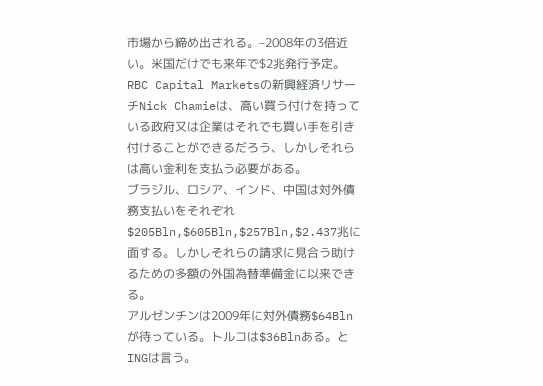市場から締め出される。–2008年の3倍近い。米国だけでも来年で$2兆発行予定。
RBC Capital Marketsの新興経済リサーチNick Chamieは、高い買う付けを持っている政府又は企業はそれでも買い手を引き付けることができるだろう、しかしそれらは高い金利を支払う必要がある。
ブラジル、ロシア、インド、中国は対外債務支払いをそれぞれ$205Bln,$605Bln,$257Bln,$2.437兆に面する。しかしそれらの請求に見合う助けるための多額の外国為替準備金に以来できる。
アルゼンチンは2009年に対外債務$64Blnが待っている。トルコは$36Blnある。とINGは言う。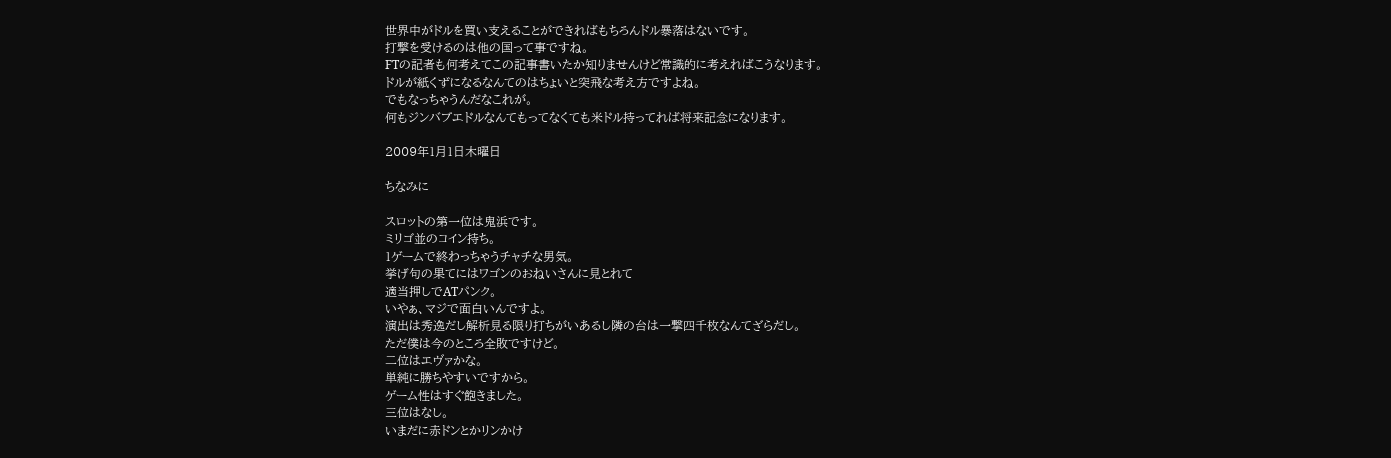世界中がドルを買い支えることができればもちろんドル暴落はないです。
打撃を受けるのは他の国って事ですね。
FTの記者も何考えてこの記事書いたか知りませんけど常識的に考えればこうなります。
ドルが紙くずになるなんてのはちょいと突飛な考え方ですよね。
でもなっちゃうんだなこれが。
何もジンバブエドルなんてもってなくても米ドル持ってれば将来記念になります。

2009年1月1日木曜日

ちなみに

スロットの第一位は鬼浜です。
ミリゴ並のコイン持ち。
1ゲームで終わっちゃうチャチな男気。
挙げ句の果てにはワゴンのおねいさんに見とれて
適当押しでATパンク。
いやぁ、マジで面白いんですよ。
演出は秀逸だし解析見る限り打ちがいあるし隣の台は一撃四千枚なんてざらだし。
ただ僕は今のところ全敗ですけど。
二位はエヴァかな。
単純に勝ちやすいですから。
ゲーム性はすぐ飽きました。
三位はなし。
いまだに赤ドンとかリンかけ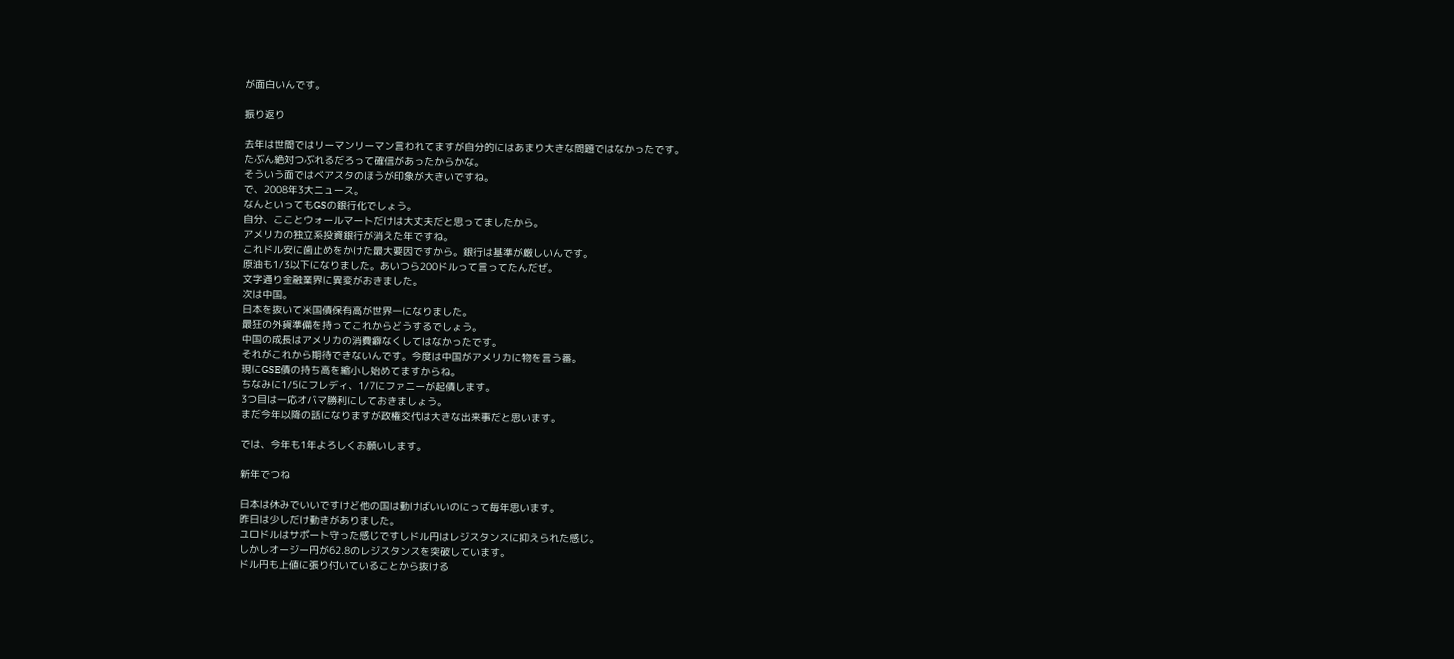が面白いんです。

振り返り

去年は世間ではリーマンリーマン言われてますが自分的にはあまり大きな問題ではなかったです。
たぶん絶対つぶれるだろって確信があったからかな。
そういう面ではベアスタのほうが印象が大きいですね。
で、2008年3大ニュース。
なんといってもGSの銀行化でしょう。
自分、こことウォールマートだけは大丈夫だと思ってましたから。
アメリカの独立系投資銀行が消えた年ですね。
これドル安に歯止めをかけた最大要因ですから。銀行は基準が厳しいんです。
原油も1/3以下になりました。あいつら200ドルって言ってたんだぜ。
文字通り金融業界に異変がおきました。
次は中国。
日本を抜いて米国債保有高が世界一になりました。
最狂の外貨準備を持ってこれからどうするでしょう。
中国の成長はアメリカの消費癖なくしてはなかったです。
それがこれから期待できないんです。今度は中国がアメリカに物を言う番。
現にGSE債の持ち高を縮小し始めてますからね。
ちなみに1/5にフレディ、1/7にファニーが起債します。
3つ目は一応オバマ勝利にしておきましょう。
まだ今年以降の話になりますが政権交代は大きな出来事だと思います。

では、今年も1年よろしくお願いします。

新年でつね

日本は休みでいいですけど他の国は動けばいいのにって毎年思います。
昨日は少しだけ動きがありました。
ユロドルはサポート守った感じですしドル円はレジスタンスに抑えられた感じ。
しかしオージー円が62.8のレジスタンスを突破しています。
ドル円も上値に張り付いていることから抜ける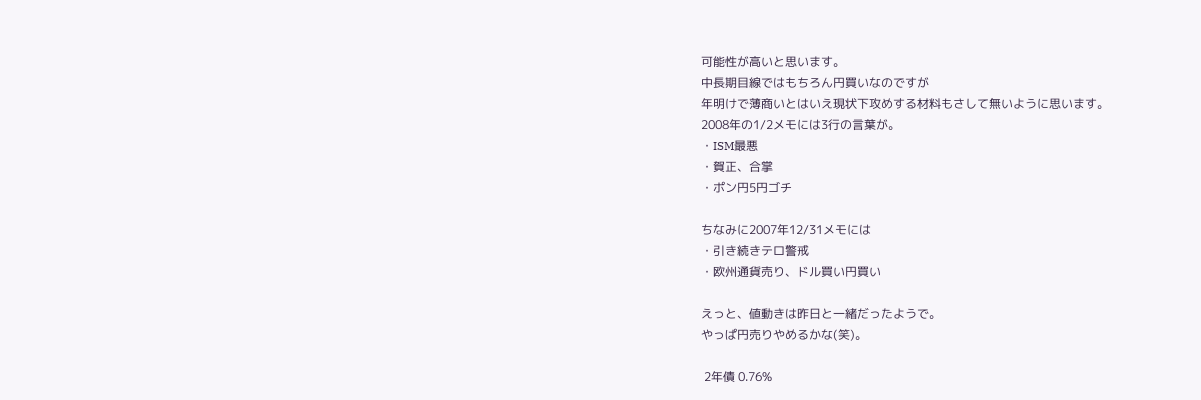可能性が高いと思います。
中長期目線ではもちろん円買いなのですが
年明けで薄商いとはいえ現状下攻めする材料もさして無いように思います。
2008年の1/2メモには3行の言葉が。
・ISM最悪
・賀正、合掌
・ポン円5円ゴチ

ちなみに2007年12/31メモには
・引き続きテロ警戒
・欧州通貨売り、ドル買い円買い

えっと、値動きは昨日と一緒だったようで。
やっぱ円売りやめるかな(笑)。

 2年債 0.76%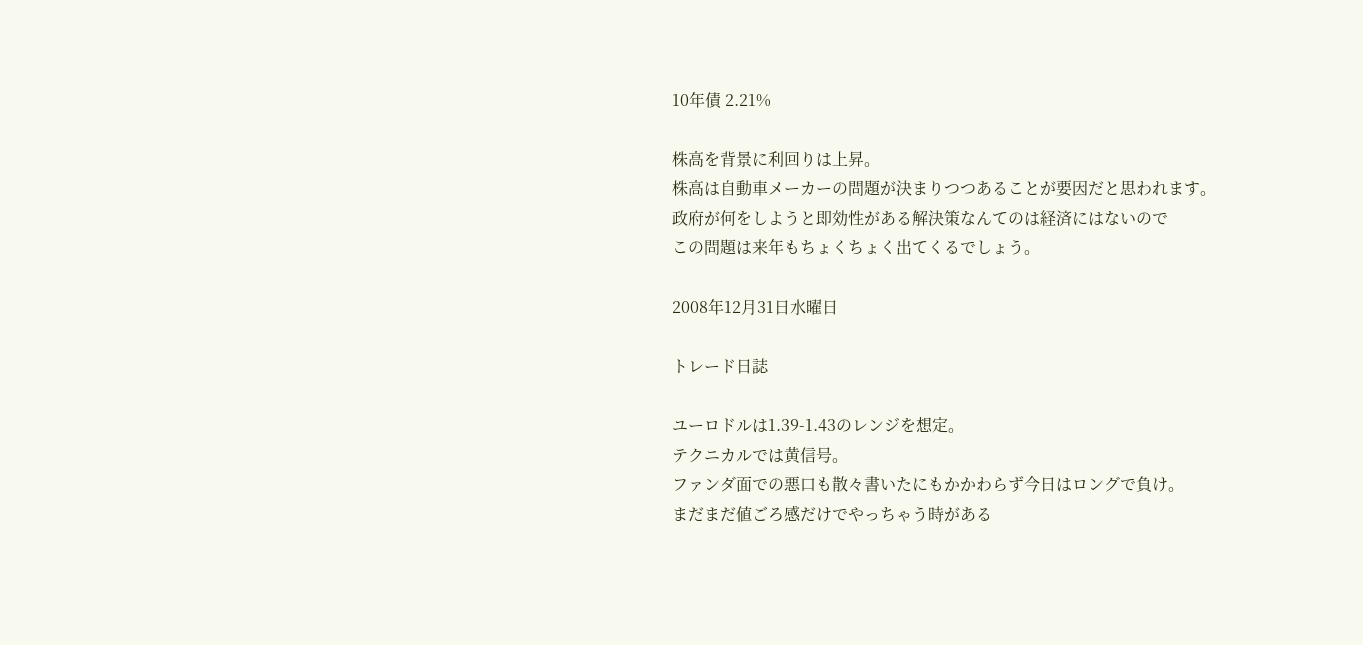10年債 2.21%

株高を背景に利回りは上昇。
株高は自動車メーカーの問題が決まりつつあることが要因だと思われます。
政府が何をしようと即効性がある解決策なんてのは経済にはないので
この問題は来年もちょくちょく出てくるでしょう。

2008年12月31日水曜日

トレード日誌

ユーロドルは1.39-1.43のレンジを想定。
テクニカルでは黄信号。
ファンダ面での悪口も散々書いたにもかかわらず今日はロングで負け。
まだまだ値ごろ感だけでやっちゃう時がある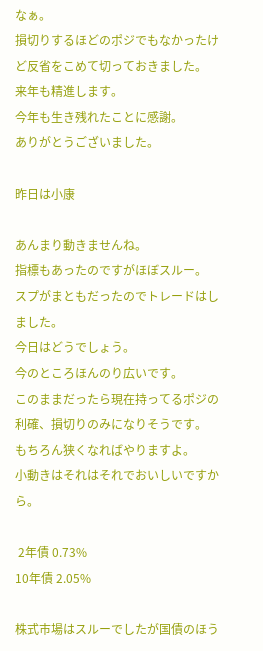なぁ。
損切りするほどのポジでもなかったけど反省をこめて切っておきました。
来年も精進します。
今年も生き残れたことに感謝。
ありがとうございました。

昨日は小康

あんまり動きませんね。
指標もあったのですがほぼスルー。
スプがまともだったのでトレードはしました。
今日はどうでしょう。
今のところほんのり広いです。
このままだったら現在持ってるポジの利確、損切りのみになりそうです。
もちろん狭くなればやりますよ。
小動きはそれはそれでおいしいですから。

 2年債 0.73%
10年債 2.05%

株式市場はスルーでしたが国債のほう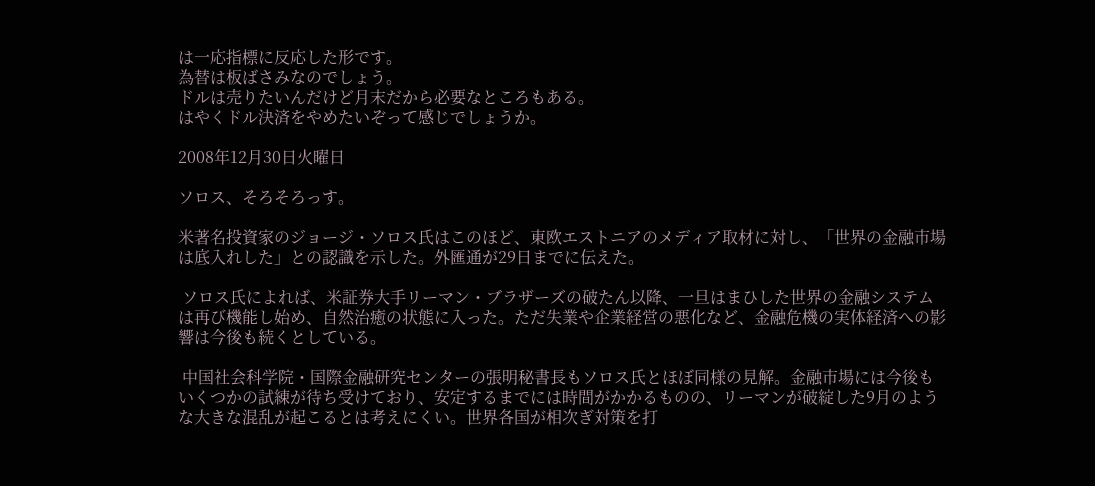は一応指標に反応した形です。
為替は板ばさみなのでしょう。
ドルは売りたいんだけど月末だから必要なところもある。
はやくドル決済をやめたいぞって感じでしょうか。

2008年12月30日火曜日

ソロス、そろそろっす。

米著名投資家のジョージ・ソロス氏はこのほど、東欧エストニアのメディア取材に対し、「世界の金融市場は底入れした」との認識を示した。外匯通が29日までに伝えた。

 ソロス氏によれば、米証券大手リーマン・ブラザーズの破たん以降、一旦はまひした世界の金融システムは再び機能し始め、自然治癒の状態に入った。ただ失業や企業経営の悪化など、金融危機の実体経済への影響は今後も続くとしている。

 中国社会科学院・国際金融研究センターの張明秘書長もソロス氏とほぼ同様の見解。金融市場には今後もいくつかの試練が待ち受けており、安定するまでには時間がかかるものの、リーマンが破綻した9月のような大きな混乱が起こるとは考えにくい。世界各国が相次ぎ対策を打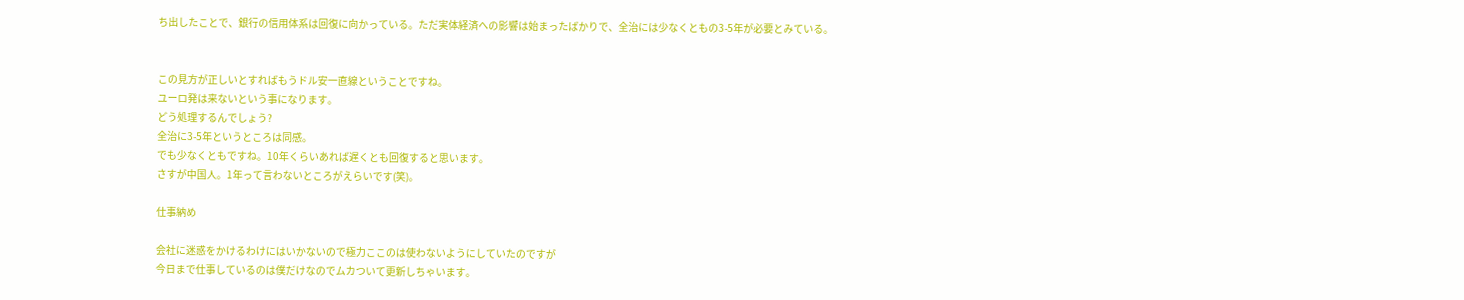ち出したことで、銀行の信用体系は回復に向かっている。ただ実体経済への影響は始まったばかりで、全治には少なくともの3-5年が必要とみている。


この見方が正しいとすればもうドル安一直線ということですね。
ユーロ発は来ないという事になります。
どう処理するんでしょう?
全治に3-5年というところは同感。
でも少なくともですね。10年くらいあれば遅くとも回復すると思います。
さすが中国人。1年って言わないところがえらいです(笑)。

仕事納め

会社に迷惑をかけるわけにはいかないので極力ここのは使わないようにしていたのですが
今日まで仕事しているのは僕だけなのでムカついて更新しちゃいます。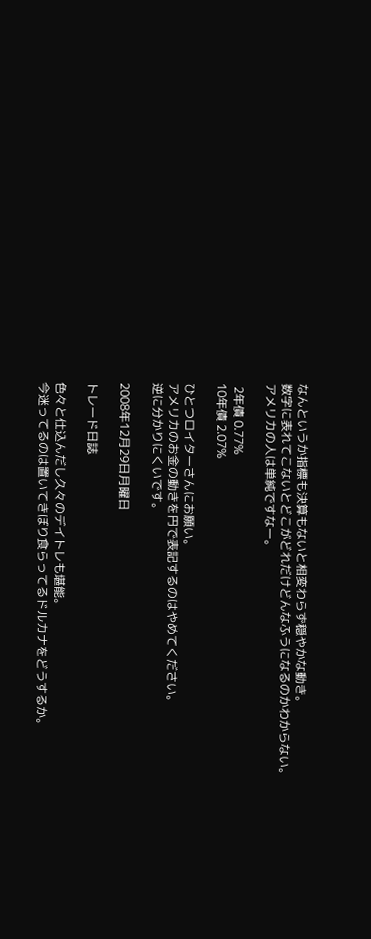なんというか指標も決算もないと相変わらず穏やかな動き。
数字に表れてこないとどこがどれだけどんなふうになるのかわからない。
アメリカの人は単純ですなー。

 2年債 0.77%
10年債 2.07%

ひとつロイターさんにお願い。
アメリカのお金の動きを円で表記するのはやめてください。
逆に分かりにくいです。

2008年12月29日月曜日

トレード日誌

色々と仕込んだし久々のデイトレも堪能。
今迷ってるのは置いてきぼり食らってるドルカナをどうするか。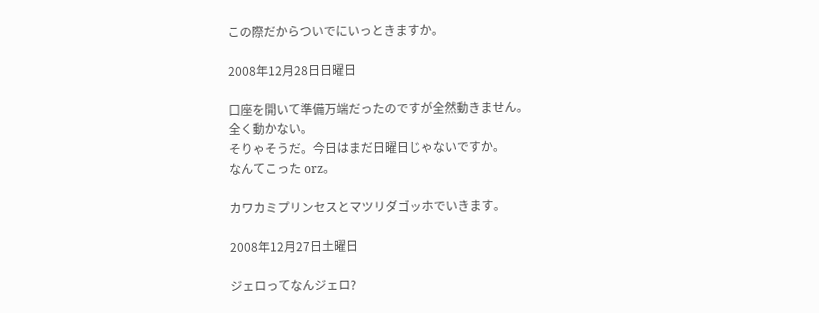この際だからついでにいっときますか。

2008年12月28日日曜日

口座を開いて準備万端だったのですが全然動きません。
全く動かない。
そりゃそうだ。今日はまだ日曜日じゃないですか。
なんてこった orz。

カワカミプリンセスとマツリダゴッホでいきます。

2008年12月27日土曜日

ジェロってなんジェロ?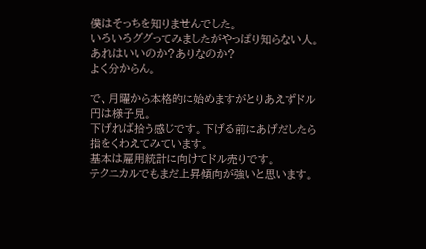僕はそっちを知りませんでした。
いろいろググってみましたがやっぱり知らない人。
あれはいいのか?ありなのか?
よく分からん。

で、月曜から本格的に始めますがとりあえずドル円は様子見。
下げれば拾う感じです。下げる前にあげだしたら指をくわえてみています。
基本は雇用統計に向けてドル売りです。
テクニカルでもまだ上昇傾向が強いと思います。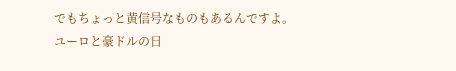でもちょっと黄信号なものもあるんですよ。
ユーロと豪ドルの日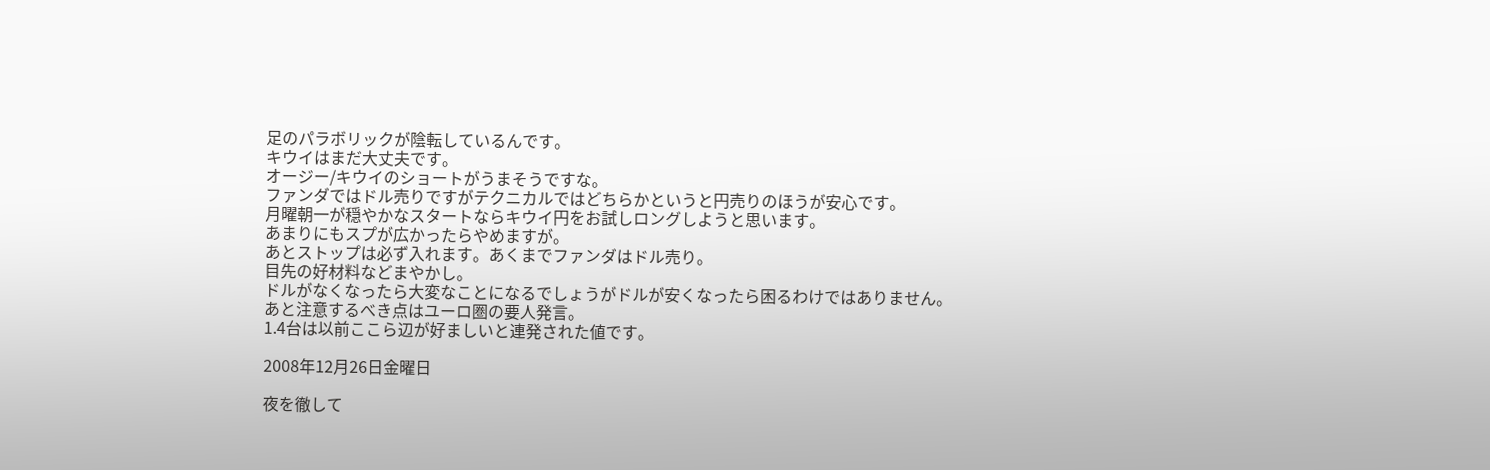足のパラボリックが陰転しているんです。
キウイはまだ大丈夫です。
オージー/キウイのショートがうまそうですな。
ファンダではドル売りですがテクニカルではどちらかというと円売りのほうが安心です。
月曜朝一が穏やかなスタートならキウイ円をお試しロングしようと思います。
あまりにもスプが広かったらやめますが。
あとストップは必ず入れます。あくまでファンダはドル売り。
目先の好材料などまやかし。
ドルがなくなったら大変なことになるでしょうがドルが安くなったら困るわけではありません。
あと注意するべき点はユーロ圏の要人発言。
1.4台は以前ここら辺が好ましいと連発された値です。

2008年12月26日金曜日

夜を徹して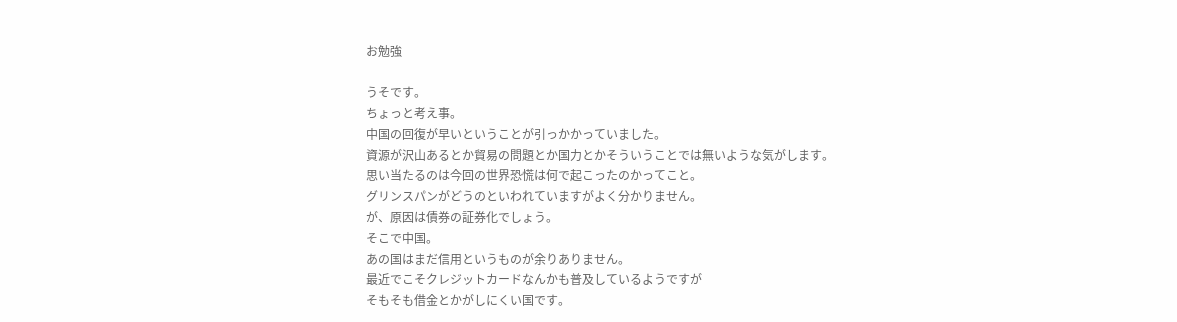お勉強

うそです。
ちょっと考え事。
中国の回復が早いということが引っかかっていました。
資源が沢山あるとか貿易の問題とか国力とかそういうことでは無いような気がします。
思い当たるのは今回の世界恐慌は何で起こったのかってこと。
グリンスパンがどうのといわれていますがよく分かりません。
が、原因は債券の証券化でしょう。
そこで中国。
あの国はまだ信用というものが余りありません。
最近でこそクレジットカードなんかも普及しているようですが
そもそも借金とかがしにくい国です。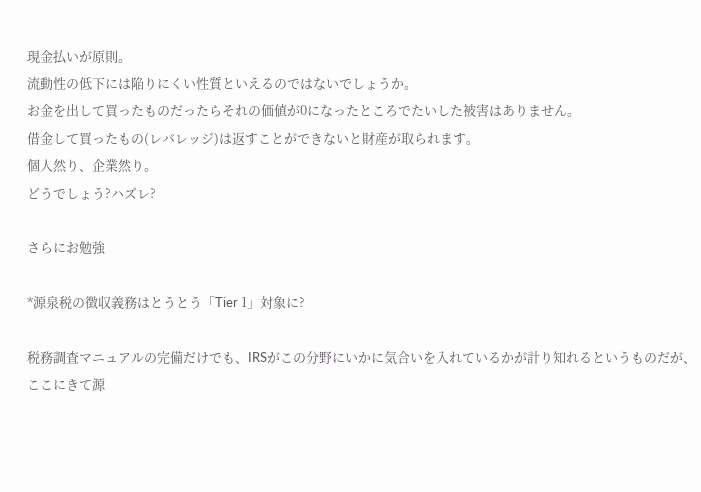現金払いが原則。
流動性の低下には陥りにくい性質といえるのではないでしょうか。
お金を出して買ったものだったらそれの価値が0になったところでたいした被害はありません。
借金して買ったもの(レバレッジ)は返すことができないと財産が取られます。
個人然り、企業然り。
どうでしょう?ハズレ?

さらにお勉強

*源泉税の徴収義務はとうとう「Tier 1」対象に?

税務調査マニュアルの完備だけでも、IRSがこの分野にいかに気合いを入れているかが計り知れるというものだが、ここにきて源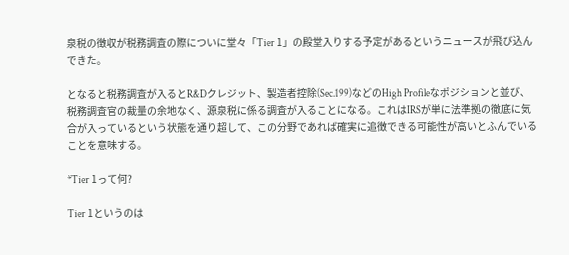泉税の徴収が税務調査の際についに堂々「Tier 1」の殿堂入りする予定があるというニュースが飛び込んできた。

となると税務調査が入るとR&Dクレジット、製造者控除(Sec.199)などのHigh Profileなポジションと並び、税務調査官の裁量の余地なく、源泉税に係る調査が入ることになる。これはIRSが単に法準拠の徹底に気合が入っているという状態を通り超して、この分野であれば確実に追徴できる可能性が高いとふんでいることを意味する。

*Tier 1って何?

Tier 1というのは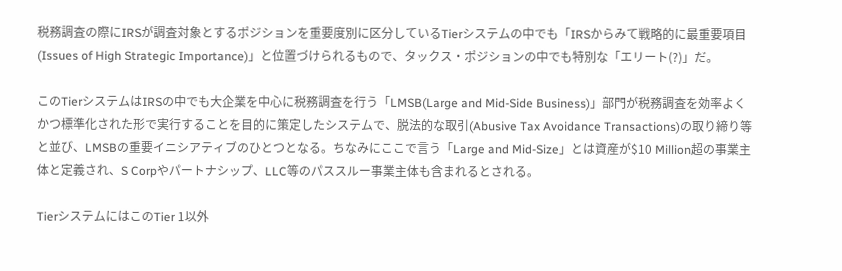税務調査の際にIRSが調査対象とするポジションを重要度別に区分しているTierシステムの中でも「IRSからみて戦略的に最重要項目(Issues of High Strategic Importance)」と位置づけられるもので、タックス・ポジションの中でも特別な「エリート(?)」だ。

このTierシステムはIRSの中でも大企業を中心に税務調査を行う「LMSB(Large and Mid-Side Business)」部門が税務調査を効率よくかつ標準化された形で実行することを目的に策定したシステムで、脱法的な取引(Abusive Tax Avoidance Transactions)の取り締り等と並び、LMSBの重要イニシアティブのひとつとなる。ちなみにここで言う「Large and Mid-Size」とは資産が$10 Million超の事業主体と定義され、S Corpやパートナシップ、LLC等のパススルー事業主体も含まれるとされる。

TierシステムにはこのTier 1以外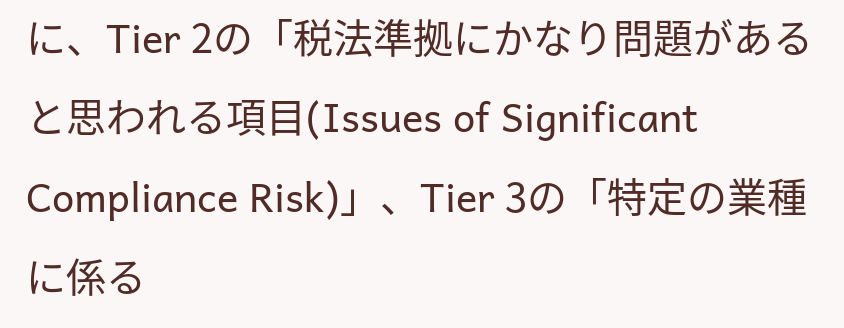に、Tier 2の「税法準拠にかなり問題があると思われる項目(Issues of Significant Compliance Risk)」、Tier 3の「特定の業種に係る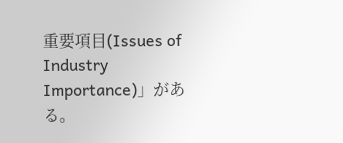重要項目(Issues of Industry Importance)」がある。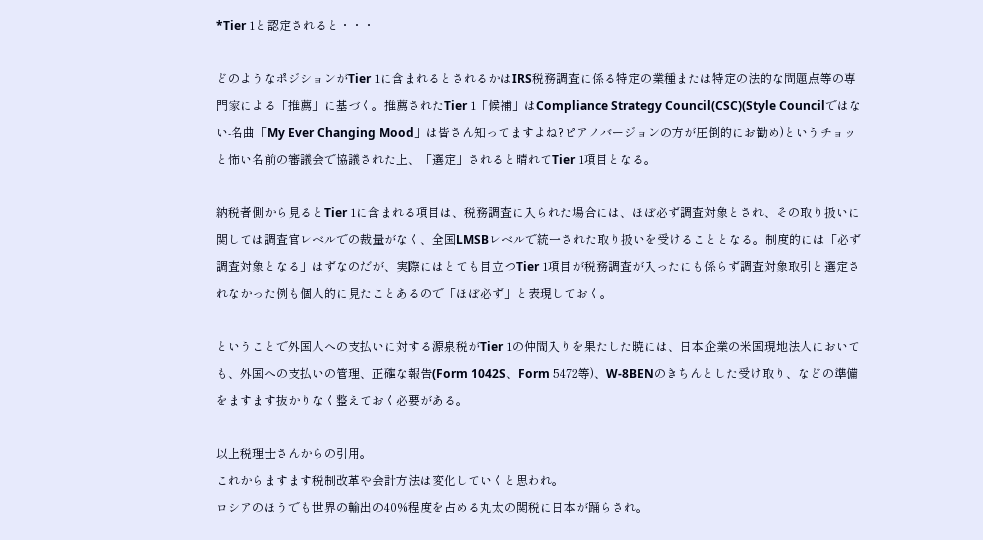*Tier 1と認定されると・・・

どのようなポジションがTier 1に含まれるとされるかはIRS税務調査に係る特定の業種または特定の法的な問題点等の専門家による「推薦」に基づく。推薦されたTier 1「候補」はCompliance Strategy Council(CSC)(Style Councilではない-名曲「My Ever Changing Mood」は皆さん知ってますよね?ピアノバージョンの方が圧倒的にお勧め)というチョッと怖い名前の審議会で協議された上、「選定」されると晴れてTier 1項目となる。

納税者側から見るとTier 1に含まれる項目は、税務調査に入られた場合には、ほぼ必ず調査対象とされ、その取り扱いに関しては調査官レベルでの裁量がなく、全国LMSBレベルで統一された取り扱いを受けることとなる。制度的には「必ず調査対象となる」はずなのだが、実際にはとても目立つTier 1項目が税務調査が入ったにも係らず調査対象取引と選定されなかった例も個人的に見たことあるので「ほぼ必ず」と表現しておく。

ということで外国人への支払いに対する源泉税がTier 1の仲間入りを果たした暁には、日本企業の米国現地法人においても、外国への支払いの管理、正確な報告(Form 1042S、Form 5472等)、W-8BENのきちんとした受け取り、などの準備をますます抜かりなく整えておく必要がある。

以上税理士さんからの引用。
これからますます税制改革や会計方法は変化していくと思われ。
ロシアのほうでも世界の輸出の40%程度を占める丸太の関税に日本が踊らされ。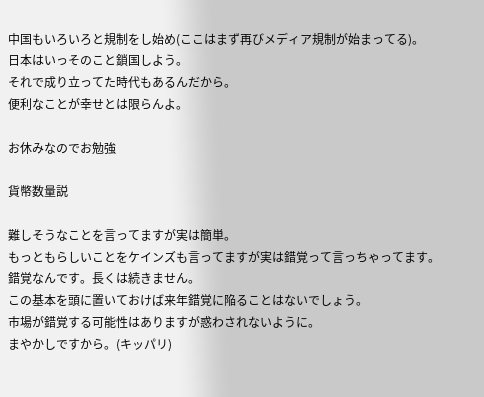中国もいろいろと規制をし始め(ここはまず再びメディア規制が始まってる)。
日本はいっそのこと鎖国しよう。
それで成り立ってた時代もあるんだから。
便利なことが幸せとは限らんよ。

お休みなのでお勉強

貨幣数量説

難しそうなことを言ってますが実は簡単。
もっともらしいことをケインズも言ってますが実は錯覚って言っちゃってます。
錯覚なんです。長くは続きません。
この基本を頭に置いておけば来年錯覚に陥ることはないでしょう。
市場が錯覚する可能性はありますが惑わされないように。
まやかしですから。(キッパリ)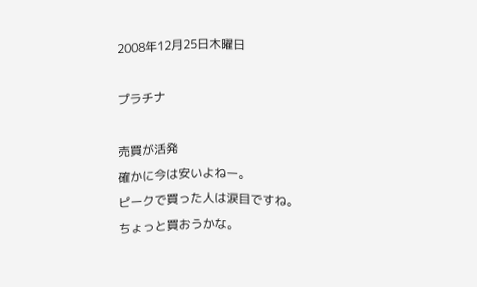2008年12月25日木曜日

プラチナ

売買が活発
確かに今は安いよねー。
ピークで買った人は涙目ですね。
ちょっと買おうかな。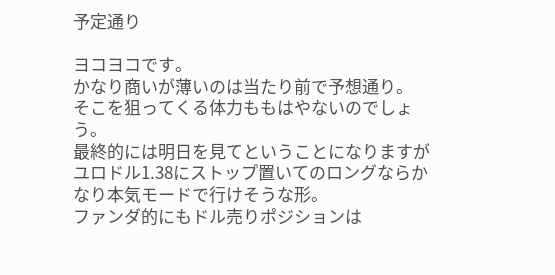予定通り

ヨコヨコです。
かなり商いが薄いのは当たり前で予想通り。
そこを狙ってくる体力ももはやないのでしょう。
最終的には明日を見てということになりますが
ユロドル1.38にストップ置いてのロングならかなり本気モードで行けそうな形。
ファンダ的にもドル売りポジションは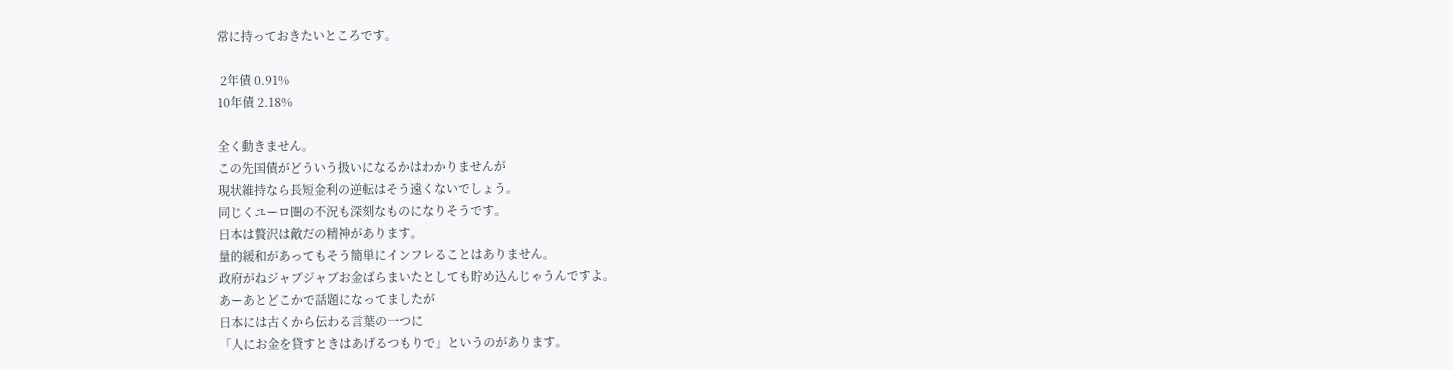常に持っておきたいところです。

 2年債 0.91%
10年債 2.18%

全く動きません。
この先国債がどういう扱いになるかはわかりませんが
現状維持なら長短金利の逆転はそう遠くないでしょう。
同じくユーロ圏の不況も深刻なものになりそうです。
日本は贅沢は敵だの精神があります。
量的緩和があってもそう簡単にインフレることはありません。
政府がねジャブジャブお金ばらまいたとしても貯め込んじゃうんですよ。
あーあとどこかで話題になってましたが
日本には古くから伝わる言葉の一つに
「人にお金を貸すときはあげるつもりで」というのがあります。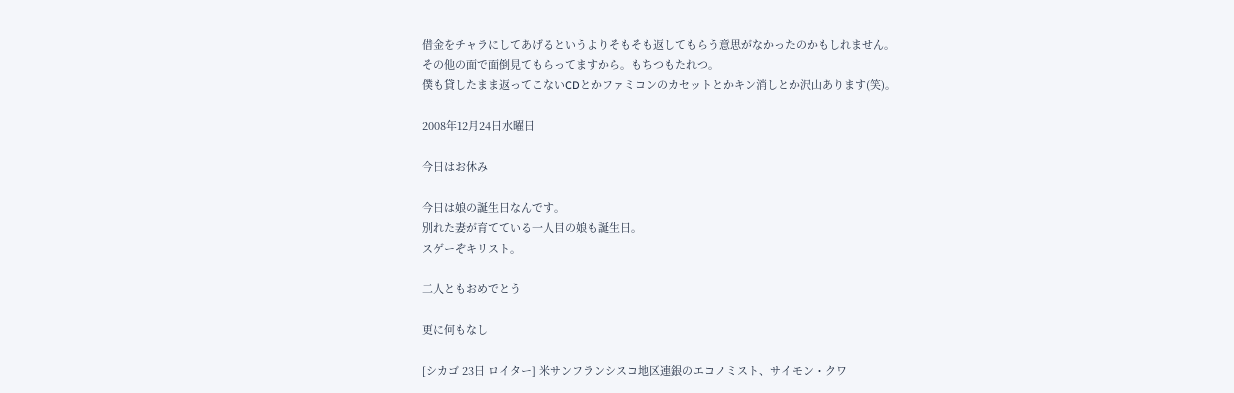借金をチャラにしてあげるというよりそもそも返してもらう意思がなかったのかもしれません。
その他の面で面倒見てもらってますから。もちつもたれつ。
僕も貸したまま返ってこないCDとかファミコンのカセットとかキン消しとか沢山あります(笑)。

2008年12月24日水曜日

今日はお休み

今日は娘の誕生日なんです。
別れた妻が育てている一人目の娘も誕生日。
スゲーぞキリスト。

二人ともおめでとう

更に何もなし

[シカゴ 23日 ロイター] 米サンフランシスコ地区連銀のエコノミスト、サイモン・クワ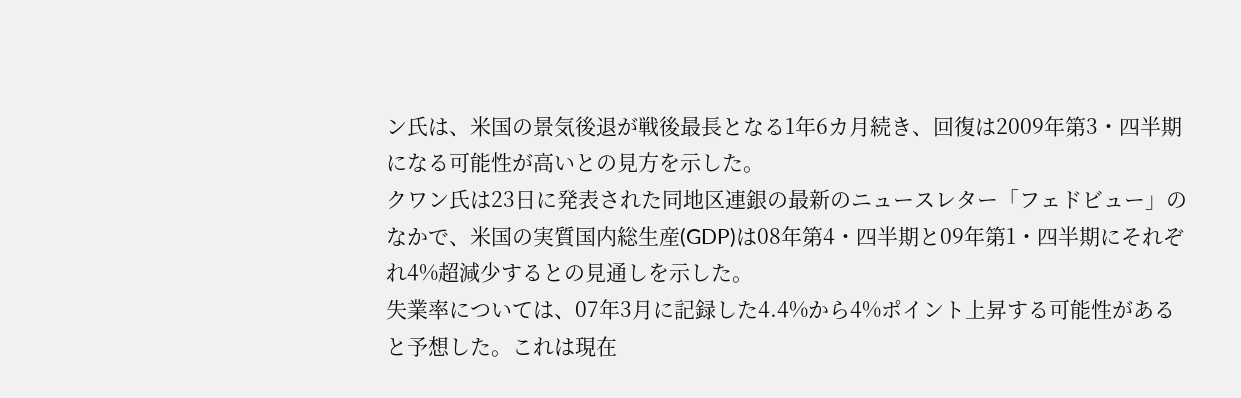ン氏は、米国の景気後退が戦後最長となる1年6カ月続き、回復は2009年第3・四半期になる可能性が高いとの見方を示した。
クワン氏は23日に発表された同地区連銀の最新のニュースレター「フェドビュー」のなかで、米国の実質国内総生産(GDP)は08年第4・四半期と09年第1・四半期にそれぞれ4%超減少するとの見通しを示した。
失業率については、07年3月に記録した4.4%から4%ポイント上昇する可能性があると予想した。これは現在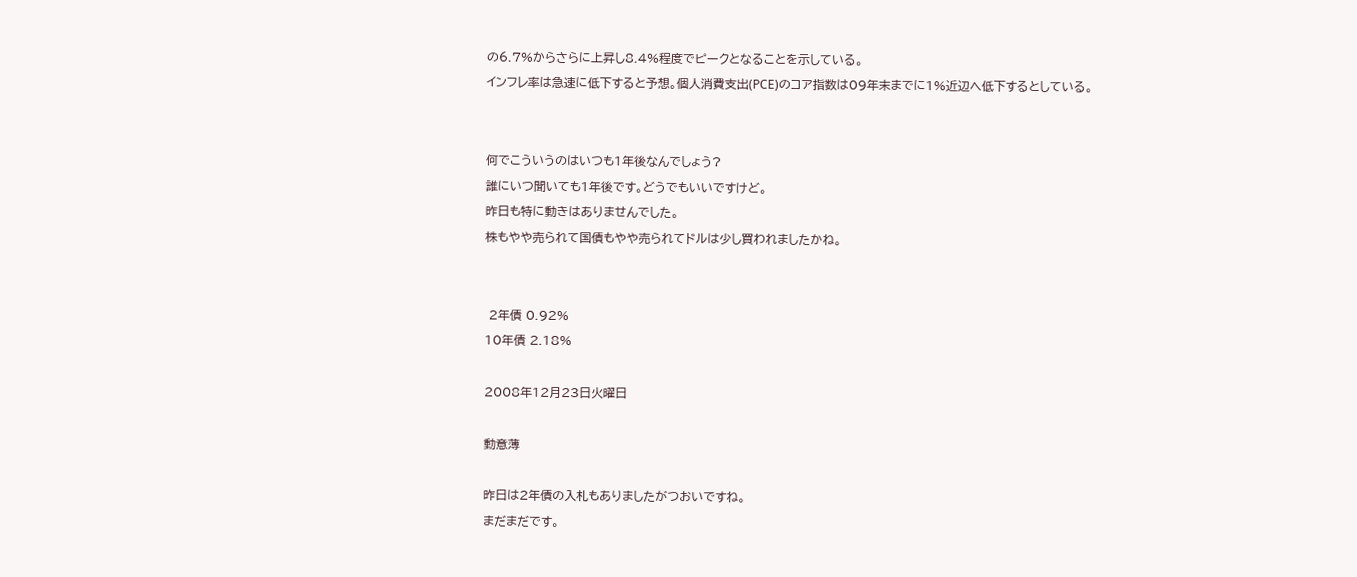の6.7%からさらに上昇し8.4%程度でピークとなることを示している。
インフレ率は急速に低下すると予想。個人消費支出(PCE)のコア指数は09年末までに1%近辺へ低下するとしている。


何でこういうのはいつも1年後なんでしょう?
誰にいつ聞いても1年後です。どうでもいいですけど。
昨日も特に動きはありませんでした。
株もやや売られて国債もやや売られてドルは少し買われましたかね。


 2年債 0.92%
10年債 2.18%

2008年12月23日火曜日

動意薄

昨日は2年債の入札もありましたがつおいですね。
まだまだです。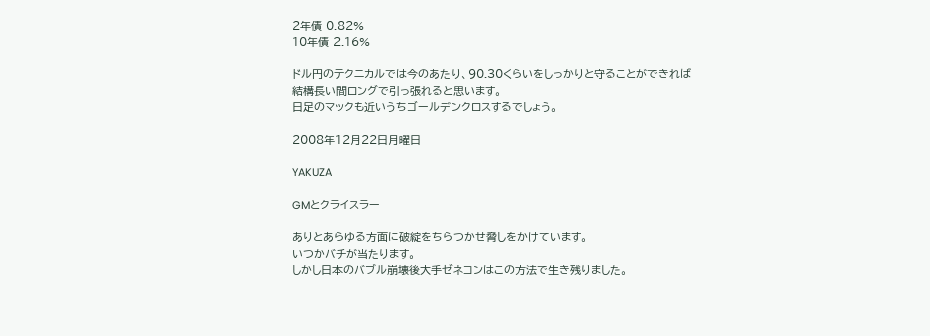2年債 0.82%
10年債 2.16%

ドル円のテクニカルでは今のあたり、90.30くらいをしっかりと守ることができれば
結構長い間ロングで引っ張れると思います。
日足のマックも近いうちゴールデンクロスするでしょう。

2008年12月22日月曜日

YAKUZA

GMとクライスラー

ありとあらゆる方面に破綻をちらつかせ脅しをかけています。
いつかバチが当たります。
しかし日本のバブル崩壊後大手ゼネコンはこの方法で生き残りました。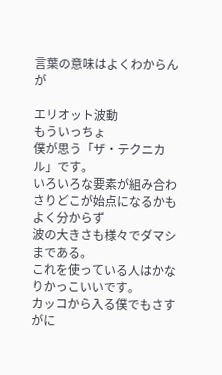言葉の意味はよくわからんが

エリオット波動
もういっちょ
僕が思う「ザ・テクニカル」です。
いろいろな要素が組み合わさりどこが始点になるかもよく分からず
波の大きさも様々でダマシまである。
これを使っている人はかなりかっこいいです。
カッコから入る僕でもさすがに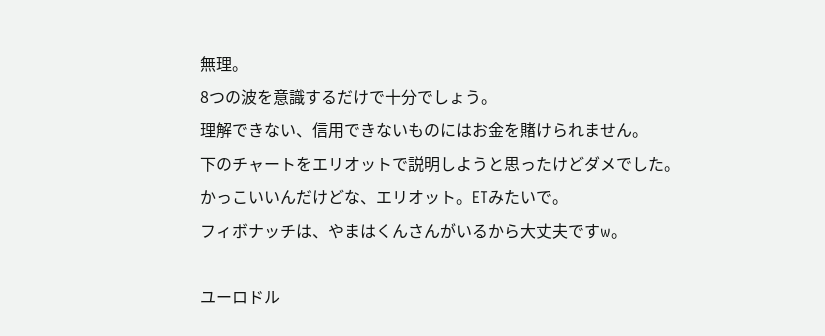無理。
8つの波を意識するだけで十分でしょう。
理解できない、信用できないものにはお金を賭けられません。
下のチャートをエリオットで説明しようと思ったけどダメでした。
かっこいいんだけどな、エリオット。ETみたいで。
フィボナッチは、やまはくんさんがいるから大丈夫ですw。

ユーロドル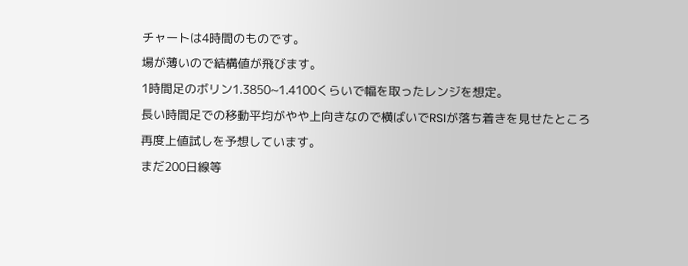チャートは4時間のものです。
場が薄いので結構値が飛びます。
1時間足のボリン1.3850~1.4100くらいで幅を取ったレンジを想定。
長い時間足での移動平均がやや上向きなので横ばいでRSIが落ち着きを見せたところ
再度上値試しを予想しています。
まだ200日線等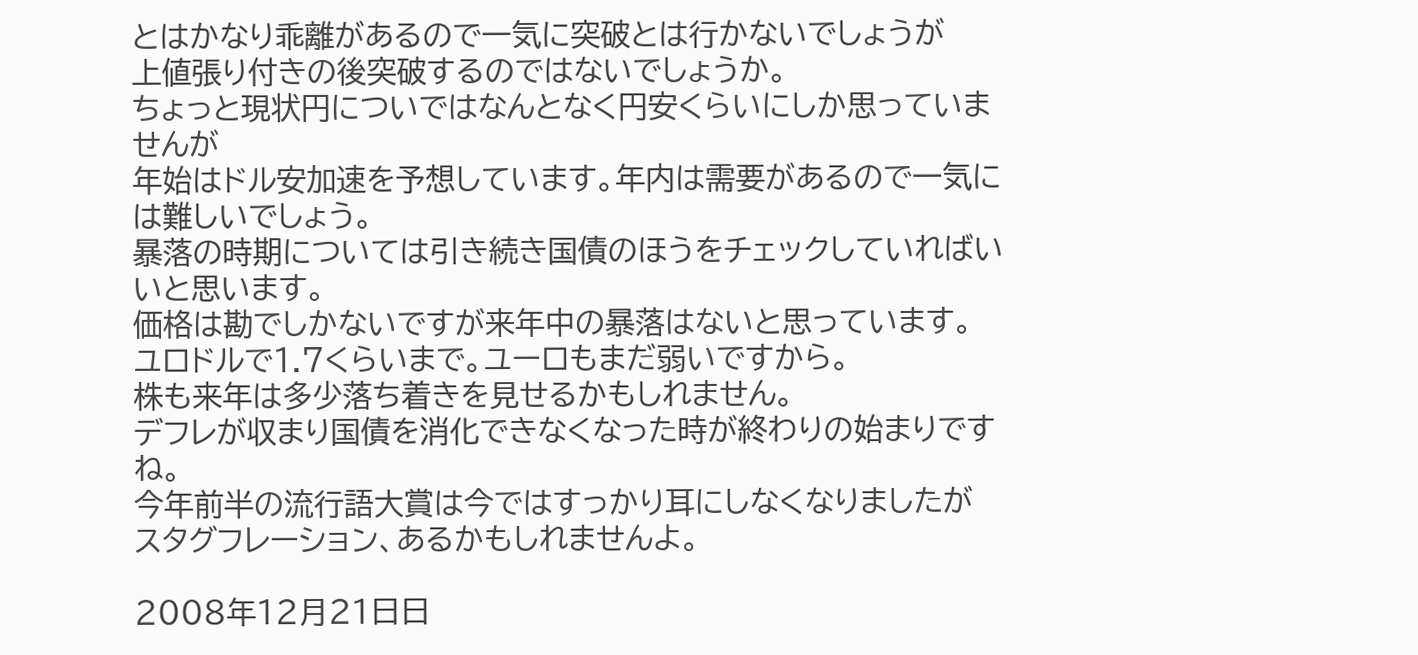とはかなり乖離があるので一気に突破とは行かないでしょうが
上値張り付きの後突破するのではないでしょうか。
ちょっと現状円についではなんとなく円安くらいにしか思っていませんが
年始はドル安加速を予想しています。年内は需要があるので一気には難しいでしょう。
暴落の時期については引き続き国債のほうをチェックしていればいいと思います。
価格は勘でしかないですが来年中の暴落はないと思っています。
ユロドルで1.7くらいまで。ユーロもまだ弱いですから。
株も来年は多少落ち着きを見せるかもしれません。
デフレが収まり国債を消化できなくなった時が終わりの始まりですね。
今年前半の流行語大賞は今ではすっかり耳にしなくなりましたが
スタグフレーション、あるかもしれませんよ。

2008年12月21日日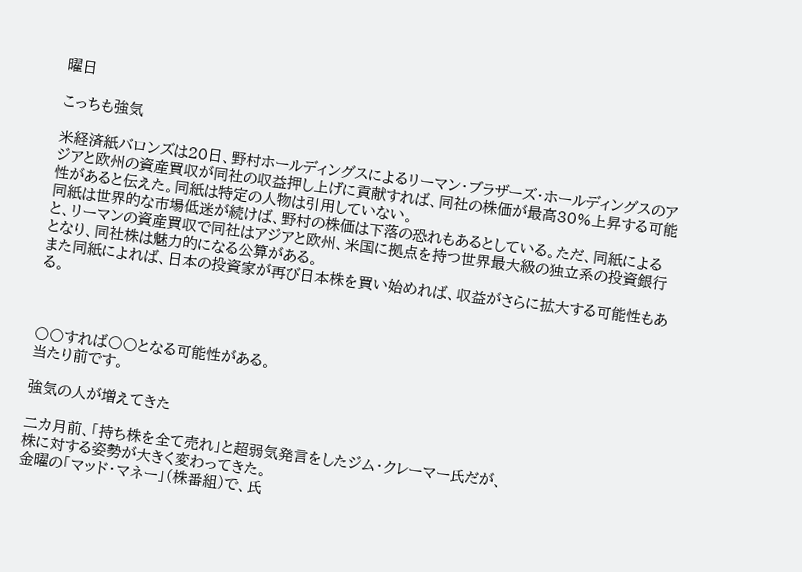曜日

こっちも強気

米経済紙バロンズは20日、野村ホールディングスによるリーマン・ブラザーズ・ホールディングスのアジアと欧州の資産買収が同社の収益押し上げに貢献すれば、同社の株価が最高30%上昇する可能性があると伝えた。同紙は特定の人物は引用していない。
同紙は世界的な市場低迷が続けば、野村の株価は下落の恐れもあるとしている。ただ、同紙によると、リーマンの資産買収で同社はアジアと欧州、米国に拠点を持つ世界最大級の独立系の投資銀行となり、同社株は魅力的になる公算がある。
また同紙によれば、日本の投資家が再び日本株を買い始めれば、収益がさらに拡大する可能性もある。



〇〇すれば〇〇となる可能性がある。
当たり前です。

強気の人が増えてきた

二カ月前、「持ち株を全て売れ」と超弱気発言をしたジム・クレーマー氏だが、
株に対する姿勢が大きく変わってきた。
金曜の「マッド・マネー」(株番組)で、氏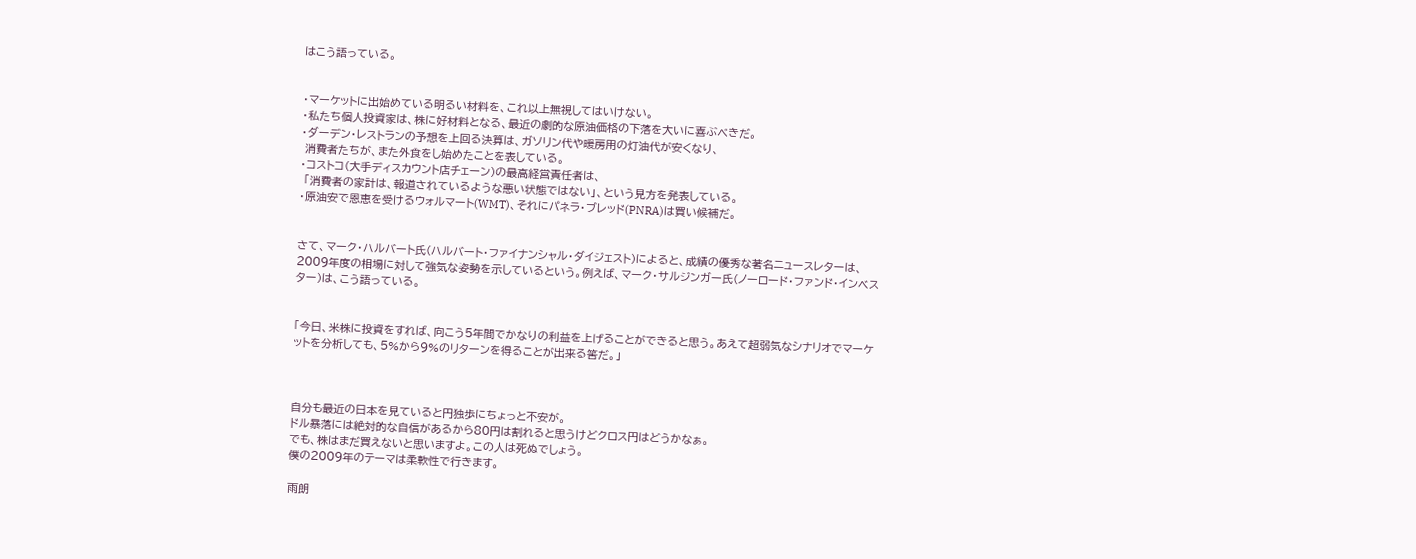はこう語っている。


・マーケットに出始めている明るい材料を、これ以上無視してはいけない。
・私たち個人投資家は、株に好材料となる、最近の劇的な原油価格の下落を大いに喜ぶべきだ。
・ダーデン・レストランの予想を上回る決算は、ガソリン代や暖房用の灯油代が安くなり、
 消費者たちが、また外食をし始めたことを表している。
・コストコ(大手ディスカウント店チェーン)の最高経営責任者は、
 「消費者の家計は、報道されているような悪い状態ではない」、という見方を発表している。
・原油安で恩恵を受けるウォルマート(WMT)、それにパネラ・ブレッド(PNRA)は買い候補だ。


さて、マーク・ハルバート氏(ハルバート・ファイナンシャル・ダイジェスト)によると、成績の優秀な著名ニュースレターは、2009年度の相場に対して強気な姿勢を示しているという。例えば、マーク・サルジンガー氏(ノーロード・ファンド・インベスター)は、こう語っている。


「今日、米株に投資をすれば、向こう5年間でかなりの利益を上げることができると思う。あえて超弱気なシナリオでマーケットを分析しても、5%から9%のリターンを得ることが出来る筈だ。」



自分も最近の日本を見ていると円独歩にちょっと不安が。
ドル暴落には絶対的な自信があるから80円は割れると思うけどクロス円はどうかなぁ。
でも、株はまだ買えないと思いますよ。この人は死ぬでしょう。
僕の2009年のテーマは柔軟性で行きます。

雨朗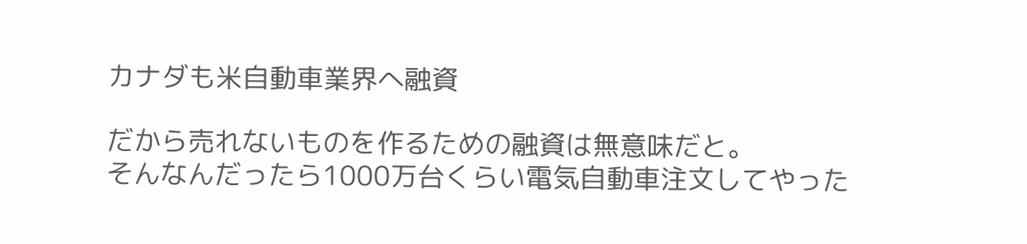カナダも米自動車業界へ融資

だから売れないものを作るための融資は無意味だと。
そんなんだったら1000万台くらい電気自動車注文してやった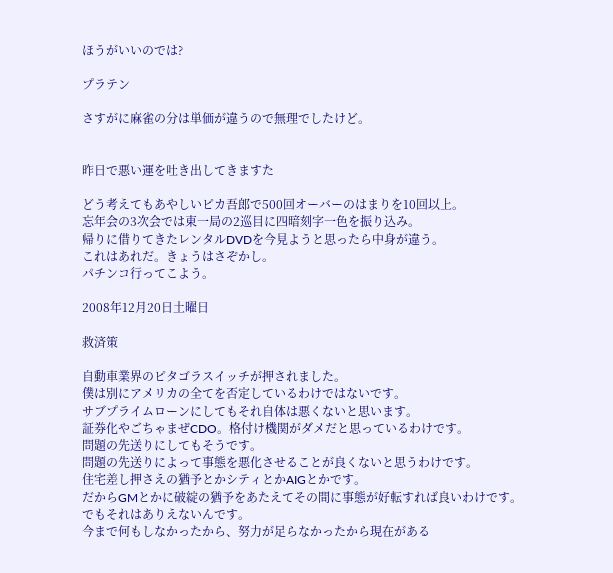ほうがいいのでは?

プラテン

さすがに麻雀の分は単価が違うので無理でしたけど。


昨日で悪い運を吐き出してきますた

どう考えてもあやしいピカ吾郎で500回オーバーのはまりを10回以上。
忘年会の3次会では東一局の2巡目に四暗刻字一色を振り込み。
帰りに借りてきたレンタルDVDを今見ようと思ったら中身が違う。
これはあれだ。きょうはさぞかし。
パチンコ行ってこよう。

2008年12月20日土曜日

救済策

自動車業界のピタゴラスイッチが押されました。
僕は別にアメリカの全てを否定しているわけではないです。
サブプライムローンにしてもそれ自体は悪くないと思います。
証券化やごちゃまぜCDO。格付け機関がダメだと思っているわけです。
問題の先送りにしてもそうです。
問題の先送りによって事態を悪化させることが良くないと思うわけです。
住宅差し押さえの猶予とかシティとかAIGとかです。
だからGMとかに破綻の猶予をあたえてその間に事態が好転すれば良いわけです。
でもそれはありえないんです。
今まで何もしなかったから、努力が足らなかったから現在がある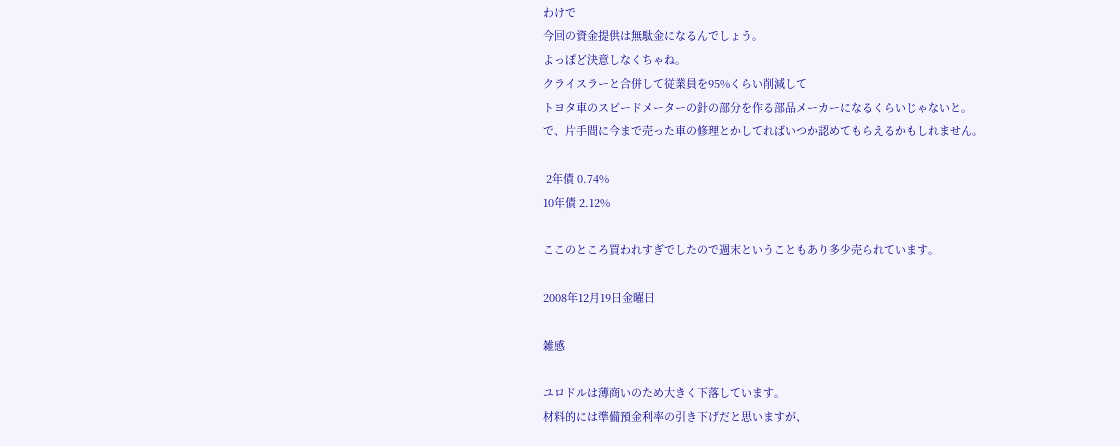わけで
今回の資金提供は無駄金になるんでしょう。
よっぽど決意しなくちゃね。
クライスラーと合併して従業員を95%くらい削減して
トヨタ車のスピードメーターの針の部分を作る部品メーカーになるくらいじゃないと。
で、片手間に今まで売った車の修理とかしてればいつか認めてもらえるかもしれません。

 2年債 0.74%
10年債 2.12%

ここのところ買われすぎでしたので週末ということもあり多少売られています。

2008年12月19日金曜日

雑感

ユロドルは薄商いのため大きく下落しています。
材料的には準備預金利率の引き下げだと思いますが、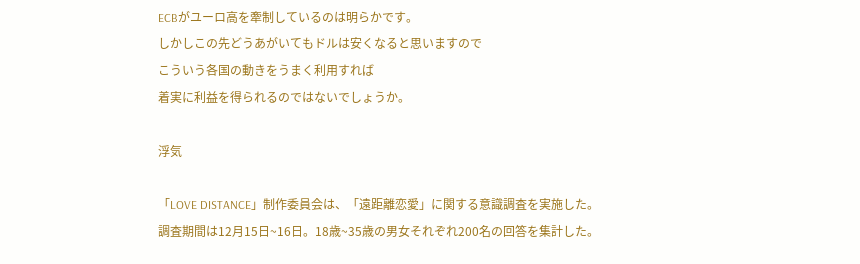ECBがユーロ高を牽制しているのは明らかです。
しかしこの先どうあがいてもドルは安くなると思いますので
こういう各国の動きをうまく利用すれば
着実に利益を得られるのではないでしょうか。

浮気

「LOVE DISTANCE」制作委員会は、「遠距離恋愛」に関する意識調査を実施した。
調査期間は12月15日~16日。18歳~35歳の男女それぞれ200名の回答を集計した。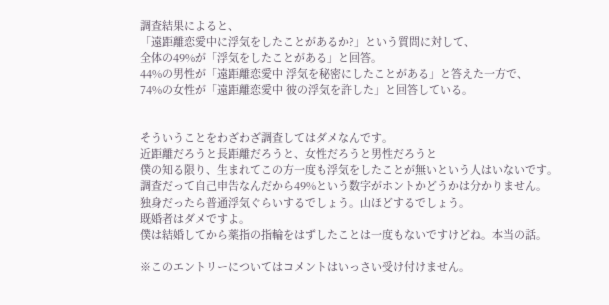調査結果によると、
「遠距離恋愛中に浮気をしたことがあるか?」という質問に対して、
全体の49%が「浮気をしたことがある」と回答。
44%の男性が「遠距離恋愛中 浮気を秘密にしたことがある」と答えた一方で、
74%の女性が「遠距離恋愛中 彼の浮気を許した」と回答している。


そういうことをわざわざ調査してはダメなんです。
近距離だろうと長距離だろうと、女性だろうと男性だろうと
僕の知る限り、生まれてこの方一度も浮気をしたことが無いという人はいないです。
調査だって自己申告なんだから49%という数字がホントかどうかは分かりません。
独身だったら普通浮気ぐらいするでしょう。山ほどするでしょう。
既婚者はダメですよ。
僕は結婚してから薬指の指輪をはずしたことは一度もないですけどね。本当の話。

※このエントリーについてはコメントはいっさい受け付けません。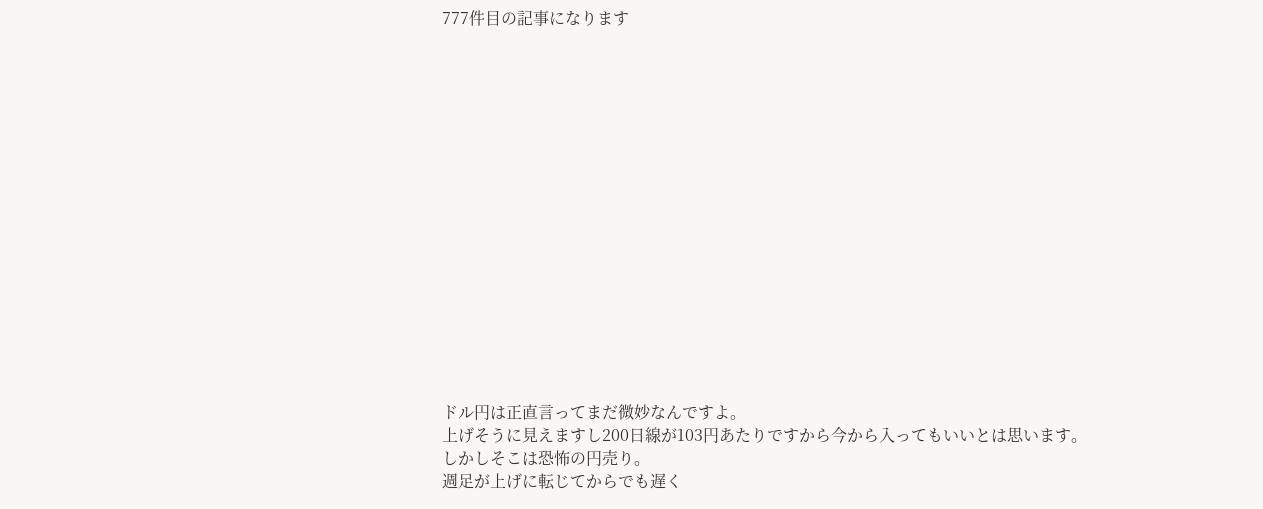777件目の記事になります
















ドル円は正直言ってまだ微妙なんですよ。
上げそうに見えますし200日線が103円あたりですから今から入ってもいいとは思います。
しかしそこは恐怖の円売り。
週足が上げに転じてからでも遅く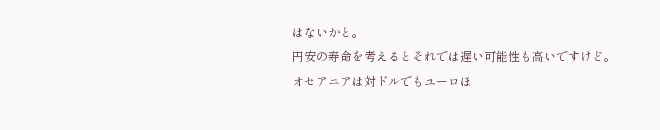はないかと。
円安の寿命を考えるとそれでは遅い可能性も高いですけど。
オセアニアは対ドルでもユーロほ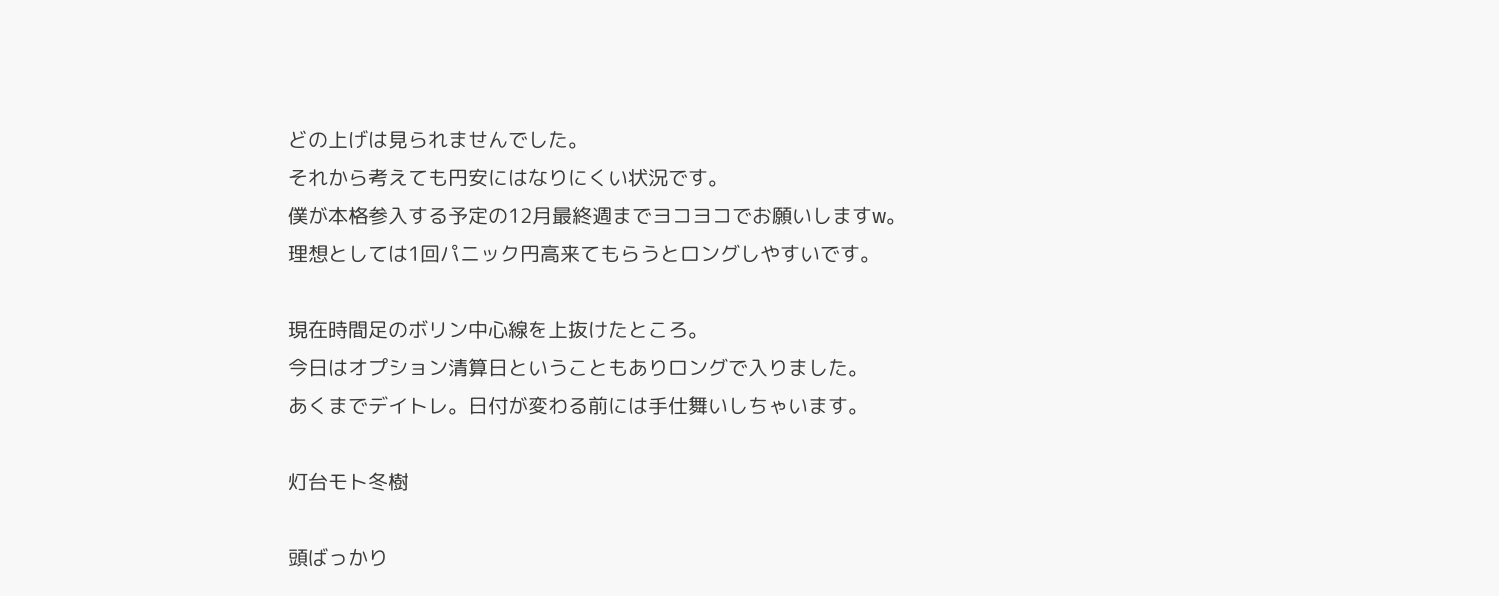どの上げは見られませんでした。
それから考えても円安にはなりにくい状況です。
僕が本格参入する予定の12月最終週までヨコヨコでお願いしますw。
理想としては1回パニック円高来てもらうとロングしやすいです。

現在時間足のボリン中心線を上抜けたところ。
今日はオプション清算日ということもありロングで入りました。
あくまでデイトレ。日付が変わる前には手仕舞いしちゃいます。

灯台モト冬樹

頭ばっかり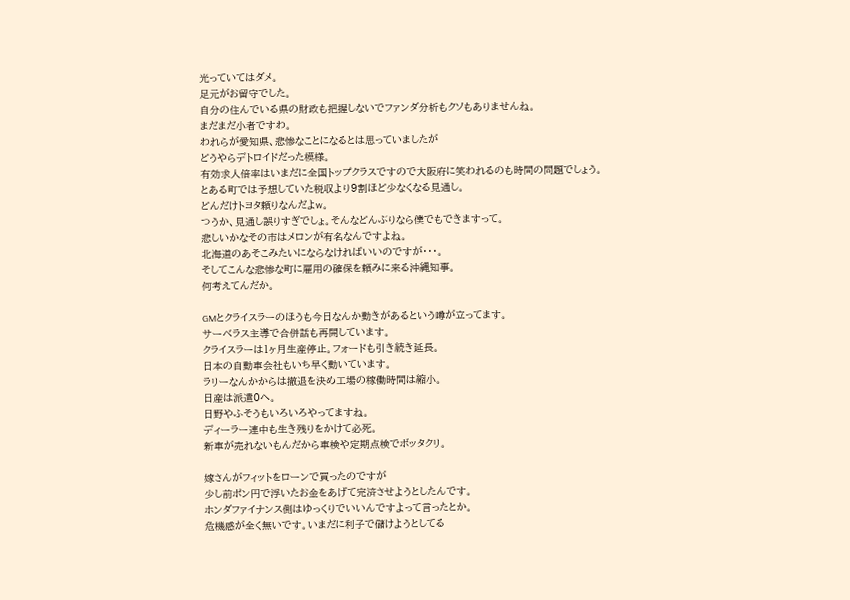光っていてはダメ。
足元がお留守でした。
自分の住んでいる県の財政も把握しないでファンダ分析もクソもありませんね。
まだまだ小者ですわ。
われらが愛知県、悲惨なことになるとは思っていましたが
どうやらデトロイドだった模様。
有効求人倍率はいまだに全国トップクラスですので大阪府に笑われるのも時間の問題でしょう。
とある町では予想していた税収より9割ほど少なくなる見通し。
どんだけトヨタ頼りなんだよw。
つうか、見通し誤りすぎでしょ。そんなどんぶりなら僕でもできますって。
悲しいかなその市はメロンが有名なんですよね。
北海道のあそこみたいにならなければいいのですが・・・。
そしてこんな悲惨な町に雇用の確保を頼みに来る沖縄知事。
何考えてんだか。

GMとクライスラーのほうも今日なんか動きがあるという噂が立ってます。
サーベラス主導で合併話も再開しています。
クライスラーは1ヶ月生産停止。フォードも引き続き延長。
日本の自動車会社もいち早く動いています。
ラリーなんかからは撤退を決め工場の稼働時間は縮小。
日産は派遣0へ。
日野やふそうもいろいろやってますね。
ディーラー連中も生き残りをかけて必死。
新車が売れないもんだから車検や定期点検でボッタクリ。

嫁さんがフィットをローンで買ったのですが
少し前ポン円で浮いたお金をあげて完済させようとしたんです。
ホンダファイナンス側はゆっくりでいいんですよって言ったとか。
危機感が全く無いです。いまだに利子で儲けようとしてる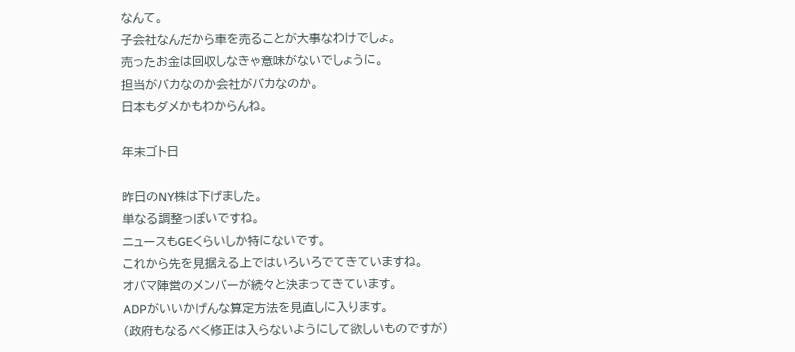なんて。
子会社なんだから車を売ることが大事なわけでしょ。
売ったお金は回収しなきゃ意味がないでしょうに。
担当がバカなのか会社がバカなのか。
日本もダメかもわからんね。

年末ゴト日

昨日のNY株は下げました。
単なる調整っぽいですね。
ニュースもGEくらいしか特にないです。
これから先を見据える上ではいろいろでてきていますね。
オバマ陣営のメンバーが続々と決まってきています。
ADPがいいかげんな算定方法を見直しに入ります。
(政府もなるべく修正は入らないようにして欲しいものですが)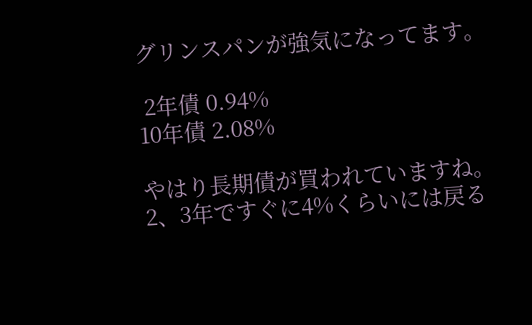グリンスパンが強気になってます。

 2年債 0.94%
10年債 2.08%

やはり長期債が買われていますね。
2、3年ですぐに4%くらいには戻る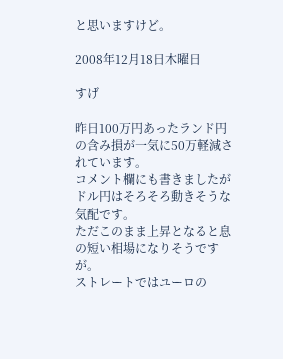と思いますけど。

2008年12月18日木曜日

すげ

昨日100万円あったランド円の含み損が一気に50万軽減されています。
コメント欄にも書きましたがドル円はそろそろ動きそうな気配です。
ただこのまま上昇となると息の短い相場になりそうですが。
ストレートではユーロの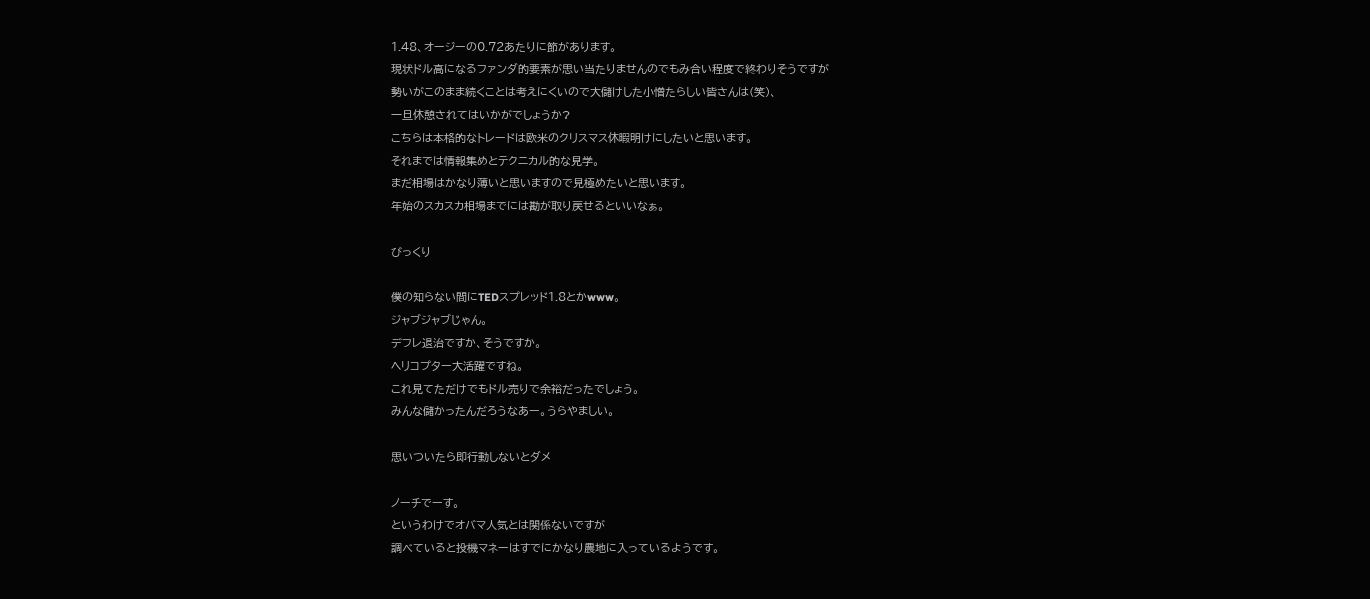1.48、オージーの0.72あたりに節があります。
現状ドル高になるファンダ的要素が思い当たりませんのでもみ合い程度で終わりそうですが
勢いがこのまま続くことは考えにくいので大儲けした小憎たらしい皆さんは(笑)、
一旦休憩されてはいかがでしょうか?
こちらは本格的なトレードは欧米のクリスマス休暇明けにしたいと思います。
それまでは情報集めとテクニカル的な見学。
まだ相場はかなり薄いと思いますので見極めたいと思います。
年始のスカスカ相場までには勘が取り戻せるといいなぁ。

びっくり

僕の知らない間にTEDスプレッド1.8とかwww。
ジャブジャブじゃん。
デフレ退治ですか、そうですか。
ヘリコプター大活躍ですね。
これ見てただけでもドル売りで余裕だったでしょう。
みんな儲かったんだろうなあー。うらやましい。

思いついたら即行動しないとダメ

ノーチでーす。
というわけでオバマ人気とは関係ないですが
調べていると投機マネーはすでにかなり農地に入っているようです。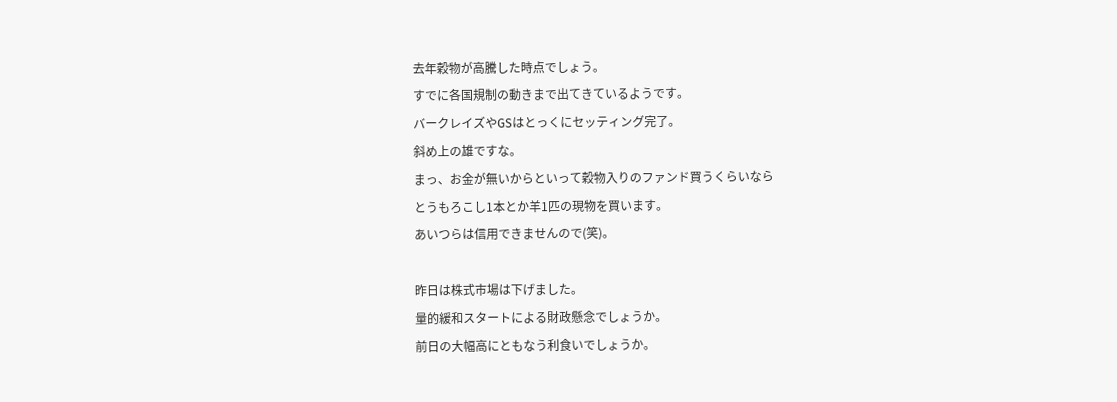去年穀物が高騰した時点でしょう。
すでに各国規制の動きまで出てきているようです。
バークレイズやGSはとっくにセッティング完了。
斜め上の雄ですな。
まっ、お金が無いからといって穀物入りのファンド買うくらいなら
とうもろこし1本とか羊1匹の現物を買います。
あいつらは信用できませんので(笑)。

昨日は株式市場は下げました。
量的緩和スタートによる財政懸念でしょうか。
前日の大幅高にともなう利食いでしょうか。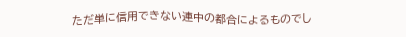ただ単に信用できない連中の都合によるものでし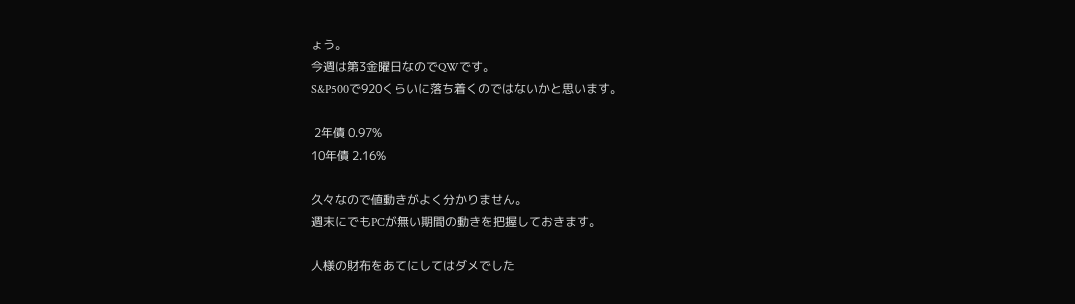ょう。
今週は第3金曜日なのでQWです。
S&P500で920くらいに落ち着くのではないかと思います。

 2年債 0.97%
10年債 2.16%

久々なので値動きがよく分かりません。
週末にでもPCが無い期間の動きを把握しておきます。

人様の財布をあてにしてはダメでした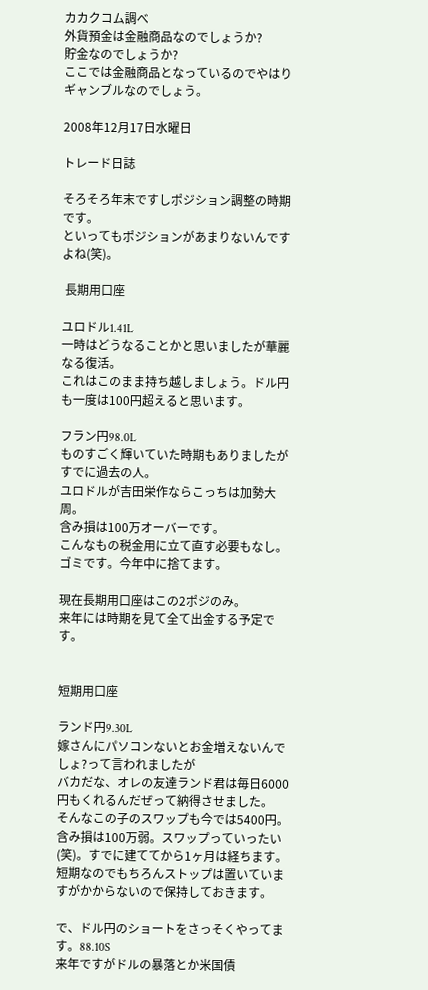カカクコム調べ
外貨預金は金融商品なのでしょうか?
貯金なのでしょうか?
ここでは金融商品となっているのでやはりギャンブルなのでしょう。

2008年12月17日水曜日

トレード日誌

そろそろ年末ですしポジション調整の時期です。
といってもポジションがあまりないんですよね(笑)。

 長期用口座

ユロドル1.41L
一時はどうなることかと思いましたが華麗なる復活。
これはこのまま持ち越しましょう。ドル円も一度は100円超えると思います。

フラン円98.0L
ものすごく輝いていた時期もありましたがすでに過去の人。
ユロドルが吉田栄作ならこっちは加勢大周。
含み損は100万オーバーです。
こんなもの税金用に立て直す必要もなし。ゴミです。今年中に捨てます。

現在長期用口座はこの2ポジのみ。
来年には時期を見て全て出金する予定です。


短期用口座

ランド円9.30L
嫁さんにパソコンないとお金増えないんでしょ?って言われましたが
バカだな、オレの友達ランド君は毎日6000円もくれるんだぜって納得させました。
そんなこの子のスワップも今では5400円。
含み損は100万弱。スワップっていったい(笑)。すでに建ててから1ヶ月は経ちます。
短期なのでもちろんストップは置いていますがかからないので保持しておきます。

で、ドル円のショートをさっそくやってます。88.10S
来年ですがドルの暴落とか米国債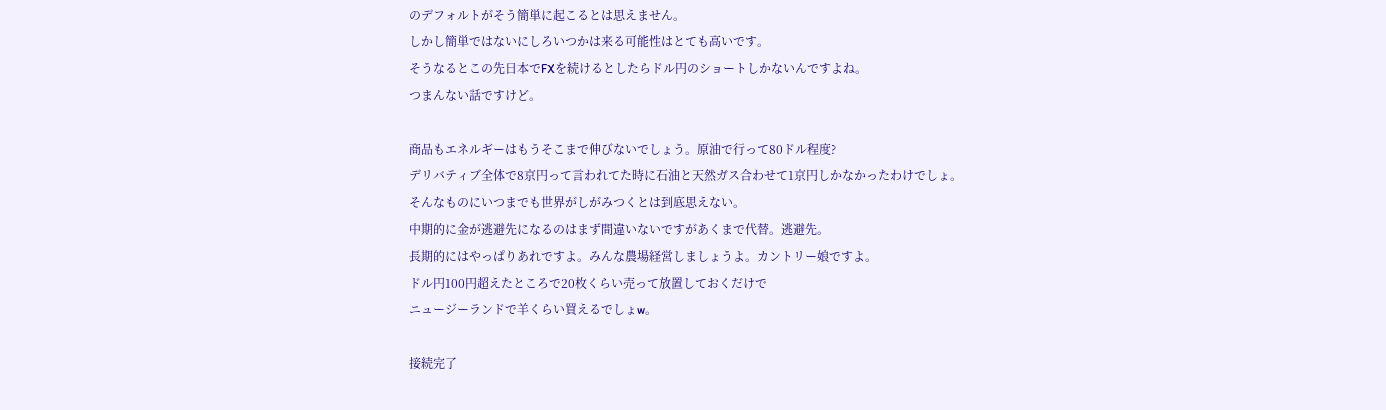のデフォルトがそう簡単に起こるとは思えません。
しかし簡単ではないにしろいつかは来る可能性はとても高いです。
そうなるとこの先日本でFXを続けるとしたらドル円のショートしかないんですよね。
つまんない話ですけど。

商品もエネルギーはもうそこまで伸びないでしょう。原油で行って80ドル程度?
デリバティブ全体で8京円って言われてた時に石油と天然ガス合わせて1京円しかなかったわけでしょ。
そんなものにいつまでも世界がしがみつくとは到底思えない。
中期的に金が逃避先になるのはまず間違いないですがあくまで代替。逃避先。
長期的にはやっぱりあれですよ。みんな農場経営しましょうよ。カントリー娘ですよ。
ドル円100円超えたところで20枚くらい売って放置しておくだけで
ニュージーランドで羊くらい買えるでしょw。

接続完了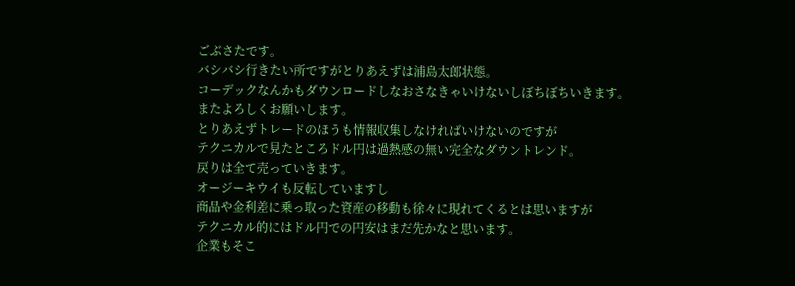ごぶさたです。
バシバシ行きたい所ですがとりあえずは浦島太郎状態。
コーデックなんかもダウンロードしなおさなきゃいけないしぼちぼちいきます。
またよろしくお願いします。
とりあえずトレードのほうも情報収集しなければいけないのですが
テクニカルで見たところドル円は過熱感の無い完全なダウントレンド。
戻りは全て売っていきます。
オージーキウイも反転していますし
商品や金利差に乗っ取った資産の移動も徐々に現れてくるとは思いますが
テクニカル的にはドル円での円安はまだ先かなと思います。
企業もそこ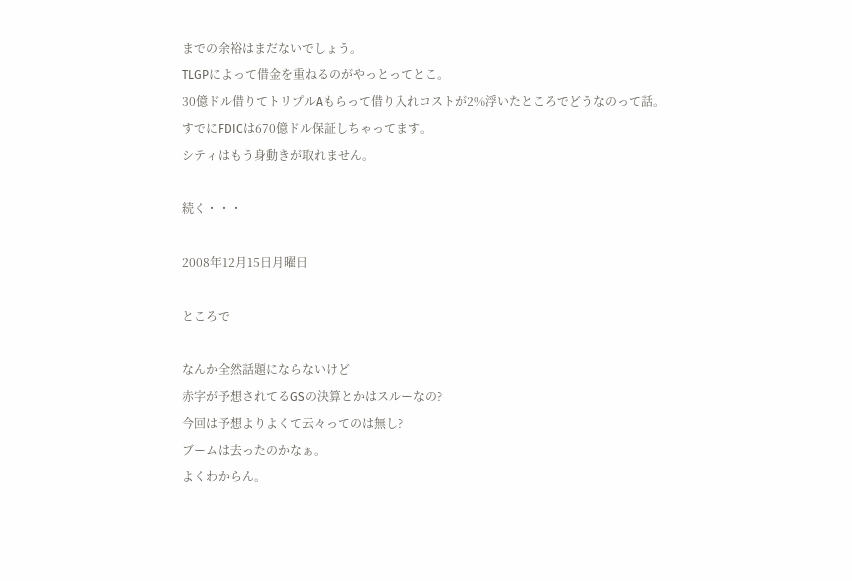までの余裕はまだないでしょう。
TLGPによって借金を重ねるのがやっとってとこ。
30億ドル借りてトリプルAもらって借り入れコストが2%浮いたところでどうなのって話。
すでにFDICは670億ドル保証しちゃってます。
シティはもう身動きが取れません。

続く・・・

2008年12月15日月曜日

ところで

なんか全然話題にならないけど
赤字が予想されてるGSの決算とかはスルーなの?
今回は予想よりよくて云々ってのは無し?
ブームは去ったのかなぁ。
よくわからん。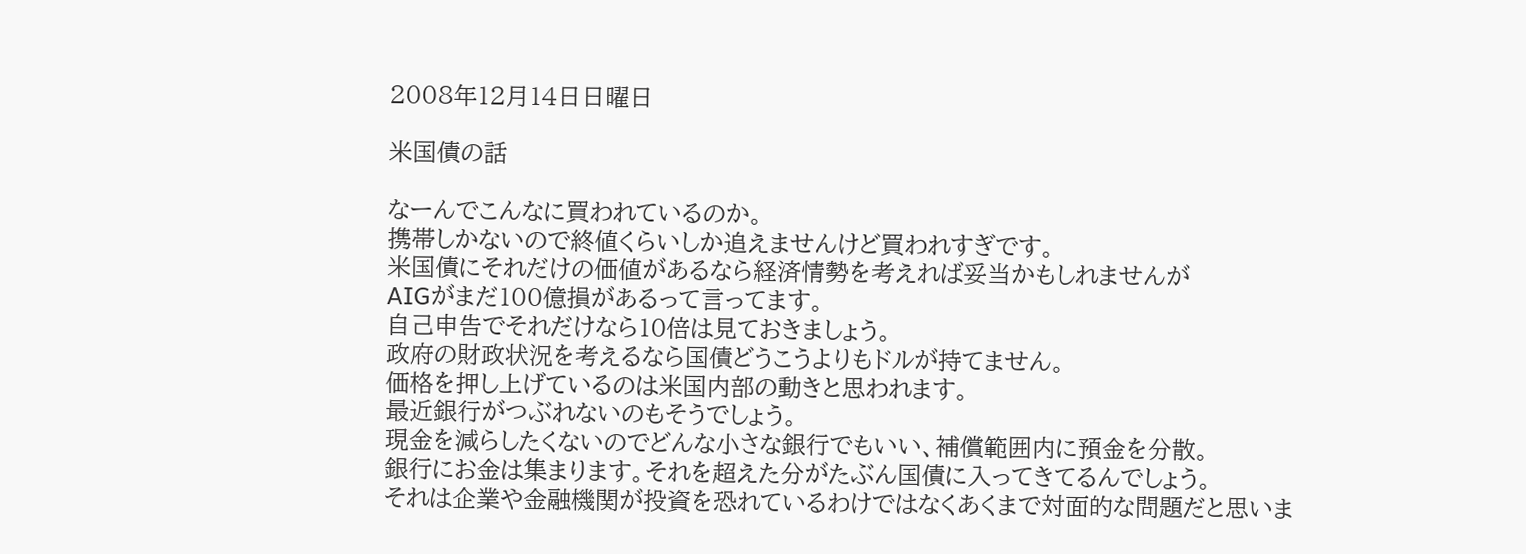2008年12月14日日曜日

米国債の話

なーんでこんなに買われているのか。
携帯しかないので終値くらいしか追えませんけど買われすぎです。
米国債にそれだけの価値があるなら経済情勢を考えれば妥当かもしれませんが
AIGがまだ100億損があるって言ってます。
自己申告でそれだけなら10倍は見ておきましょう。
政府の財政状況を考えるなら国債どうこうよりもドルが持てません。
価格を押し上げているのは米国内部の動きと思われます。
最近銀行がつぶれないのもそうでしょう。
現金を減らしたくないのでどんな小さな銀行でもいい、補償範囲内に預金を分散。
銀行にお金は集まります。それを超えた分がたぶん国債に入ってきてるんでしょう。
それは企業や金融機関が投資を恐れているわけではなくあくまで対面的な問題だと思いま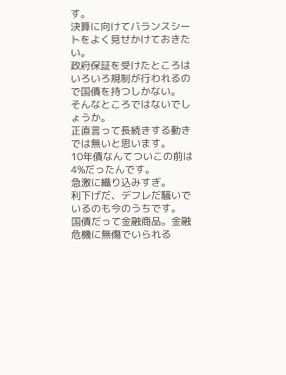す。
決算に向けてバランスシートをよく見せかけておきたい。
政府保証を受けたところはいろいろ規制が行われるので国債を持つしかない。
そんなところではないでしょうか。
正直言って長続きする動きでは無いと思います。
10年債なんてついこの前は4%だったんです。
急激に織り込みすぎ。
利下げだ、デフレだ騒いでいるのも今のうちです。
国債だって金融商品。金融危機に無傷でいられる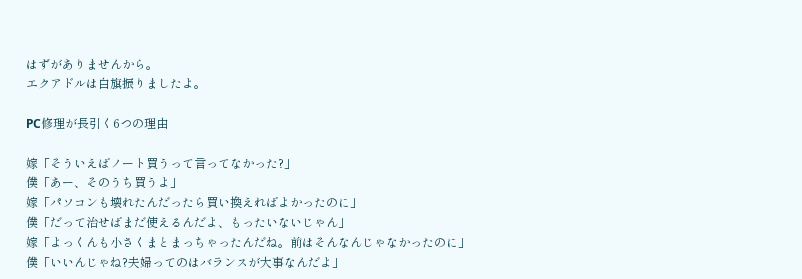はずがありませんから。
エクアドルは白旗振りましたよ。

PC修理が長引く6つの理由

嫁「そういえばノート買うって言ってなかった?」
僕「あー、そのうち買うよ」
嫁「パソコンも壊れたんだったら買い換えればよかったのに」
僕「だって治せばまだ使えるんだよ、もったいないじゃん」
嫁「よっくんも小さくまとまっちゃったんだね。前はそんなんじゃなかったのに」
僕「いいんじゃね?夫婦ってのはバランスが大事なんだよ」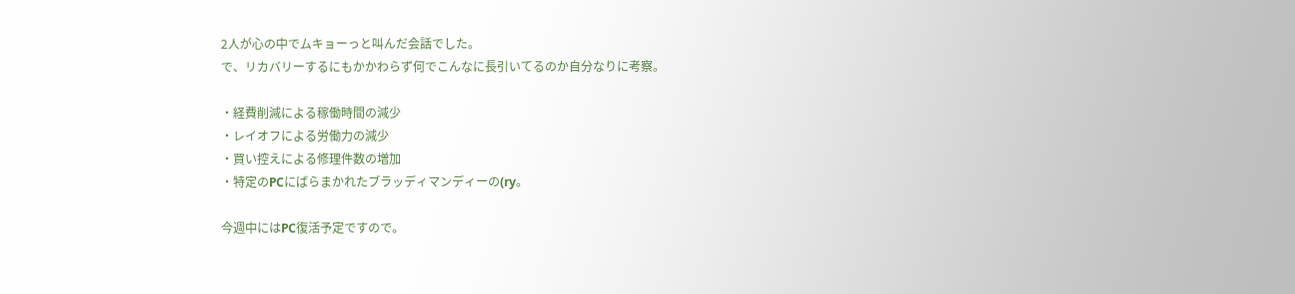2人が心の中でムキョーっと叫んだ会話でした。
で、リカバリーするにもかかわらず何でこんなに長引いてるのか自分なりに考察。

・経費削減による稼働時間の減少
・レイオフによる労働力の減少
・買い控えによる修理件数の増加
・特定のPCにばらまかれたブラッディマンディーの(ry。

今週中にはPC復活予定ですので。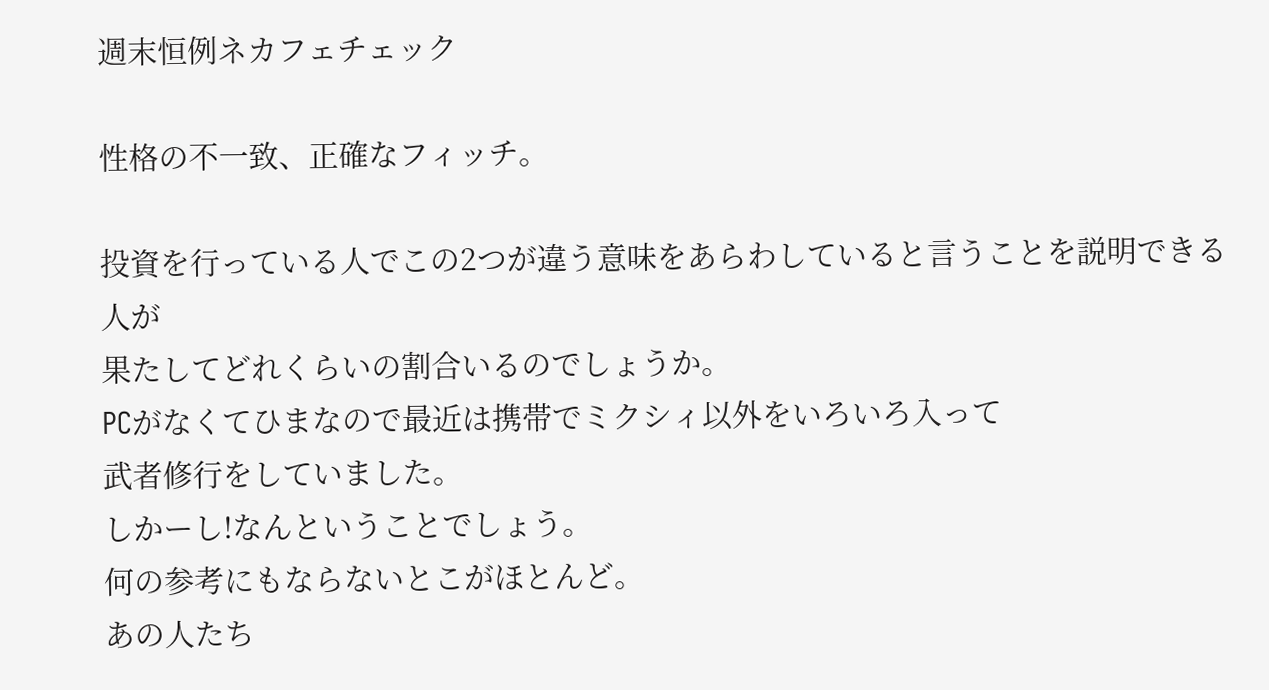週末恒例ネカフェチェック

性格の不一致、正確なフィッチ。

投資を行っている人でこの2つが違う意味をあらわしていると言うことを説明できる人が
果たしてどれくらいの割合いるのでしょうか。
PCがなくてひまなので最近は携帯でミクシィ以外をいろいろ入って
武者修行をしていました。
しかーし!なんということでしょう。
何の参考にもならないとこがほとんど。
あの人たち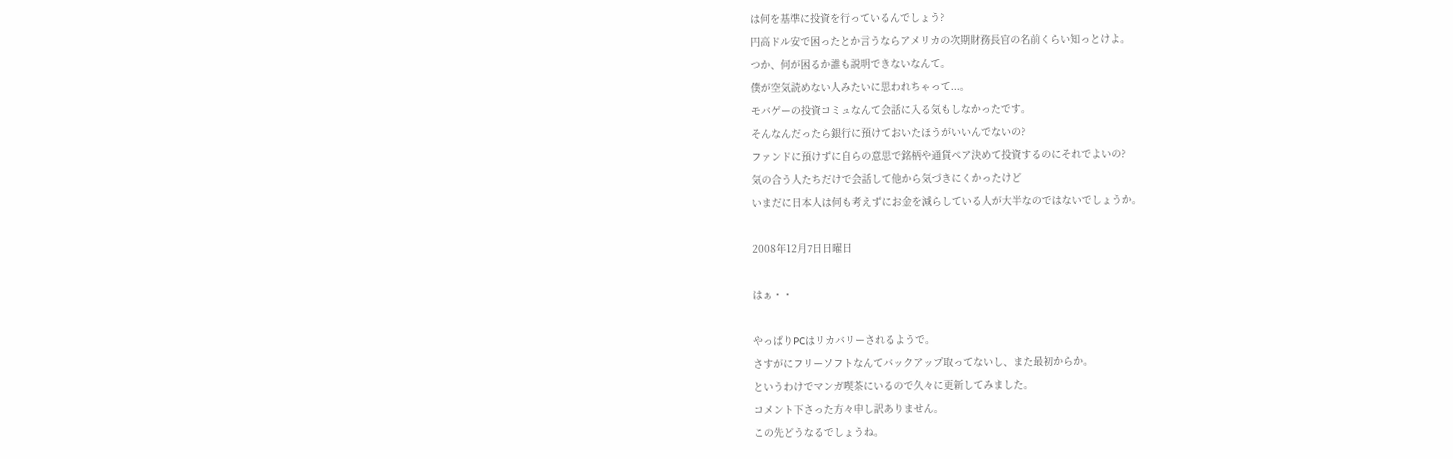は何を基準に投資を行っているんでしょう?
円高ドル安で困ったとか言うならアメリカの次期財務長官の名前くらい知っとけよ。
つか、何が困るか誰も説明できないなんて。
僕が空気読めない人みたいに思われちゃって...。
モバゲーの投資コミュなんて会話に入る気もしなかったです。
そんなんだったら銀行に預けておいたほうがいいんでないの?
ファンドに預けずに自らの意思で銘柄や通貨ペア決めて投資するのにそれでよいの?
気の合う人たちだけで会話して他から気づきにくかったけど
いまだに日本人は何も考えずにお金を減らしている人が大半なのではないでしょうか。

2008年12月7日日曜日

はぁ・・

やっぱりPCはリカバリーされるようで。
さすがにフリーソフトなんてバックアップ取ってないし、また最初からか。
というわけでマンガ喫茶にいるので久々に更新してみました。
コメント下さった方々申し訳ありません。
この先どうなるでしょうね。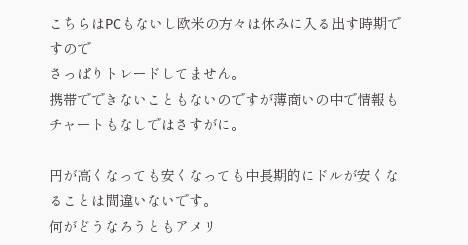こちらはPCもないし欧米の方々は休みに入る出す時期ですので
さっぱりトレードしてません。
携帯でできないこともないのですが薄商いの中で情報もチャートもなしではさすがに。

円が高くなっても安くなっても中長期的にドルが安くなることは間違いないです。
何がどうなろうともアメリ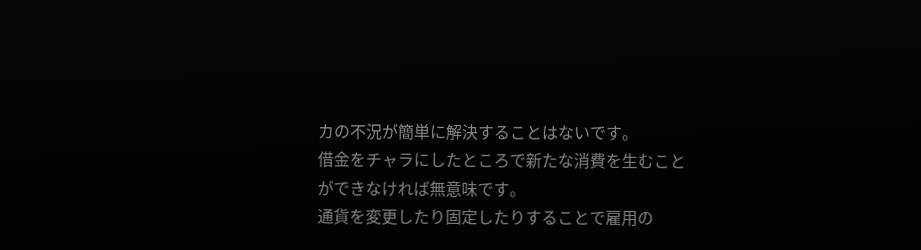カの不況が簡単に解決することはないです。
借金をチャラにしたところで新たな消費を生むことができなければ無意味です。
通貨を変更したり固定したりすることで雇用の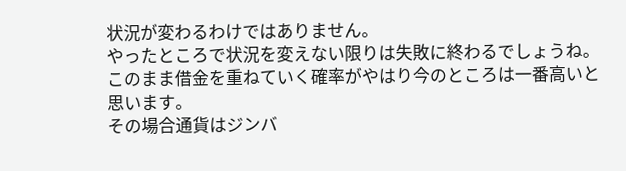状況が変わるわけではありません。
やったところで状況を変えない限りは失敗に終わるでしょうね。
このまま借金を重ねていく確率がやはり今のところは一番高いと思います。
その場合通貨はジンバ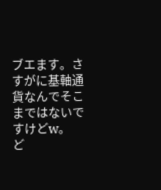ブエます。さすがに基軸通貨なんでそこまではないですけどw。
ど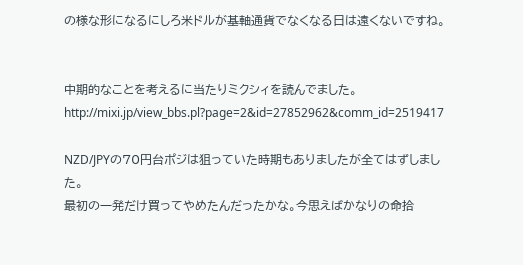の様な形になるにしろ米ドルが基軸通貨でなくなる日は遠くないですね。


中期的なことを考えるに当たりミクシィを読んでました。
http://mixi.jp/view_bbs.pl?page=2&id=27852962&comm_id=2519417

NZD/JPYの70円台ポジは狙っていた時期もありましたが全てはずしました。
最初の一発だけ買ってやめたんだったかな。今思えばかなりの命拾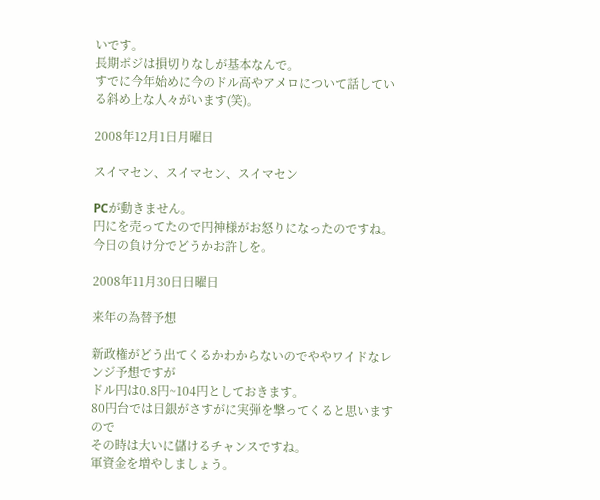いです。
長期ポジは損切りなしが基本なんで。
すでに今年始めに今のドル高やアメロについて話している斜め上な人々がいます(笑)。

2008年12月1日月曜日

スイマセン、スイマセン、スイマセン

PCが動きません。
円にを売ってたので円神様がお怒りになったのですね。
今日の負け分でどうかお許しを。

2008年11月30日日曜日

来年の為替予想

新政権がどう出てくるかわからないのでややワイドなレンジ予想ですが
ドル円は0.8円~104円としておきます。
80円台では日銀がさすがに実弾を撃ってくると思いますので
その時は大いに儲けるチャンスですね。
軍資金を増やしましょう。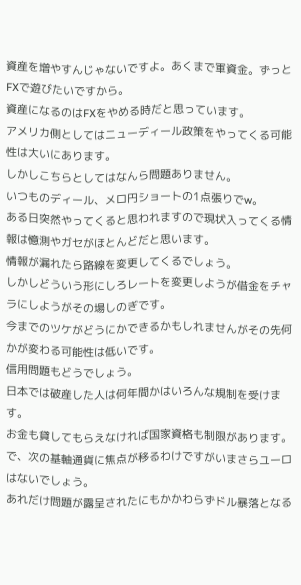資産を増やすんじゃないですよ。あくまで軍資金。ずっとFXで遊びたいですから。
資産になるのはFXをやめる時だと思っています。
アメリカ側としてはニューディール政策をやってくる可能性は大いにあります。
しかしこちらとしてはなんら問題ありません。
いつものディール、メロ円ショートの1点張りでw。
ある日突然やってくると思われますので現状入ってくる情報は憶測やガセがほとんどだと思います。
情報が漏れたら路線を変更してくるでしょう。
しかしどういう形にしろレートを変更しようが借金をチャラにしようがその場しのぎです。
今までのツケがどうにかできるかもしれませんがその先何かが変わる可能性は低いです。
信用問題もどうでしょう。
日本では破産した人は何年間かはいろんな規制を受けます。
お金も貸してもらえなければ国家資格も制限があります。
で、次の基軸通貨に焦点が移るわけですがいまさらユーロはないでしょう。
あれだけ問題が露呈されたにもかかわらずドル暴落となる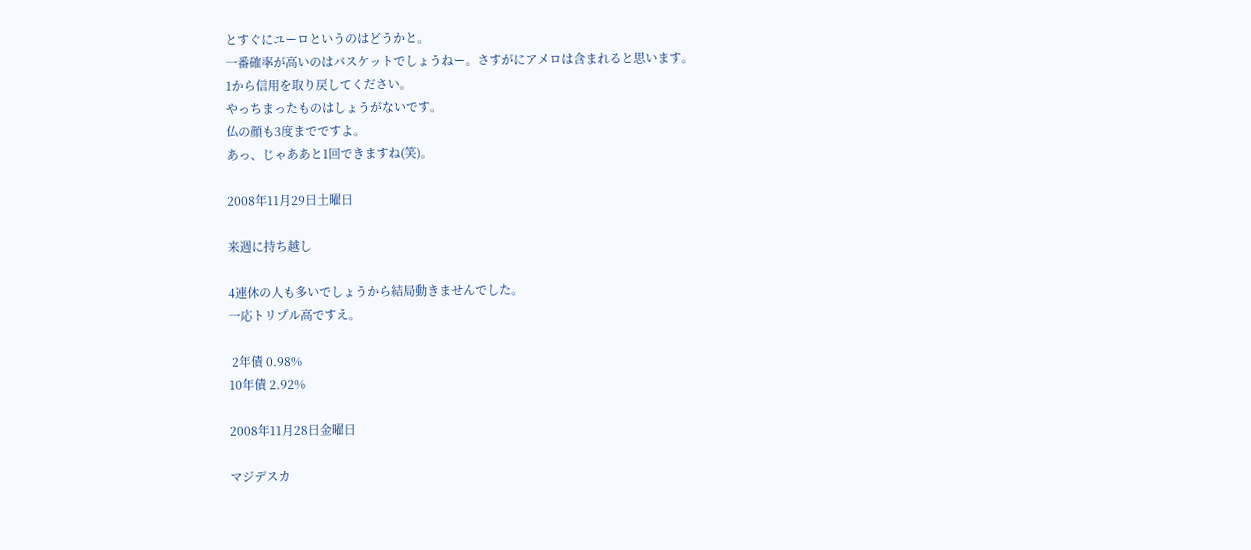とすぐにユーロというのはどうかと。
一番確率が高いのはバスケットでしょうねー。さすがにアメロは含まれると思います。
1から信用を取り戻してください。
やっちまったものはしょうがないです。
仏の顔も3度までですよ。
あっ、じゃああと1回できますね(笑)。

2008年11月29日土曜日

来週に持ち越し

4連休の人も多いでしょうから結局動きませんでした。
一応トリプル高ですえ。

 2年債 0.98%
10年債 2.92%

2008年11月28日金曜日

マジデスカ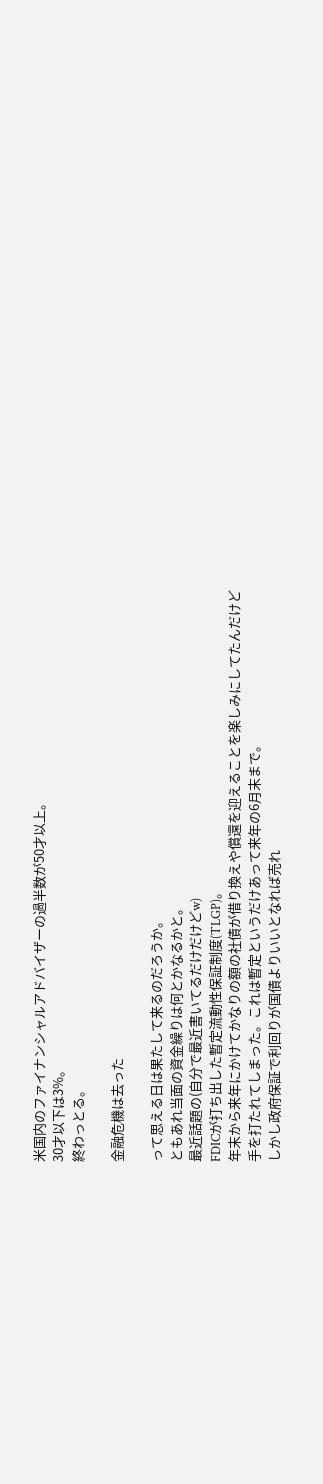米国内のファイナンシャルアドバイザーの過半数が50才以上。
30才以下は3%。
終わっとる。

金融危機は去った

って思える日は果たして来るのだろうか。
ともあれ当面の資金繰りは何とかなるかと。
最近話題の(自分で最近書いてるだけだけどw)
FDICが打ち出した暫定流動性保証制度(TLGP)。
年末から来年にかけてかなりの額の社債が借り換えや償還を迎えることを楽しみにしてたんだけど
手を打たれてしまった。これは暫定というだけあって来年の6月末まで。
しかし政府保証で利回りが国債よりいいとなれば売れ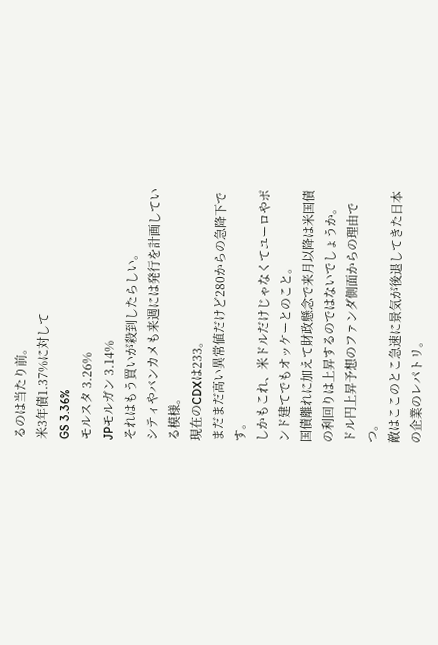るのは当たり前。
米3年債1.37%に対して
GS 3.36%
モルスタ 3.26%
JPモルガン 3.14%
それはもう買いが殺到したらしい。
シティやバンカメも来週には発行を計画している模様。
現在のCDXは233。
まだまだ高い異常値だけど280からの急降下です。
しかもこれ、米ドルだけじゃなくてユーロやポンド建てでもオッケーとのこと。
国債離れに加えて財政懸念で来月以降は米国債の利回りは上昇するのではないでしょうか。
ドル円上昇予想のファンダ側面からの理由でつ。
敵はここのとこ急速に景気が後退してきた日本の企業のレパトリ。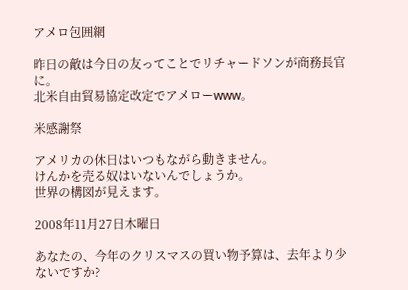アメロ包囲網

昨日の敵は今日の友ってことでリチャードソンが商務長官に。
北米自由貿易協定改定でアメローwww。

米感謝祭

アメリカの休日はいつもながら動きません。
けんかを売る奴はいないんでしょうか。
世界の構図が見えます。

2008年11月27日木曜日

あなたの、今年のクリスマスの買い物予算は、去年より少ないですか?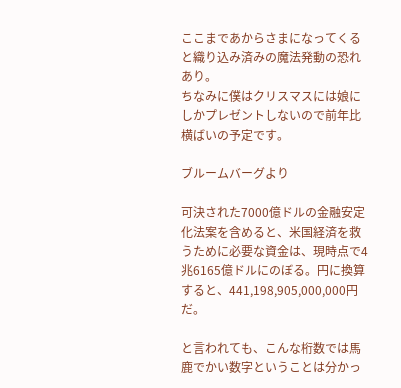ここまであからさまになってくると織り込み済みの魔法発動の恐れあり。
ちなみに僕はクリスマスには娘にしかプレゼントしないので前年比横ばいの予定です。

ブルームバーグより

可決された7000億ドルの金融安定化法案を含めると、米国経済を救うために必要な資金は、現時点で4兆6165億ドルにのぼる。円に換算すると、441,198,905,000,000円だ。

と言われても、こんな桁数では馬鹿でかい数字ということは分かっ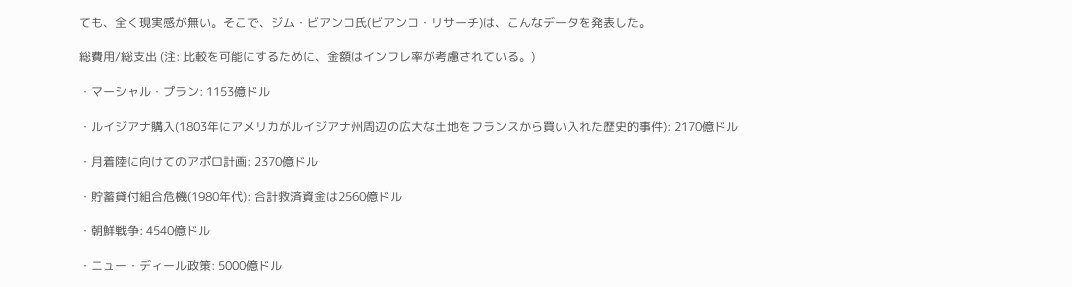ても、全く現実感が無い。そこで、ジム・ビアンコ氏(ビアンコ・リサーチ)は、こんなデータを発表した。

総費用/総支出 (注: 比較を可能にするために、金額はインフレ率が考慮されている。)

・マーシャル・プラン: 1153億ドル

・ルイジアナ購入(1803年にアメリカがルイジアナ州周辺の広大な土地をフランスから買い入れた歴史的事件): 2170億ドル

・月着陸に向けてのアポロ計画: 2370億ドル

・貯蓄貸付組合危機(1980年代): 合計救済資金は2560億ドル

・朝鮮戦争: 4540億ドル

・ニュー・ディール政策: 5000億ドル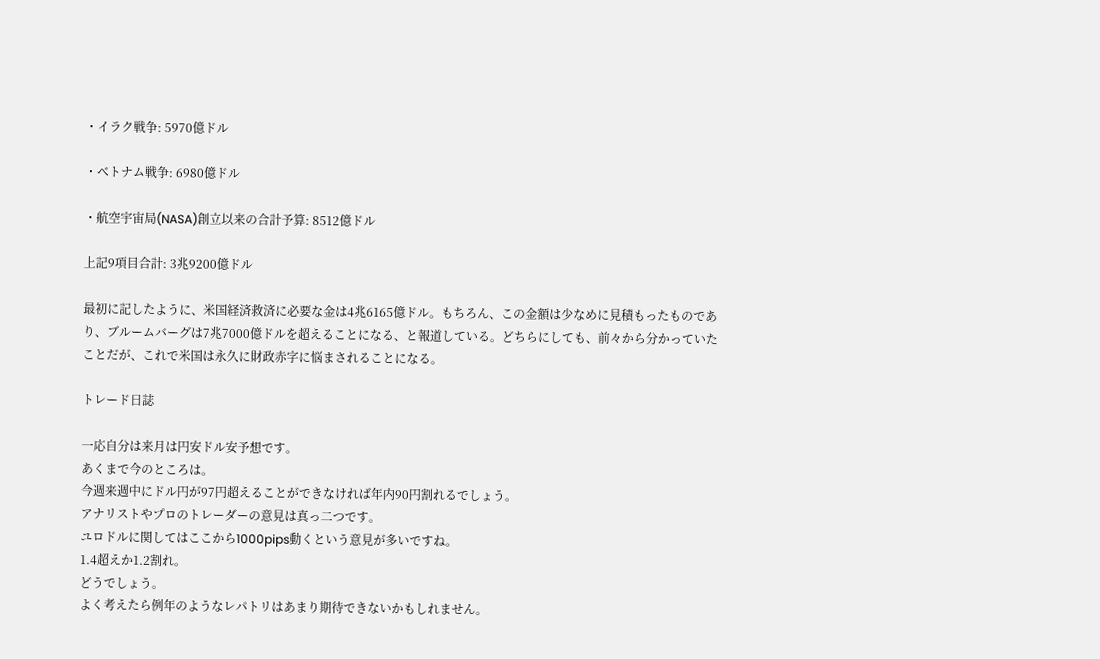・イラク戦争: 5970億ドル

・ベトナム戦争: 6980億ドル

・航空宇宙局(NASA)創立以来の合計予算: 8512億ドル

上記9項目合計: 3兆9200億ドル

最初に記したように、米国経済救済に必要な金は4兆6165億ドル。もちろん、この金額は少なめに見積もったものであり、ブルームバーグは7兆7000億ドルを超えることになる、と報道している。どちらにしても、前々から分かっていたことだが、これで米国は永久に財政赤字に悩まされることになる。

トレード日誌

一応自分は来月は円安ドル安予想です。
あくまで今のところは。
今週来週中にドル円が97円超えることができなければ年内90円割れるでしょう。
アナリストやプロのトレーダーの意見は真っ二つです。
ユロドルに関してはここから1000pips動くという意見が多いですね。
1.4超えか1.2割れ。
どうでしょう。
よく考えたら例年のようなレパトリはあまり期待できないかもしれません。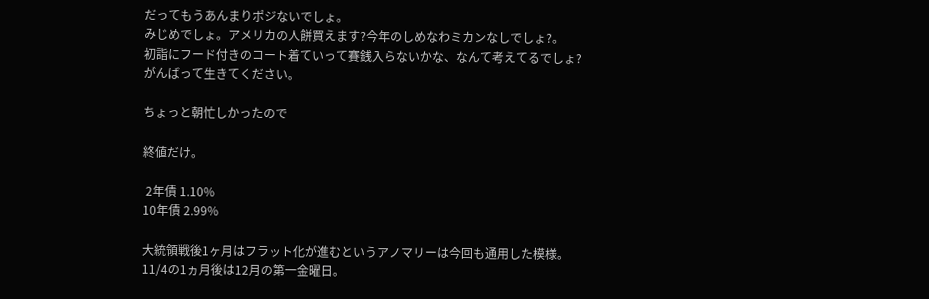だってもうあんまりポジないでしょ。
みじめでしょ。アメリカの人餅買えます?今年のしめなわミカンなしでしょ?。
初詣にフード付きのコート着ていって賽銭入らないかな、なんて考えてるでしょ?
がんばって生きてください。

ちょっと朝忙しかったので

終値だけ。

 2年債 1.10%
10年債 2.99%

大統領戦後1ヶ月はフラット化が進むというアノマリーは今回も通用した模様。
11/4の1ヵ月後は12月の第一金曜日。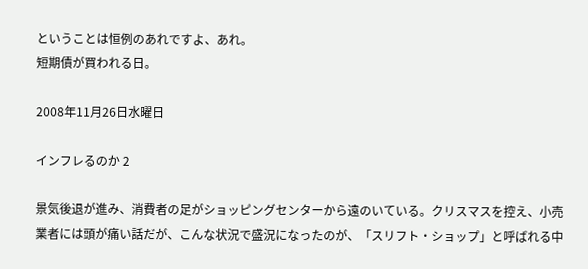ということは恒例のあれですよ、あれ。
短期債が買われる日。

2008年11月26日水曜日

インフレるのか 2

景気後退が進み、消費者の足がショッピングセンターから遠のいている。クリスマスを控え、小売業者には頭が痛い話だが、こんな状況で盛況になったのが、「スリフト・ショップ」と呼ばれる中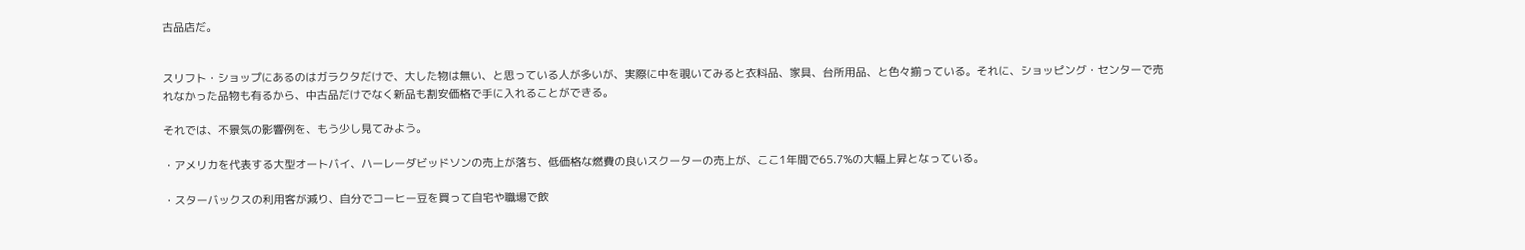古品店だ。


スリフト・ショップにあるのはガラクタだけで、大した物は無い、と思っている人が多いが、実際に中を覗いてみると衣料品、家具、台所用品、と色々揃っている。それに、ショッピング・センターで売れなかった品物も有るから、中古品だけでなく新品も割安価格で手に入れることができる。

それでは、不景気の影響例を、もう少し見てみよう。

・アメリカを代表する大型オートバイ、ハーレーダビッドソンの売上が落ち、低価格な燃費の良いスクーターの売上が、ここ1年間で65.7%の大幅上昇となっている。

・スターバックスの利用客が減り、自分でコーヒー豆を買って自宅や職場で飲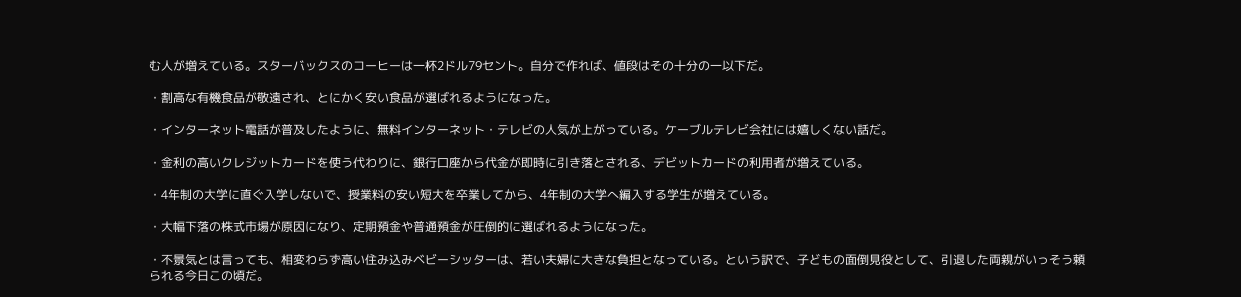む人が増えている。スターバックスのコーヒーは一杯2ドル79セント。自分で作れば、値段はその十分の一以下だ。

・割高な有機食品が敬遠され、とにかく安い食品が選ばれるようになった。

・インターネット電話が普及したように、無料インターネット・テレビの人気が上がっている。ケーブルテレビ会社には嬉しくない話だ。

・金利の高いクレジットカードを使う代わりに、銀行口座から代金が即時に引き落とされる、デビットカードの利用者が増えている。

・4年制の大学に直ぐ入学しないで、授業料の安い短大を卒業してから、4年制の大学へ編入する学生が増えている。

・大幅下落の株式市場が原因になり、定期預金や普通預金が圧倒的に選ばれるようになった。

・不景気とは言っても、相変わらず高い住み込みベビーシッターは、若い夫婦に大きな負担となっている。という訳で、子どもの面倒見役として、引退した両親がいっそう頼られる今日この頃だ。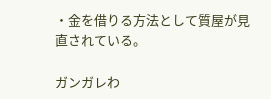・金を借りる方法として質屋が見直されている。

ガンガレわ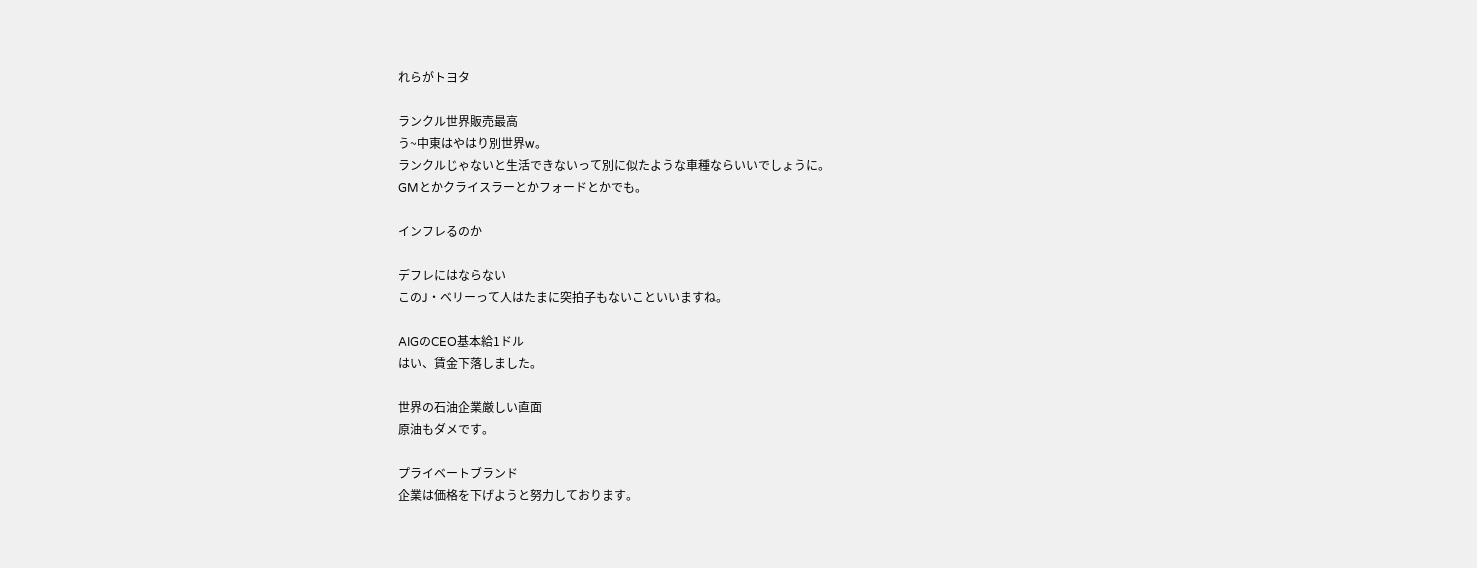れらがトヨタ

ランクル世界販売最高
う~中東はやはり別世界w。
ランクルじゃないと生活できないって別に似たような車種ならいいでしょうに。
GMとかクライスラーとかフォードとかでも。

インフレるのか

デフレにはならない
このJ・ベリーって人はたまに突拍子もないこといいますね。

AIGのCEO基本給1ドル
はい、賃金下落しました。

世界の石油企業厳しい直面
原油もダメです。

プライベートブランド
企業は価格を下げようと努力しております。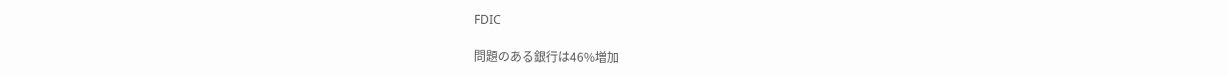FDIC

問題のある銀行は46%増加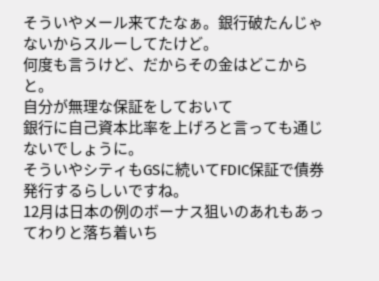そういやメール来てたなぁ。銀行破たんじゃないからスルーしてたけど。
何度も言うけど、だからその金はどこからと。
自分が無理な保証をしておいて
銀行に自己資本比率を上げろと言っても通じないでしょうに。
そういやシティもGSに続いてFDIC保証で債券発行するらしいですね。
12月は日本の例のボーナス狙いのあれもあってわりと落ち着いち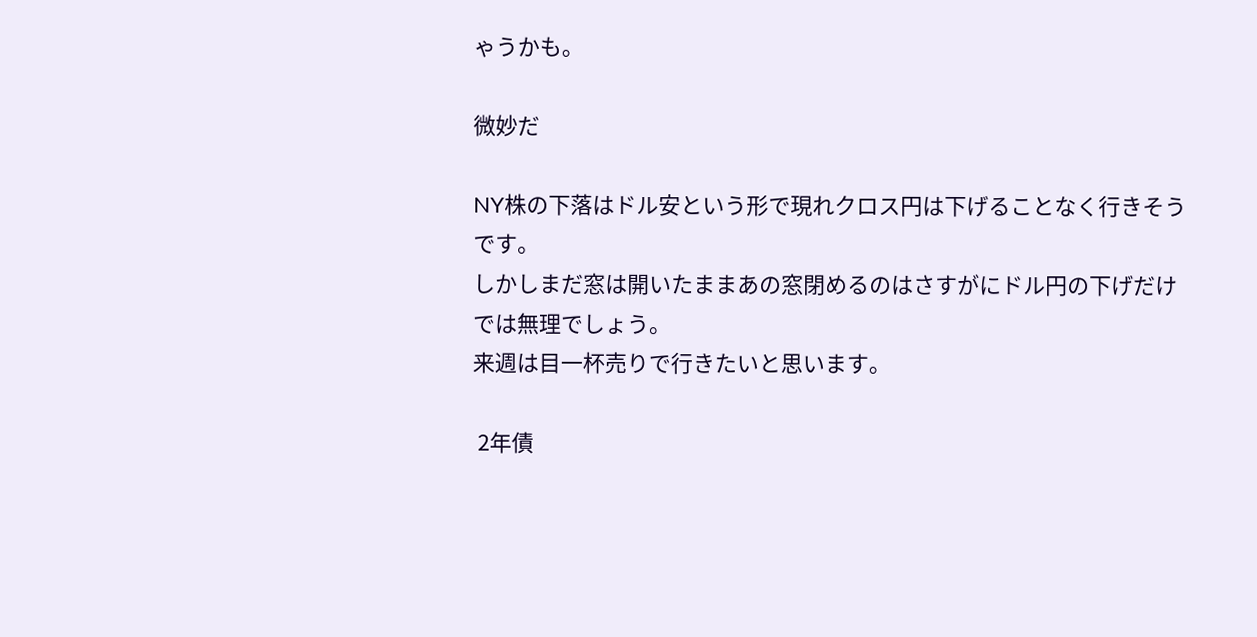ゃうかも。

微妙だ

NY株の下落はドル安という形で現れクロス円は下げることなく行きそうです。
しかしまだ窓は開いたままあの窓閉めるのはさすがにドル円の下げだけでは無理でしょう。
来週は目一杯売りで行きたいと思います。

 2年債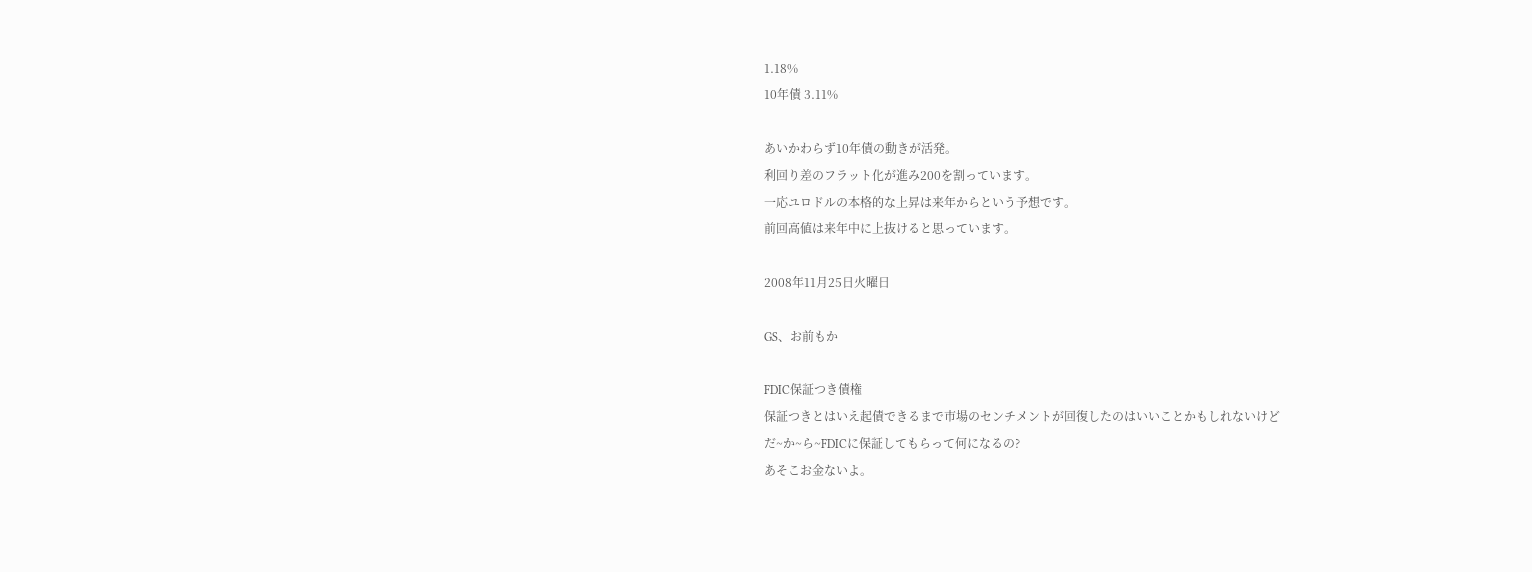1.18%
10年債 3.11%

あいかわらず10年債の動きが活発。
利回り差のフラット化が進み200を割っています。
一応ユロドルの本格的な上昇は来年からという予想です。
前回高値は来年中に上抜けると思っています。

2008年11月25日火曜日

GS、お前もか

FDIC保証つき債権
保証つきとはいえ起債できるまで市場のセンチメントが回復したのはいいことかもしれないけど
だ~か~ら~FDICに保証してもらって何になるの?
あそこお金ないよ。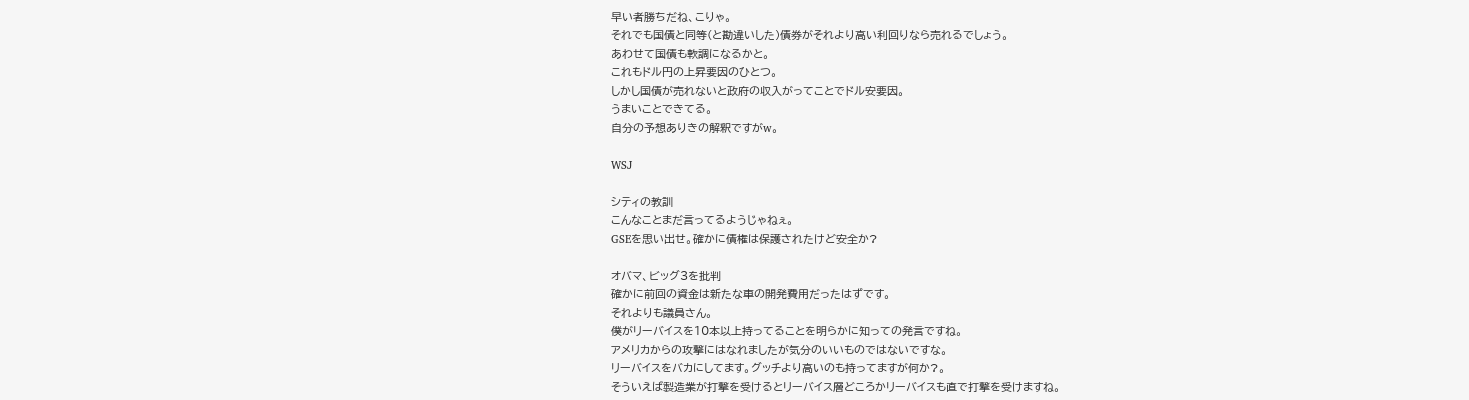早い者勝ちだね、こりゃ。
それでも国債と同等(と勘違いした)債券がそれより高い利回りなら売れるでしょう。
あわせて国債も軟調になるかと。
これもドル円の上昇要因のひとつ。
しかし国債が売れないと政府の収入がってことでドル安要因。
うまいことできてる。
自分の予想ありきの解釈ですがw。

WSJ

シティの教訓
こんなことまだ言ってるようじゃねぇ。
GSEを思い出せ。確かに債権は保護されたけど安全か?

オバマ、ビッグ3を批判
確かに前回の資金は新たな車の開発費用だったはずです。
それよりも議員さん。
僕がリーバイスを10本以上持ってることを明らかに知っての発言ですね。
アメリカからの攻撃にはなれましたが気分のいいものではないですな。
リーバイスをバカにしてます。グッチより高いのも持ってますが何か?。
そういえば製造業が打撃を受けるとリーバイス層どころかリーバイスも直で打撃を受けますね。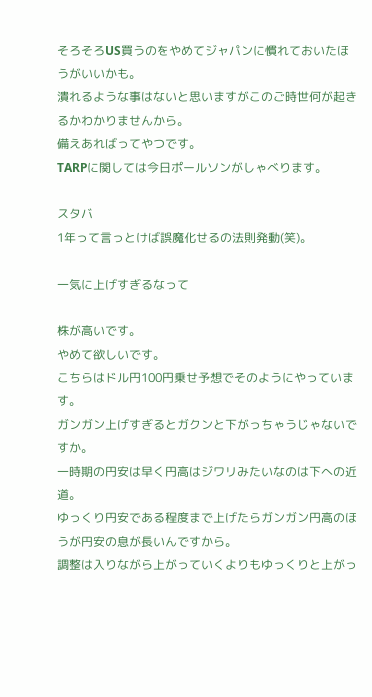そろそろUS買うのをやめてジャパンに慣れておいたほうがいいかも。
潰れるような事はないと思いますがこのご時世何が起きるかわかりませんから。
備えあればってやつです。
TARPに関しては今日ポールソンがしゃべります。

スタバ
1年って言っとけば誤魔化せるの法則発動(笑)。

一気に上げすぎるなって

株が高いです。
やめて欲しいです。
こちらはドル円100円乗せ予想でそのようにやっています。
ガンガン上げすぎるとガクンと下がっちゃうじゃないですか。
一時期の円安は早く円高はジワリみたいなのは下への近道。
ゆっくり円安である程度まで上げたらガンガン円高のほうが円安の息が長いんですから。
調整は入りながら上がっていくよりもゆっくりと上がっ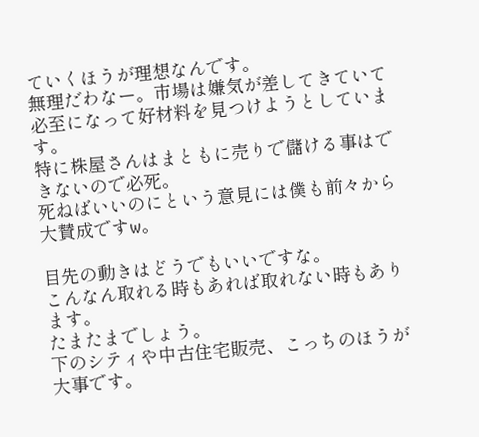ていくほうが理想なんです。
無理だわなー。市場は嫌気が差してきていて必至になって好材料を見つけようとしています。
特に株屋さんはまともに売りで儲ける事はできないので必死。
死ねばいいのにという意見には僕も前々から大賛成ですw。

目先の動きはどうでもいいですな。
こんなん取れる時もあれば取れない時もあります。
たまたまでしょう。
下のシティや中古住宅販売、こっちのほうが大事です。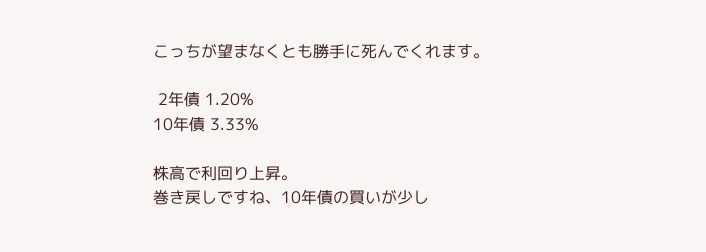こっちが望まなくとも勝手に死んでくれます。

 2年債 1.20%
10年債 3.33%

株高で利回り上昇。
巻き戻しですね、10年債の買いが少し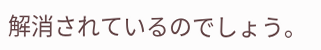解消されているのでしょう。